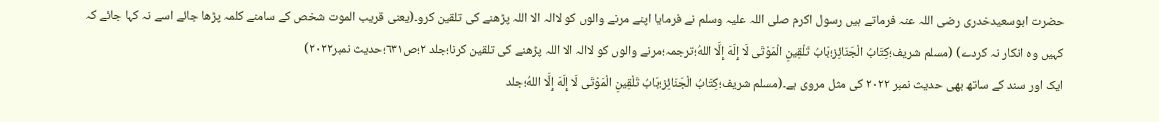حضرت ابوسعیدخدری رضی اللہ عنہ فرماتے ہیں رسول اکرم صلی اللہ علیہ وسلم نے فرمایا اپنے مرنے والوں کو لاالہ الا اللہ پڑھنے کی تلقین کرو۔(یعنی قریب الموت شخص کے سامنے کلمہ پڑھا جائے اسے نہ کہا جائے کہ کہیں وہ انکار نہ کردے) (مسلم شریف؛كِتَابُ الْجَنَائِز؛بَابُ تَلْقِينِ الْمَوْتَى لَا إِلَهَ إِلَّا اللهُ؛ترجمہ؛مرنے والوں کو لاالہ الا اللہ پڑھنے کی تلقین کرنا؛جلد ٢؛ص٦٣١؛حدیث نمبر٢٠٢٢)
ایک اور سند کے ساتھ بھی حدیث نمبر ٢٠٢٢ کی مثل مروی ہے۔(مسلم شریف؛كِتَابُ الْجَنَائِز؛بَابُ تَلْقِينِ الْمَوْتَى لَا إِلَهَ إِلَّا اللهُ؛جلد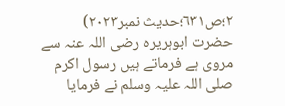٢؛ص٦٣١؛حدیث نمبر٢٠٢٣)
حضرت ابوہریرہ رضی اللہ عنہ سے مروی ہے فرماتے ہیں رسول اکرم صلی اللہ علیہ وسلم نے فرمایا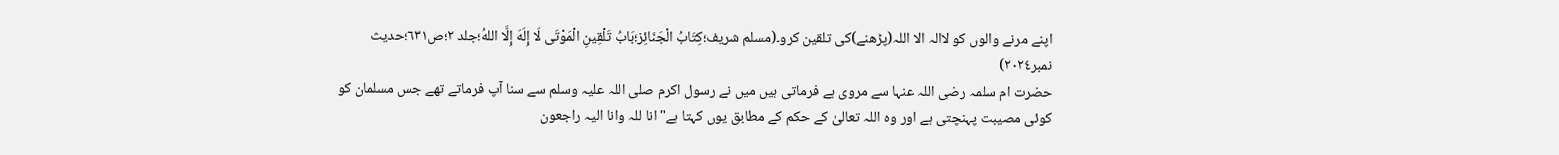اپنے مرنے والوں کو لاالہ الا اللہ(پڑھنے)کی تلقین کرو۔(مسلم شریف؛كِتَابُ الْجَنَائِز؛بَابُ تَلْقِينِ الْمَوْتَى لَا إِلَهَ إِلَّا اللهُ؛جلد ٢؛ص٦٣١؛حدیث نمبر٢٠٢٤)
حضرت ام سلمہ رضی اللہ عنہا سے مروی ہے فرماتی ہیں میں نے رسول اکرم صلی اللہ علیہ وسلم سے سنا آپ فرماتے تھے جس مسلمان کو کوئی مصیبت پہنچتی ہے اور وہ اللہ تعالیٰ کے حکم کے مطابق یوں کہتا ہے"انا للہ وانا الیہ راجعون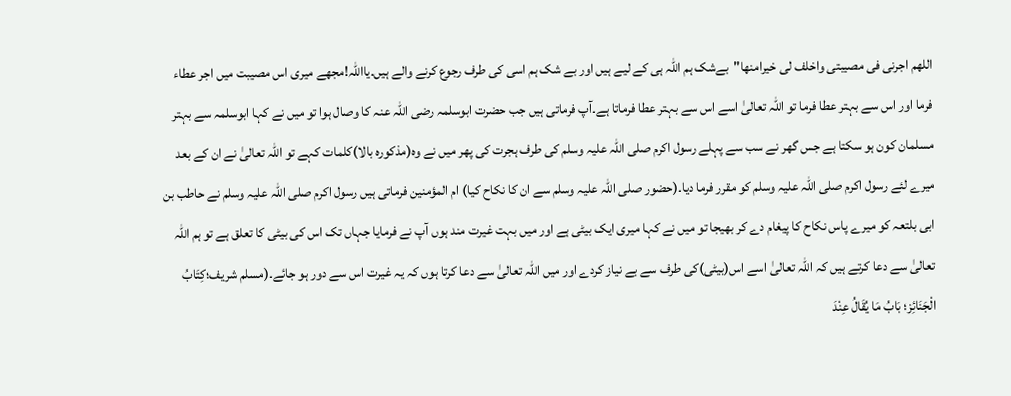اللھم اجرنی فی مصیبتی واخلف لی خیرامنھا"بےشک ہم اللہ ہی کے لیے ہیں اور بے شک ہم اسی کی طرف رجوع کرنے والے ہیں۔یااللہ!مجھے میری اس مصیبت میں اجر عطاء فرما اور اس سے بہتر عطا فرما تو اللہ تعالیٰ اسے اس سے بہتر عطا فرماتا ہے۔آپ فرماتی ہیں جب حضرت ابوسلمہ رضی اللہ عنہ کا وصال ہوا تو میں نے کہا ابوسلمہ سے بہتر مسلمان کون ہو سکتا ہے جس گھر نے سب سے پہلے رسول اکرم صلی اللہ علیہ وسلم کی طرف ہجرت کی پھر میں نے وہ(مذکورہ بالا)کلمات کہے تو اللہ تعالیٰ نے ان کے بعد میرے لئے رسول اکرم صلی اللہ علیہ وسلم کو مقرر فرما دیا۔(حضور صلی اللہ علیہ وسلم سے ان کا نکاح کیا) ام المؤمنين فرماتی ہیں رسول اکرم صلی اللہ علیہ وسلم نے حاطب بن ابی بلتعہ کو میرے پاس نکاح کا پیغام دے کر بھیجا تو میں نے کہا میری ایک بیٹی ہے اور میں بہت غیرت مند ہوں آپ نے فرمایا جہاں تک اس کی بیٹی کا تعلق ہے تو ہم اللہ تعالیٰ سے دعا کرتے ہیں کہ اللہ تعالیٰ اسے اس(بیٹی)کی طرف سے بے نیاز کردے اور میں اللہ تعالیٰ سے دعا کرتا ہوں کہ یہ غیرت اس سے دور ہو جائے۔(مسلم شریف؛كِتَابُ الْجَنَائِز؛ بَابُ مَا يُقَالُ عِنْدَ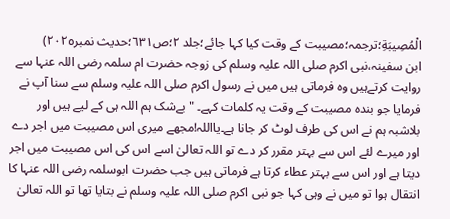الْمُصِيبَةِ؛ترجمہ؛مصیبت کے وقت کیا کہا جائے؛جلد ٢؛ص٦٣١؛حدیث نمبر٢٠٢٥)
ابن سفینہ،نبی اکرم صلی اللہ علیہ وسلم کی زوجہ حضرت ام سلمہ رضی اللہ عنہا سے روایت کرتےہیں وہ فرماتی ہیں میں نے رسول اکرم صلی اللہ علیہ وسلم سے سنا آپ نے فرمایا جو بندہ مصیبت کے وقت یہ کلمات کہے۔ "بےشک ہم اللہ ہی کے لیے ہیں اور بلاشبہ ہم نے اس کی طرف لوٹ کر جانا ہے۔یااللہ!مجھے میری اس مصیبت میں اجر دے اور میرے لئے اس سے بہتر مقرر کر دے تو اللہ تعالیٰ اسے اس کی اس مصیبت میں اجر دیتا ہے اور اس سے بہتر عطاء کرتا ہے فرماتی ہیں جب حضرت ابوسلمہ رضی اللہ عنہا کا انتقال ہوا تو میں نے وہی کہا جو نبی اکرم صلی اللہ علیہ وسلم نے بتایا تھا تو اللہ تعالیٰ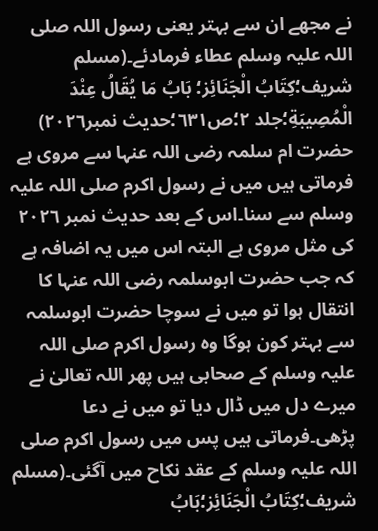نے مجھے ان سے بہتر یعنی رسول اللہ صلی اللہ علیہ وسلم عطاء فرمادئے۔(مسلم شریف؛كِتَابُ الْجَنَائِز؛ بَابُ مَا يُقَالُ عِنْدَ الْمُصِيبَةِ؛جلد ٢؛ص٦٣١؛حدیث نمبر٢٠٢٦)
حضرت ام سلمہ رضی اللہ عنہا سے مروی ہے فرماتی ہیں میں نے رسول اکرم صلی اللہ علیہ وسلم سے سنا۔اس کے بعد حدیث نمبر ٢٠٢٦ کی مثل مروی ہے البتہ اس میں یہ اضافہ ہے کہ جب حضرت ابوسلمہ رضی اللہ عنہا کا انتقال ہوا تو میں نے سوچا حضرت ابوسلمہ سے بہتر کون ہوگا وہ رسول اکرم صلی اللہ علیہ وسلم کے صحابی ہیں پھر اللہ تعالیٰ نے میرے دل میں ڈال دیا تو میں نے دعا پڑھی۔فرماتی ہیں پس میں رسول اکرم صلی اللہ علیہ وسلم کے عقد نکاح میں آگئی۔(مسلم شریف؛كِتَابُ الْجَنَائِز؛بَابُ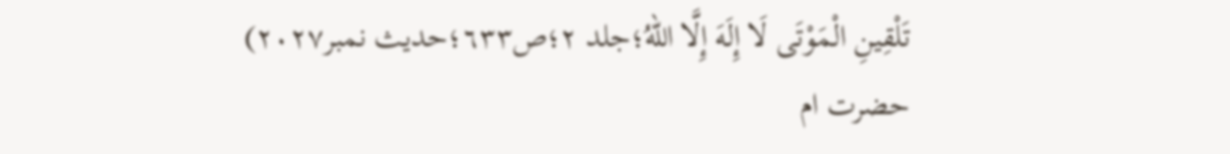تَلْقِينِ الْمَوْتَى لَا إِلَهَ إِلَّا اللهُ؛جلد ٢؛ص٦٣٣؛حدیث نمبر٢٠٢٧)
حضرت ام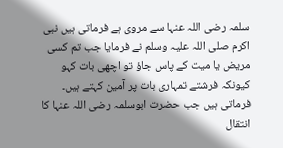سلمہ رضی اللہ عنہا سے مروی ہے فرماتی ہیں نبی اکرم صلی اللہ علیہ وسلم نے فرمایا جب تم کسی مریض یا میت کے پاس جاؤ تو اچھی بات کہو کیونکہ فرشتے تمہاری بات پر آمین کہتے ہیں۔ فرماتی ہیں جب حضرت ابوسلمہ رضی اللہ عنہا کا انتقال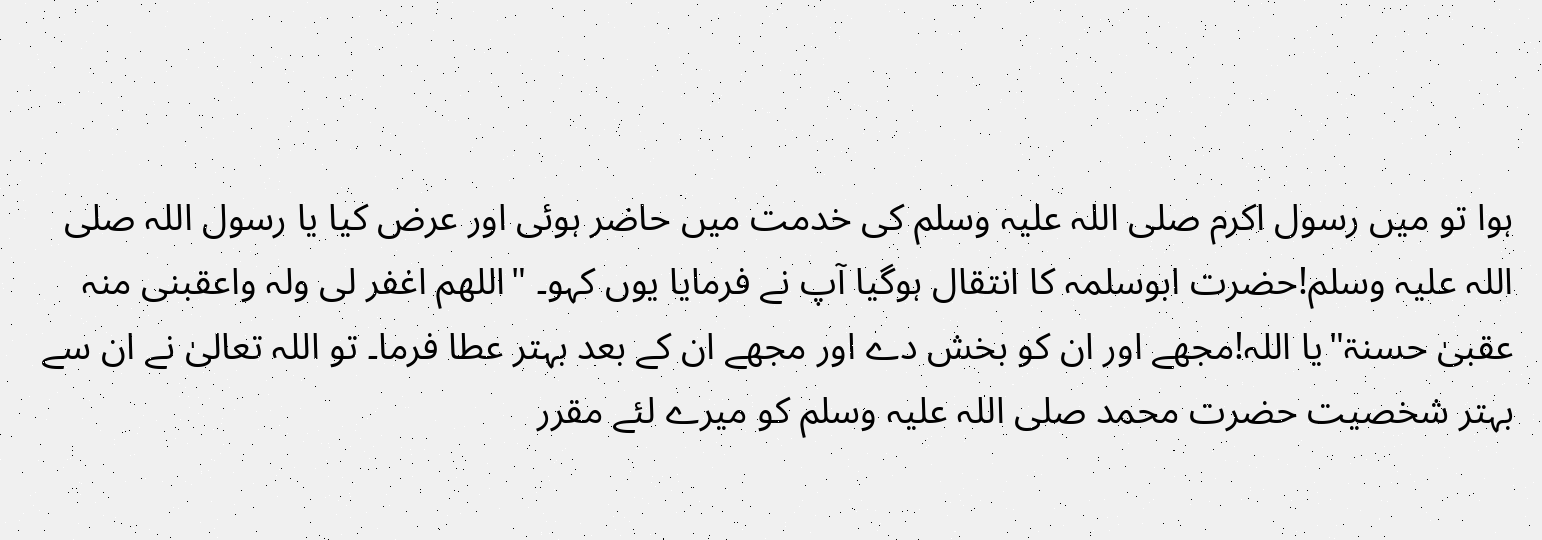ہوا تو میں رسول اکرم صلی اللہ علیہ وسلم کی خدمت میں حاضر ہوئی اور عرض کیا یا رسول اللہ صلی اللہ علیہ وسلم!حضرت ابوسلمہ کا انتقال ہوگیا آپ نے فرمایا یوں کہو۔ "اللھم اغفر لی ولہ واعقبنی منہ عقبیٰ حسنۃ"یا اللہ!مجھے اور ان کو بخش دے اور مجھے ان کے بعد بہتر عطا فرما۔ تو اللہ تعالیٰ نے ان سے بہتر شخصیت حضرت محمد صلی اللہ علیہ وسلم کو میرے لئے مقرر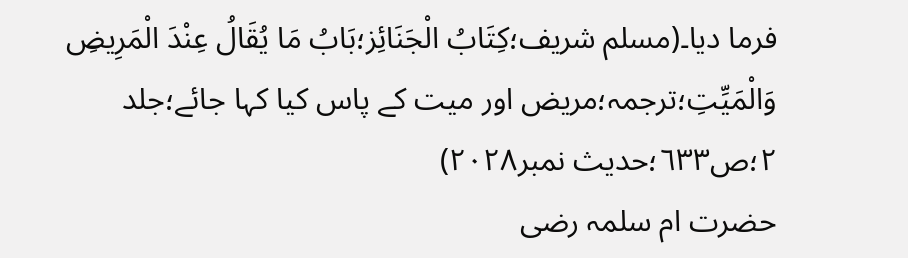فرما دیا۔(مسلم شریف؛كِتَابُ الْجَنَائِز؛بَابُ مَا يُقَالُ عِنْدَ الْمَرِيضِ وَالْمَيِّتِ؛ترجمہ؛مریض اور میت کے پاس کیا کہا جائے؛جلد ٢؛ص٦٣٣؛حدیث نمبر٢٠٢٨)
حضرت ام سلمہ رضی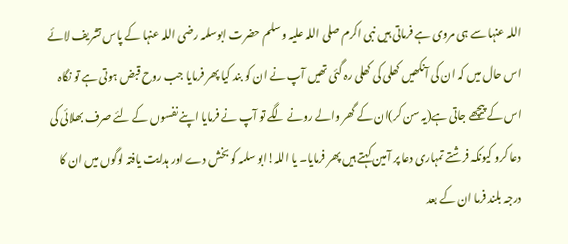اللہ عنہا سے ہی مروی ہے فرماتی ہیں نبی اکرم صلی اللہ علیہ وسلم حضرت ابوسلمہ رضی اللہ عنہا کے پاس تشریف لائے اس حال میں کہ ان کی آنکھیں کھلی کی کھلی رہ گئی تھیں آپ نے ان کو بند کیا پھر فرمایا جب روح قبض ہوتی ہے تو نگاہ اس کے پیچھے جاتی ہے(یہ سن کر)ان کے گھر والے رونے لگے تو آپ نے فرمایا اپنے نفسوں کے لئے صرف بھلائی کی دعا کرو کیونکہ فرشتے تمہاری دعا پر آمین کہتے ہیں پھر فرمایا۔ یا اللہ!ابو سلمہ کو بخش دے اور ہدایت یافتہ لوگوں میں ان کا درجہ بلند فرما ان کے بعد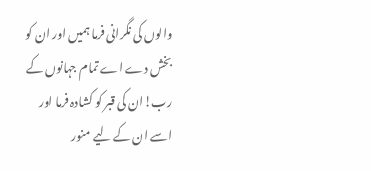والوں کی نگرانی فرما ہمیں اور ان کو بخش دے اے تمام جہانوں کے رب!ان کی قبر کو کشادہ فرما اور اسے ان کے لیے منور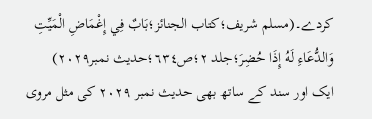کردے۔(مسلم شریف؛کتاب الجنائز؛بَابٌ فِي إِغْمَاضِ الْمَيِّتِ وَالدُّعَاءِ لَهُ إِذَا حُضِرَ؛جلد ٢؛ص٦٣٤؛حدیث نمبر٢٠٢٩)
ایک اور سند کے ساتھ بھی حدیث نمبر ٢٠٢٩ کی مثل مروی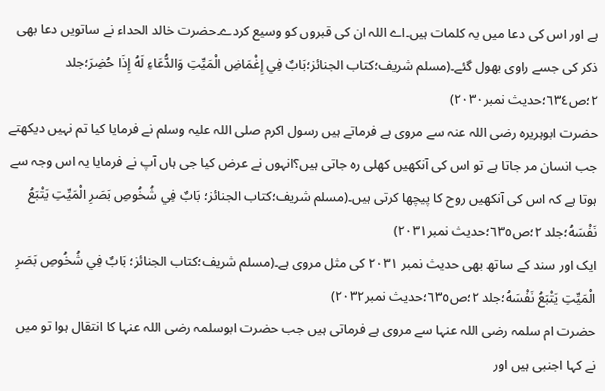ہے اور اس کی دعا میں یہ کلمات ہیں۔اے اللہ ان کی قبروں کو وسیع کردے۔حضرت خالد الحداء نے ساتویں دعا بھی ذکر کی جسے راوی بھول گئے۔(مسلم شریف؛کتاب الجنائز؛بَابٌ فِي إِغْمَاضِ الْمَيِّتِ وَالدُّعَاءِ لَهُ إِذَا حُضِرَ؛جلد ٢؛ص٦٣٤؛حدیث نمبر٢٠٣٠)
حضرت ابوہریرہ رضی اللہ عنہ سے مروی ہے فرماتے ہیں رسول اکرم صلی اللہ علیہ وسلم نے فرمایا کیا تم نہیں دیکھتے جب انسان مر جاتا ہے تو اس کی آنکھیں کھلی رہ جاتی ہیں؟انہوں نے عرض کیا جی ہاں آپ نے فرمایا یہ اس وجہ سے ہوتا ہے کہ اس کی آنکھیں روح کا پیچھا کرتی ہیں۔(مسلم شریف؛کتاب الجنائز؛ بَابٌ فِي شُخُوصِ بَصَرِ الْمَيِّتِ يَتْبَعُ نَفْسَهُ؛جلد ٢؛ص٦٣٥؛حدیث نمبر٢٠٣١)
ایک اور سند کے ساتھ بھی حدیث نمبر ٢٠٣١ کی مثل مروی ہے۔(مسلم شریف؛کتاب الجنائز؛ بَابٌ فِي شُخُوصِ بَصَرِ الْمَيِّتِ يَتْبَعُ نَفْسَهُ؛جلد ٢؛ص٦٣٥؛حدیث نمبر٢٠٣٢)
حضرت ام سلمہ رضی اللہ عنہا سے مروی ہے فرماتی ہیں جب حضرت ابوسلمہ رضی اللہ عنہا کا انتقال ہوا تو میں نے کہا اجنبی ہیں اور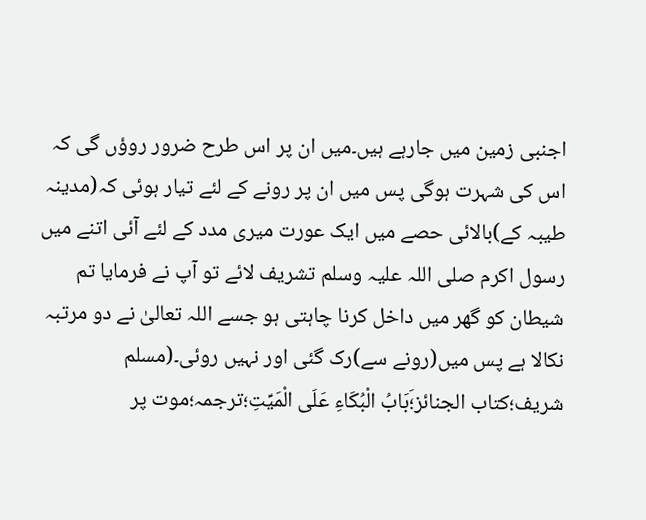اجنبی زمین میں جارہے ہیں۔میں ان پر اس طرح ضرور روؤں گی کہ اس کی شہرت ہوگی پس میں ان پر رونے کے لئے تیار ہوئی کہ(مدینہ طیبہ کے)بالائی حصے میں ایک عورت میری مدد کے لئے آئی اتنے میں رسول اکرم صلی اللہ علیہ وسلم تشریف لائے تو آپ نے فرمایا تم شیطان کو گھر میں داخل کرنا چاہتی ہو جسے اللہ تعالیٰ نے دو مرتبہ نکالا ہے پس میں(رونے سے)رک گئی اور نہیں روئی۔(مسلم شریف؛کتاب الجنائز؛َبَابُ الْبُكَاءِ عَلَى الْمَيِّتِ؛ترجمہ؛موت پر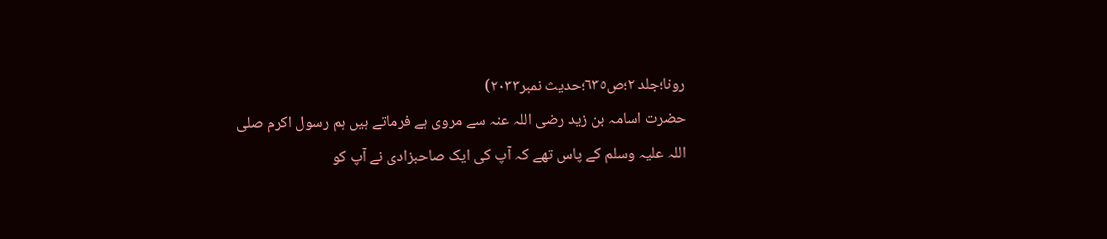رونا؛جلد ٢؛ص٦٣٥؛حدیث نمبر٢٠٣٣)
حضرت اسامہ بن زید رضی اللہ عنہ سے مروی ہے فرماتے ہیں ہم رسول اکرم صلی اللہ علیہ وسلم کے پاس تھے کہ آپ کی ایک صاحبزادی نے آپ کو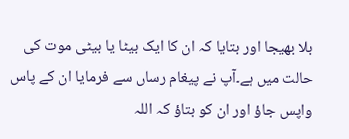بلا بھیجا اور بتایا کہ ان کا ایک بیٹا یا بیٹی موت کی حالت میں ہے۔آپ نے پیغام رساں سے فرمایا ان کے پاس واپس جاؤ اور ان کو بتاؤ کہ اللہ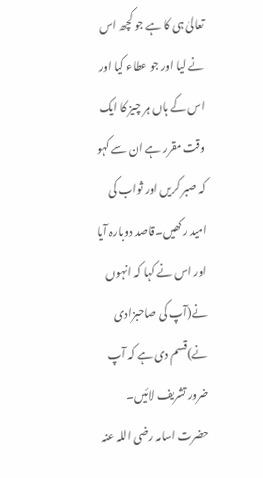تعالیٰ ہی کا ہے جو کچھ اس نے لیا اور جو عطاء کیا اور اس کے ہاں ہر چیز کا ایک وقت مقرر ہے ان سے کہو کہ صبر کریں اور ثواب کی امید رکھیں۔قاصد دوبارہ آیا اور اس نے کہا کہ انہوں نے(آپ کی صاحبزادی نے)قسم دی ہے کہ آپ ضرور تشریف لائیں۔ حضرت اسامہ رضی اللہ عنہ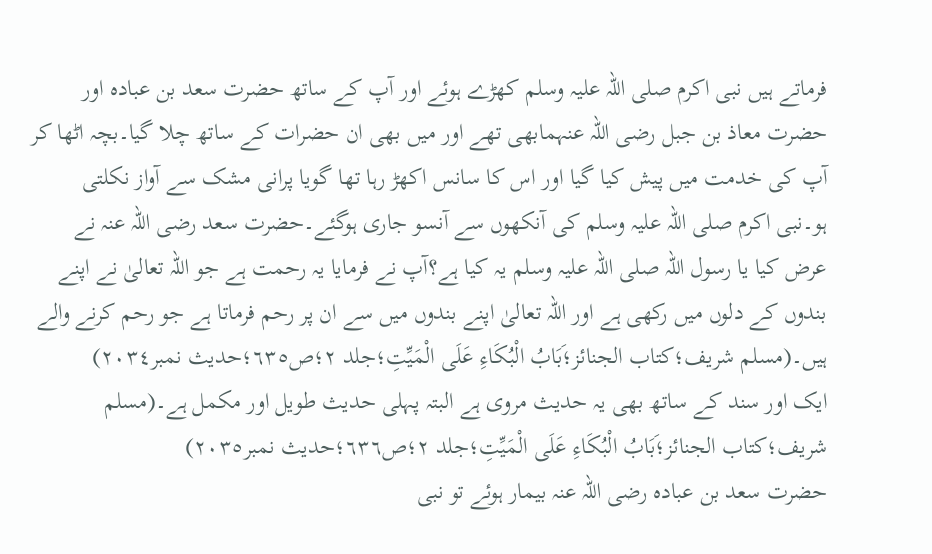فرماتے ہیں نبی اکرم صلی اللہ علیہ وسلم کھڑے ہوئے اور آپ کے ساتھ حضرت سعد بن عبادہ اور حضرت معاذ بن جبل رضی اللہ عنہمابھی تھے اور میں بھی ان حضرات کے ساتھ چلا گیا۔بچہ اٹھا کر آپ کی خدمت میں پیش کیا گیا اور اس کا سانس اکھڑ رہا تھا گویا پرانی مشک سے آواز نکلتی ہو۔نبی اکرم صلی اللہ علیہ وسلم کی آنکھوں سے آنسو جاری ہوگئے۔حضرت سعد رضی اللہ عنہ نے عرض کیا یا رسول اللہ صلی اللہ علیہ وسلم یہ کیا ہے؟آپ نے فرمایا یہ رحمت ہے جو اللہ تعالیٰ نے اپنے بندوں کے دلوں میں رکھی ہے اور اللہ تعالیٰ اپنے بندوں میں سے ان پر رحم فرماتا ہے جو رحم کرنے والے ہیں۔(مسلم شریف؛کتاب الجنائز؛َبَابُ الْبُكَاءِ عَلَى الْمَيِّتِ؛جلد ٢؛ص٦٣٥؛حدیث نمبر٢٠٣٤)
ایک اور سند کے ساتھ بھی یہ حدیث مروی ہے البتہ پہلی حدیث طویل اور مکمل ہے۔(مسلم شریف؛کتاب الجنائز؛َبَابُ الْبُكَاءِ عَلَى الْمَيِّتِ؛جلد ٢؛ص٦٣٦؛حدیث نمبر٢٠٣٥)
حضرت سعد بن عبادہ رضی اللہ عنہ بیمار ہوئے تو نبی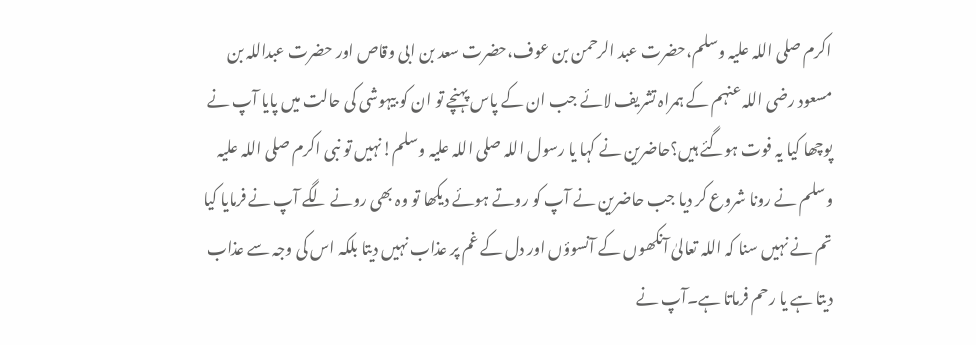اکرم صلی اللہ علیہ وسلم،حضرت عبد الرحمن بن عوف،حضرت سعد بن ابی وقاص اور حضرت عبداللہ بن مسعود رضی اللہ عنہم کے ہمراہ تشریف لائے جب ان کے پاس پہنچے تو ان کو بیہوشی کی حالت میں پایا آپ نے پوچھا کیا یہ فوت ہوگئے ہیں؟حاضرین نے کہا یا رسول اللہ صلی اللہ علیہ وسلم!نہیں تو نبی اکرم صلی اللہ علیہ وسلم نے رونا شروع کر دیا جب حاضرین نے آپ کو روتے ہوئے دیکھا تو وہ بھی رونے لگے آپ نے فرمایا کیا تم نے نہیں سنا کہ اللہ تعالیٰ آنکھوں کے آنسوؤں اور دل کے غم پر عذاب نہیں دیتا بلکہ اس کی وجہ سے عذاب دیتا ہے یا رحم فرماتا ہے۔آپ نے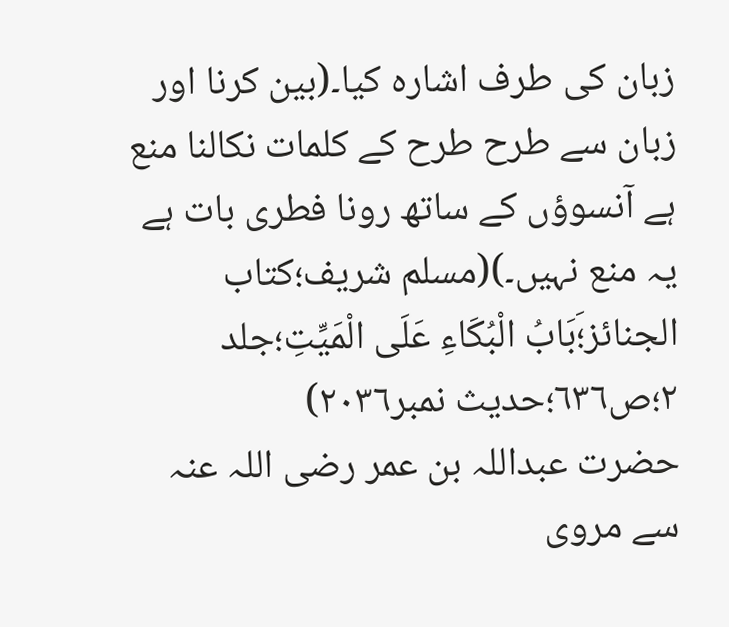زبان کی طرف اشارہ کیا۔(بین کرنا اور زبان سے طرح طرح کے کلمات نکالنا منع ہے آنسوؤں کے ساتھ رونا فطری بات ہے یہ منع نہیں۔)(مسلم شریف؛کتاب الجنائز؛َبَابُ الْبُكَاءِ عَلَى الْمَيِّتِ؛جلد ٢؛ص٦٣٦؛حدیث نمبر٢٠٣٦)
حضرت عبداللہ بن عمر رضی اللہ عنہ سے مروی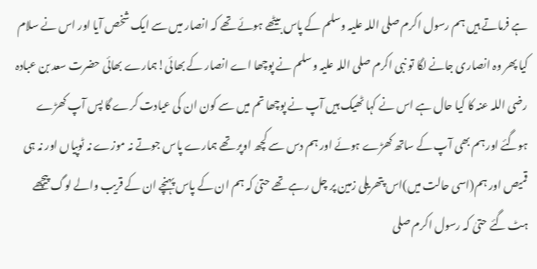ہے فرماتے ہیں ہم رسول اکرم صلی اللہ علیہ وسلم کے پاس بیٹھے ہوئے تھے کہ انصار میں سے ایک شخص آیا اور اس نے سلام کیا پھر وہ انصاری جانے لگا تو نبی اکرم صلی اللہ علیہ وسلم نے پوچھا اے انصار کے بھائی!ہمارے بھائی حضرت سعد بن عبادہ رضی اللہ عنہ کا کیا حال ہے اس نے کہا ٹھیک ہیں آپ نے پوچھا تم میں سے کون ان کی عیادت کرے گا پس آپ کھڑے ہوگئے اور ہم بھی آپ کے ساتھ کھڑے ہوئے اور ہم دس سے کچھ اوپر تھے ہمارے پاس جوتے نہ موزے نہ ٹوپیاں اور نہ ہی قمیص اور ہم(اسی حالت میں)اس پتھریلی زمین پر چل رہے تھے حتیٰ کہ ہم ان کے پاس پہنچے ان کے قریب والے لوگ پیچھے ہٹ گئے حتیٰ کہ رسول اکرم صلی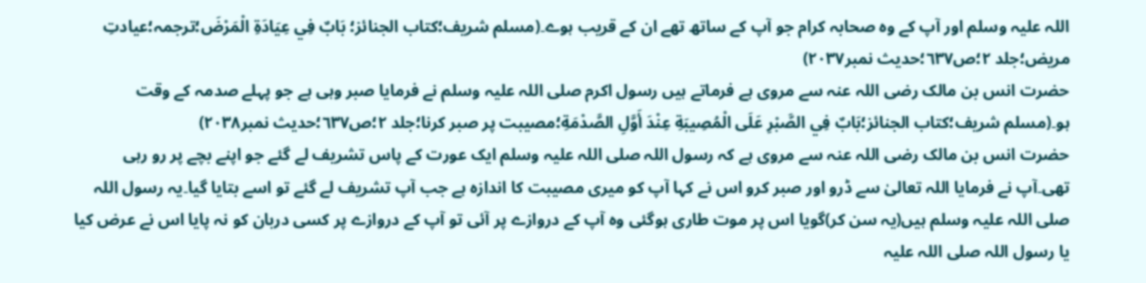اللہ علیہ وسلم اور آپ کے وہ صحابہ کرام جو آپ کے ساتھ تھے ان کے قریب ہوے۔(مسلم شریف؛کتاب الجنائز؛ بَابٌ فِي عِيَادَةِ الْمَرْضَ؛ترجمہ؛عیادتِ مریض؛جلد ٢؛ص٦٣٧؛حدیث نمبر٢٠٣٧)
حضرت انس بن مالک رضی اللہ عنہ سے مروی ہے فرماتے ہیں رسول اکرم صلی اللہ علیہ وسلم نے فرمایا صبر وہی ہے جو پہلے صدمہ کے وقت ہو۔(مسلم شریف؛کتاب الجنائز؛بَابٌ فِي الصَّبْرِ عَلَى الْمُصِيبَةِ عِنْدَ أَوَّلِ الصَّدْمَةِ؛مصیبت پر صبر کرنا؛جلد ٢؛ص٦٣٧؛حدیث نمبر٢٠٣٨)
حضرت انس بن مالک رضی اللہ عنہ سے مروی ہے کہ رسول اللہ صلی اللہ علیہ وسلم ایک عورت کے پاس تشریف لے گئے جو اپنے بچے پر رو رہی تھی۔آپ نے فرمایا اللہ تعالیٰ سے ڈرو اور صبر کرو اس نے کہا آپ کو میری مصیبت کا اندازہ ہے جب آپ تشریف لے گئے تو اسے بتایا گیا۔یہ رسول اللہ صلی اللہ علیہ وسلم ہیں(یہ سن کر)گویا اس پر موت طاری ہوگئی وہ آپ کے دروازے پر آئی تو آپ کے دروازے پر کسی دربان کو نہ پایا اس نے عرض کیا یا رسول اللہ صلی اللہ علیہ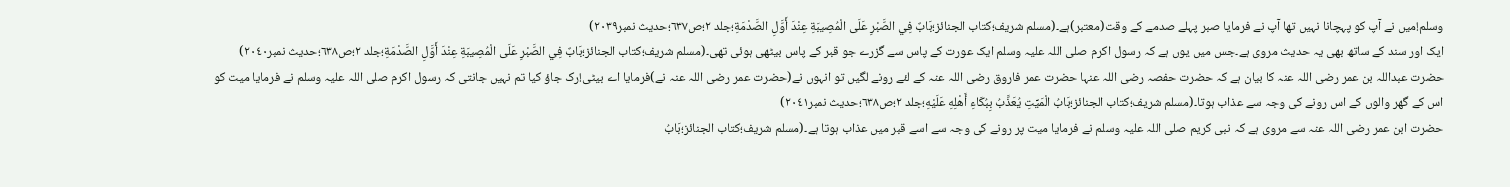وسلم!میں نے آپ کو پہچانا نہیں تھا آپ نے فرمایا صبر پہلے صدمے کے وقت(معتبر)ہے۔(مسلم شریف؛کتاب الجنائز؛بَابٌ فِي الصَّبْرِ عَلَى الْمُصِيبَةِ عِنْدَ أَوَّلِ الصَّدْمَةِ؛جلد ٢؛ص٦٣٧؛حدیث نمبر٢٠٣٩)
ایک اور سند کے ساتھ بھی یہ حدیث مروی ہے۔جس میں یوں ہے کہ رسول اکرم صلی اللہ علیہ وسلم ایک عورت کے پاس سے گزرے جو قبر کے پاس بیٹھی ہوئی تھی۔(مسلم شریف؛کتاب الجنائز؛بَابٌ فِي الصَّبْرِ عَلَى الْمُصِيبَةِ عِنْدَ أَوَّلِ الصَّدْمَةِ؛جلد ٢؛ص٦٣٨؛حدیث نمبر٢٠٤٠)
حضرت عبداللہ بن عمر رضی اللہ عنہ کا بیان ہے کہ حضرت حفصہ رضی اللہ عنہا حضرت عمر فاروق رضی اللہ عنہ کے لئے رونے لگیں تو انہوں نے(حضرت عمر رضی اللہ عنہ نے)فرمایا اے بیٹی!رک جاؤ کیا تم نہیں جانتی کہ رسول اکرم صلی اللہ علیہ وسلم نے فرمایا میت کو اس کے گھر والوں کے اس رونے کی وجہ سے عذاب ہوتا۔(مسلم شریف؛کتاب الجنائز؛بَابُ الْمَيِّتِ يُعَذَّبُ بِبُكَاءِ أَهْلِهِ عَلَيْهِ؛جلد ٢؛ص٦٣٨؛حدیث نمبر٢٠٤١)
حضرت ابن عمر رضی اللہ عنہ سے مروی ہے کہ نبی کریم صلی اللہ علیہ وسلم نے فرمایا میت پر رونے کی وجہ سے اسے قبر میں عذاب ہوتا ہے۔(مسلم شریف؛کتاب الجنائز؛بَابُ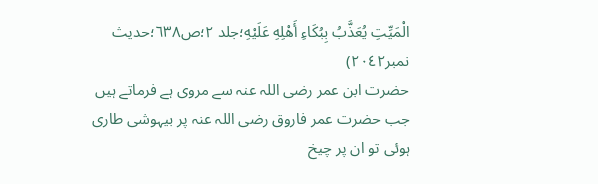الْمَيِّتِ يُعَذَّبُ بِبُكَاءِ أَهْلِهِ عَلَيْهِ؛جلد ٢؛ص٦٣٨؛حدیث نمبر٢٠٤٢)
حضرت ابن عمر رضی اللہ عنہ سے مروی ہے فرماتے ہیں جب حضرت عمر فاروق رضی اللہ عنہ پر بیہوشی طاری ہوئی تو ان پر چیخ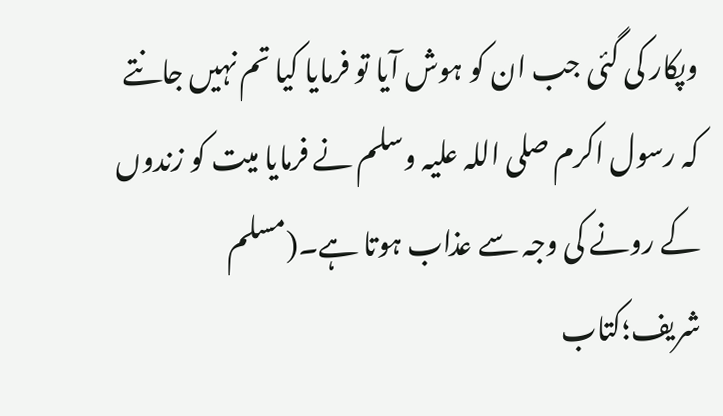وپکار کی گئی جب ان کو ہوش آیا تو فرمایا کیا تم نہیں جانتے کہ رسول اکرم صلی اللہ علیہ وسلم نے فرمایا میت کو زندوں کے رونے کی وجہ سے عذاب ہوتا ہے۔(مسلم شریف؛کتاب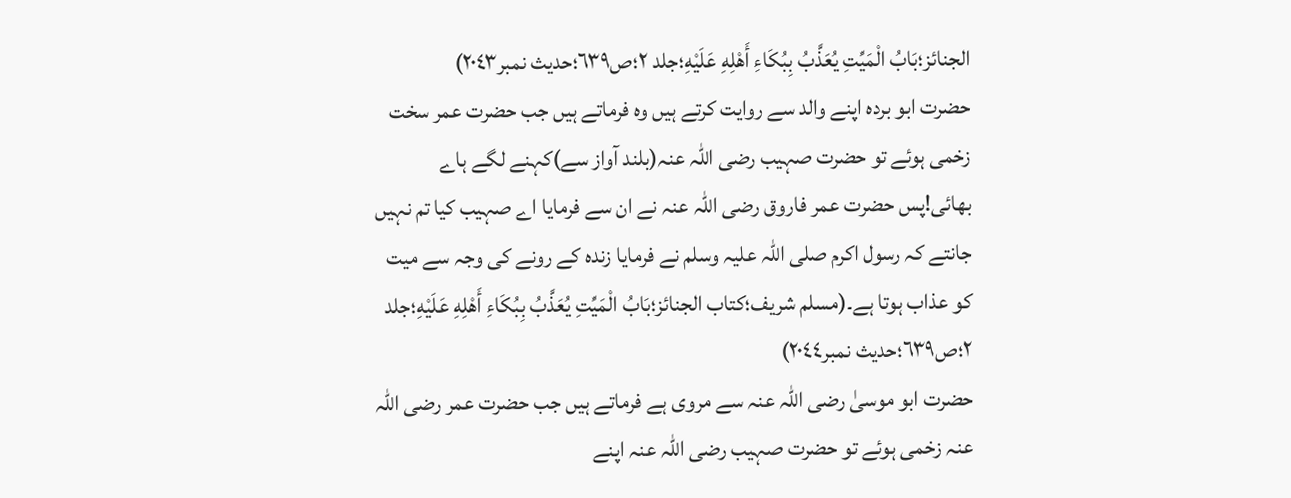الجنائز؛بَابُ الْمَيِّتِ يُعَذَّبُ بِبُكَاءِ أَهْلِهِ عَلَيْهِ؛جلد ٢؛ص٦٣٩؛حدیث نمبر٢٠٤٣)
حضرت ابو بردہ اپنے والد سے روایت کرتے ہیں وہ فرماتے ہیں جب حضرت عمر سخت زخمی ہوئے تو حضرت صہیب رضی اللہ عنہ(بلند آواز سے)کہنے لگے ہاے بھائی!پس حضرت عمر فاروق رضی اللہ عنہ نے ان سے فرمایا اے صہیب کیا تم نہیں جانتے کہ رسول اکرم صلی اللہ علیہ وسلم نے فرمایا زندہ کے رونے کی وجہ سے میت کو عذاب ہوتا ہے۔(مسلم شریف؛کتاب الجنائز؛بَابُ الْمَيِّتِ يُعَذَّبُ بِبُكَاءِ أَهْلِهِ عَلَيْهِ؛جلد ٢؛ص٦٣٩؛حدیث نمبر٢٠٤٤)
حضرت ابو موسیٰ رضی اللہ عنہ سے مروی ہے فرماتے ہیں جب حضرت عمر رضی اللہ عنہ زخمی ہوئے تو حضرت صہیب رضی اللہ عنہ اپنے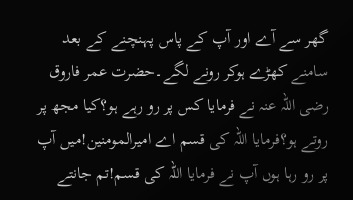گھر سے آے اور آپ کے پاس پہنچنے کے بعد سامنے کھڑے ہوکر رونے لگے۔حضرت عمر فاروق رضی اللہ عنہ نے فرمایا کس پر رو رہے ہو؟کیا مجھ پر روتے ہو؟فرمایا اللہ کی قسم اے امیرالمومنین!میں آپ پر رو رہا ہوں آپ نے فرمایا اللہ کی قسم!تم جانتے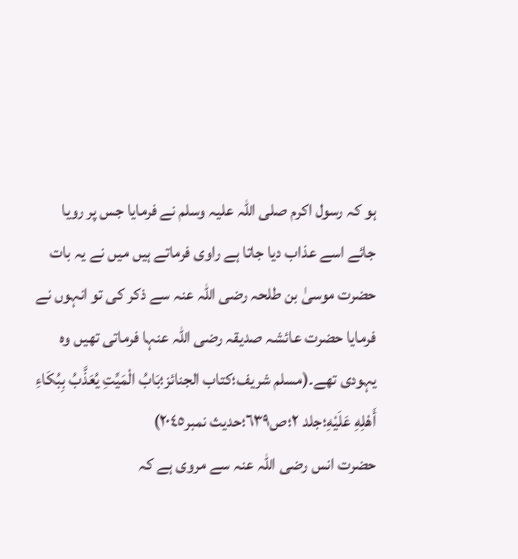ہو کہ رسول اکرم صلی اللہ علیہ وسلم نے فرمایا جس پر رویا جائے اسے عذاب دیا جاتا ہے راوی فرماتے ہیں میں نے یہ بات حضرت موسیٰ بن طلحہ رضی اللہ عنہ سے ذکر کی تو انہوں نے فرمایا حضرت عائشہ صدیقہ رضی اللہ عنہا فرماتی تھیں وہ یہودی تھے۔(مسلم شریف؛کتاب الجنائز؛بَابُ الْمَيِّتِ يُعَذَّبُ بِبُكَاءِ أَهْلِهِ عَلَيْهِ؛جلد ٢؛ص٦٣٩؛حدیث نمبر٢٠٤٥)
حضرت انس رضی اللہ عنہ سے مروی ہے کہ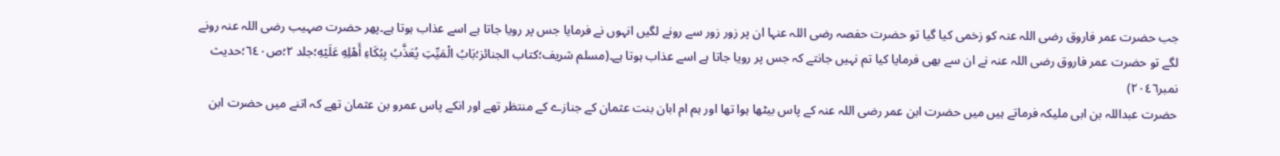جب حضرت عمر فاروق رضی اللہ عنہ کو زخمی کیا گیا تو حضرت حفصہ رضی اللہ عنہا ان پر زور زور سے رونے لگیں انہوں نے فرمایا جس پر رویا جاتا ہے اسے عذاب ہوتا ہے۔پھر حضرت صہیب رضی اللہ عنہ رونے لگے تو حضرت عمر فاروق رضی اللہ عنہ نے ان سے بھی فرمایا کیا تم نہیں جانتے کہ جس پر رویا جاتا ہے اسے عذاب ہوتا ہے۔(مسلم شریف؛کتاب الجنائز؛بَابُ الْمَيِّتِ يُعَذَّبُ بِبُكَاءِ أَهْلِهِ عَلَيْهِ؛جلد ٢؛ص٦٤٠؛حدیث نمبر٢٠٤٦)
حضرت عبداللہ بن ابی ملیکہ فرماتے ہیں میں حضرت ابن عمر رضی اللہ عنہ کے پاس بیٹھا ہوا تھا اور ہم ام ابان بنت عثمان کے جنازے کے منتظر تھے اور انکے پاس عمرو بن عثمان تھے کہ اتنے میں حضرت ابن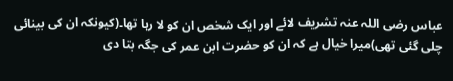عباس رضی اللہ عنہ تشریف لائے اور ایک شخص ان کو لا رہا تھا۔(کیونکہ ان کی بینائی چلی گئی تھی)میرا خیال ہے کہ ان کو حضرت ابن عمر کی جگہ بتا دی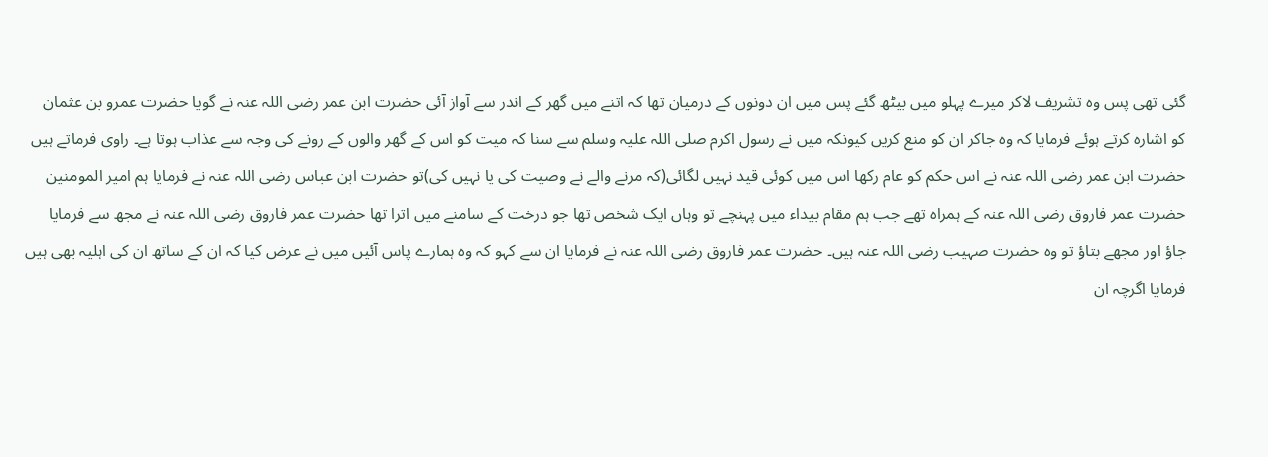گئی تھی پس وہ تشریف لاکر میرے پہلو میں بیٹھ گئے پس میں ان دونوں کے درمیان تھا کہ اتنے میں گھر کے اندر سے آواز آئی حضرت ابن عمر رضی اللہ عنہ نے گویا حضرت عمرو بن عثمان کو اشارہ کرتے ہوئے فرمایا کہ وہ جاکر ان کو منع کریں کیونکہ میں نے رسول اکرم صلی اللہ علیہ وسلم سے سنا کہ میت کو اس کے گھر والوں کے رونے کی وجہ سے عذاب ہوتا ہے۔ راوی فرماتے ہیں حضرت ابن عمر رضی اللہ عنہ نے اس حکم کو عام رکھا اس میں کوئی قید نہیں لگائی(کہ مرنے والے نے وصیت کی یا نہیں کی)تو حضرت ابن عباس رضی اللہ عنہ نے فرمایا ہم امیر المومنین حضرت عمر فاروق رضی اللہ عنہ کے ہمراہ تھے جب ہم مقام بیداء میں پہنچے تو وہاں ایک شخص تھا جو درخت کے سامنے میں اترا تھا حضرت عمر فاروق رضی اللہ عنہ نے مجھ سے فرمایا جاؤ اور مجھے بتاؤ تو وہ حضرت صہیب رضی اللہ عنہ ہیں۔ حضرت عمر فاروق رضی اللہ عنہ نے فرمایا ان سے کہو کہ وہ ہمارے پاس آئیں میں نے عرض کیا کہ ان کے ساتھ ان کی اہلیہ بھی ہیں فرمایا اگرچہ ان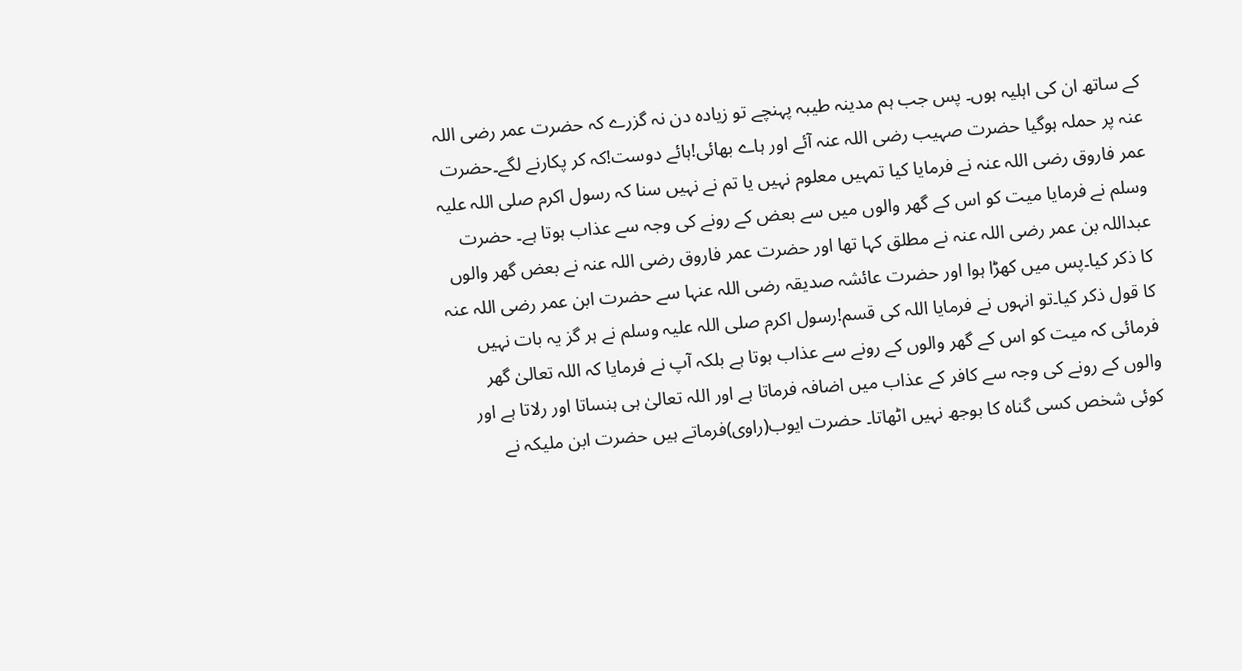کے ساتھ ان کی اہلیہ ہوں۔ پس جب ہم مدینہ طیبہ پہنچے تو زیادہ دن نہ گزرے کہ حضرت عمر رضی اللہ عنہ پر حملہ ہوگیا حضرت صہیب رضی اللہ عنہ آئے اور ہاے بھائی!ہائے دوست!کہ کر پکارنے لگے۔حضرت عمر فاروق رضی اللہ عنہ نے فرمایا کیا تمہیں معلوم نہیں یا تم نے نہیں سنا کہ رسول اکرم صلی اللہ علیہ وسلم نے فرمایا میت کو اس کے گھر والوں میں سے بعض کے رونے کی وجہ سے عذاب ہوتا ہے۔ حضرت عبداللہ بن عمر رضی اللہ عنہ نے مطلق کہا تھا اور حضرت عمر فاروق رضی اللہ عنہ نے بعض گھر والوں کا ذکر کیا۔پس میں کھڑا ہوا اور حضرت عائشہ صدیقہ رضی اللہ عنہا سے حضرت ابن عمر رضی اللہ عنہ کا قول ذکر کیا۔تو انہوں نے فرمایا اللہ کی قسم!رسول اکرم صلی اللہ علیہ وسلم نے ہر گز یہ بات نہیں فرمائی کہ میت کو اس کے گھر والوں کے رونے سے عذاب ہوتا ہے بلکہ آپ نے فرمایا کہ اللہ تعالیٰ گھر والوں کے رونے کی وجہ سے کافر کے عذاب میں اضافہ فرماتا ہے اور اللہ تعالیٰ ہی ہنساتا اور رلاتا ہے اور کوئی شخص کسی گناہ کا بوجھ نہیں اٹھاتا۔ حضرت ایوب(راوی)فرماتے ہیں حضرت ابن ملیکہ نے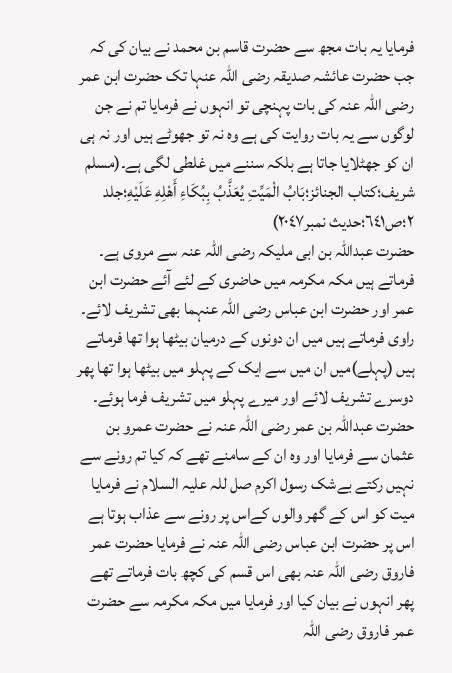فرمایا یہ بات مجھ سے حضرت قاسم بن محمد نے بیان کی کہ جب حضرت عائشہ صدیقہ رضی اللہ عنہا تک حضرت ابن عمر رضی اللہ عنہ کی بات پہنچی تو انہوں نے فرمایا تم نے جن لوگوں سے یہ بات روایت کی ہے وہ نہ تو جھوٹے ہیں اور نہ ہی ان کو جھٹلایا جاتا ہے بلکہ سننے میں غلطی لگی ہے۔(مسلم شریف؛کتاب الجنائز؛بَابُ الْمَيِّتِ يُعَذَّبُ بِبُكَاءِ أَهْلِهِ عَلَيْهِ؛جلد ٢؛ص٦٤١؛حدیث نمبر٢٠٤٧)
حضرت عبداللہ بن ابی ملیکہ رضی اللہ عنہ سے مروی ہے۔ فرماتے ہیں مکہ مکرمہ میں حاضری کے لئے آئے حضرت ابن عمر اور حضرت ابن عباس رضی اللہ عنہما بھی تشریف لائے۔ راوی فرماتے ہیں میں ان دونوں کے درمیان بیٹھا ہوا تھا فرماتے ہیں (پہلے)میں ان میں سے ایک کے پہلو میں بیٹھا ہوا تھا پھر دوسرے تشریف لائے اور میرے پہلو میں تشریف فرما ہوئے۔ حضرت عبداللہ بن عمر رضی اللہ عنہ نے حضرت عمرو بن عثمان سے فرمایا اور وہ ان کے سامنے تھے کہ کیا تم رونے سے نہیں رکتے بےشک رسول اکرم صل للہ علیہ السلام نے فرمایا میت کو اس کے گھر والوں کےاس پر رونے سے عذاب ہوتا ہے اس پر حضرت ابن عباس رضی اللہ عنہ نے فرمایا حضرت عمر فاروق رضی اللہ عنہ بھی اس قسم کی کچھ بات فرماتے تھے پھر انہوں نے بیان کیا اور فرمایا میں مکہ مکرمہ سے حضرت عمر فاروق رضی اللہ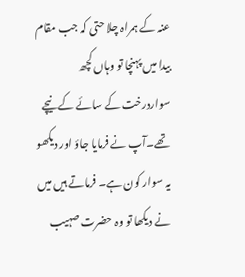عنہ کے ہمراہ چلا حتی کہ جب مقام بیدا میں پہنچا تو وہاں کچھ سواردرخت کے سائے کے نیچے تھے۔آپ نے فرمایا جاؤ اور دیکھو یہ سوار کون ہے۔ فرماتے ہیں میں نے دیکھا تو وہ حضرت صہیب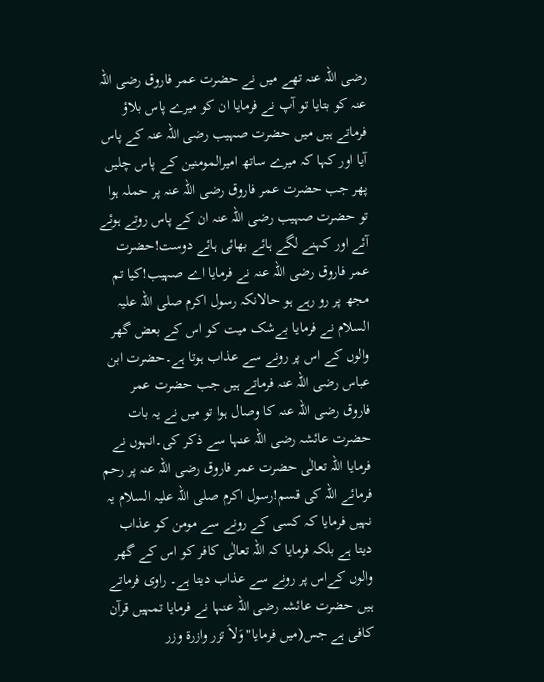رضی اللہ عنہ تھے میں نے حضرت عمر فاروق رضی اللہ عنہ کو بتایا تو آپ نے فرمایا ان کو میرے پاس بلاؤ فرماتے ہیں میں حضرت صہیب رضی اللہ عنہ کے پاس آیا اور کہا کہ میرے ساتھ امیرالمومنین کے پاس چلیں پھر جب حضرت عمر فاروق رضی اللہ عنہ پر حملہ ہوا تو حضرت صہیب رضی اللہ عنہ ان کے پاس روتے ہوئے آئے اور کہنے لگے ہائے بھائی ہائے دوست!حضرت عمر فاروق رضی اللہ عنہ نے فرمایا اے صہیب!کیا تم مجھ پر رو رہے ہو حالانکہ رسول اکرم صلی اللہ علیہ السلام نے فرمایا بےشک میت کو اس کے بعض گھر والوں کے اس پر رونے سے عذاب ہوتا ہے۔حضرت ابن عباس رضی اللہ عنہ فرماتے ہیں جب حضرت عمر فاروق رضی اللہ عنہ کا وصال ہوا تو میں نے یہ بات حضرت عائشہ رضی اللہ عنہا سے ذکر کی۔انہوں نے فرمایا اللہ تعالٰی حضرت عمر فاروق رضی اللہ عنہ پر رحم فرمائے اللہ کی قسم!رسول اکرم صلی اللہ علیہ السلام یہ نہیں فرمایا کہ کسی کے رونے سے مومن کو عذاب دیتا ہے بلکہ فرمایا کہ اللہ تعالٰی کافر کو اس کے گھر والوں کےاس پر رونے سے عذاب دیتا ہے۔ راوی فرماتے ہیں حضرت عائشہ رضی اللہ عنہا نے فرمایا تمہیں قرآن کافی ہے جس(میں فرمایا"وَلاَ تزر وازرۃ وزر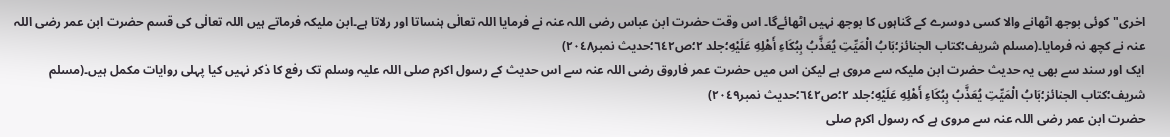اخری"کوئی بوجھ اٹھانے والا کسی دوسرے کے گناہوں کا بوجھ نہیں اٹھائےگا۔ اس وقت حضرت ابن عباس رضی اللہ عنہ نے فرمایا اللہ تعالٰی ہنساتا اور رلاتا ہے۔ابن ملیکہ فرماتے ہیں اللہ تعالٰی کی قسم حضرت ابن عمر رضی اللہ عنہ نے کچھ نہ فرمایا۔(مسلم شریف؛کتاب الجنائز؛بَابُ الْمَيِّتِ يُعَذَّبُ بِبُكَاءِ أَهْلِهِ عَلَيْهِ؛جلد ٢؛ص٦٤٢؛حدیث نمبر٢٠٤٨)
ایک اور سند سے بھی یہ حدیث حضرت ابن ملیکہ سے مروی ہے لیکن اس میں حضرت عمر فاروق رضی اللہ عنہ سے اس حدیث کے رسول اکرم صلی اللہ علیہ وسلم تک رفع کا ذکر نہیں کیا پہلی روایات مکمل ہیں۔(مسلم شریف؛کتاب الجنائز؛بَابُ الْمَيِّتِ يُعَذَّبُ بِبُكَاءِ أَهْلِهِ عَلَيْهِ؛جلد ٢؛ص٦٤٢؛حدیث نمبر٢٠٤٩)
حضرت ابن عمر رضی اللہ عنہ سے مروی ہے کہ رسول اکرم صلی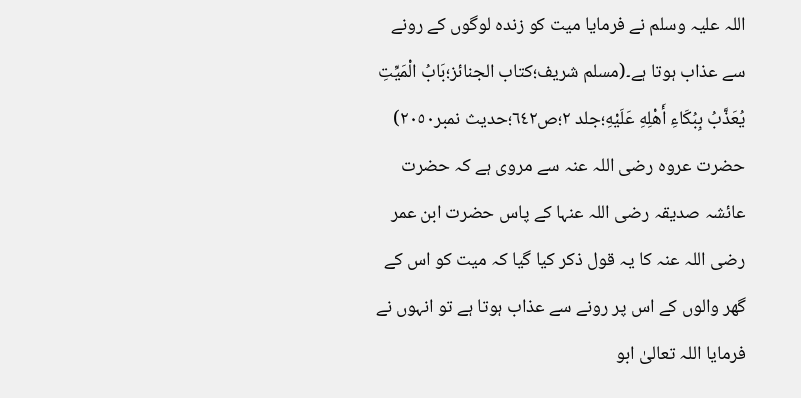اللہ علیہ وسلم نے فرمایا میت کو زندہ لوگوں کے رونے سے عذاب ہوتا ہے۔(مسلم شریف؛کتاب الجنائز؛بَابُ الْمَيِّتِ يُعَذَّبُ بِبُكَاءِ أَهْلِهِ عَلَيْهِ؛جلد ٢؛ص٦٤٢؛حدیث نمبر٢٠٥٠)
حضرت عروہ رضی اللہ عنہ سے مروی ہے کہ حضرت عائشہ صدیقہ رضی اللہ عنہا کے پاس حضرت ابن عمر رضی اللہ عنہ کا یہ قول ذکر کیا گیا کہ میت کو اس کے گھر والوں کے اس پر رونے سے عذاب ہوتا ہے تو انہوں نے فرمایا اللہ تعالیٰ ابو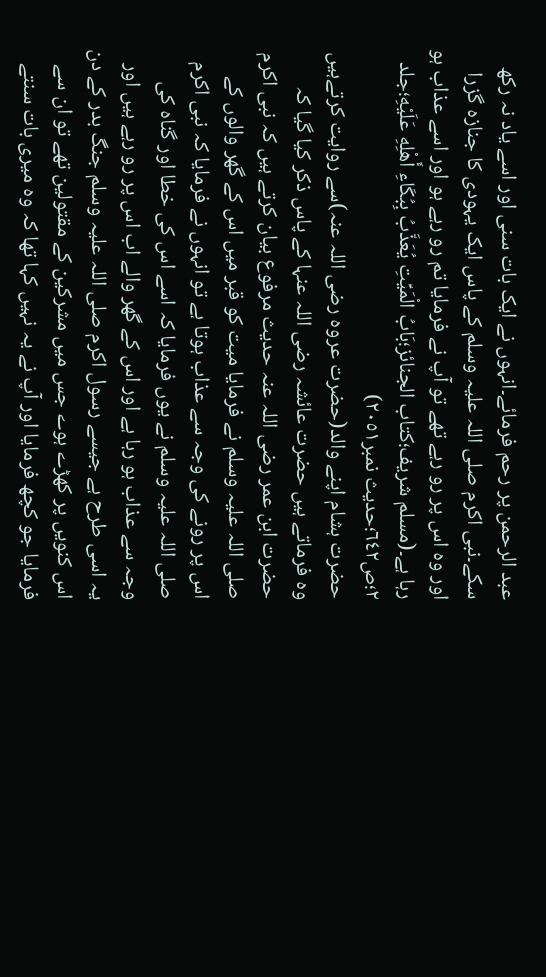عبد الرحمن پر رحم فرمائے۔انہوں نے ایک بات سنی اور اسے یاد نہ رکھ سکے۔نبی اکرم صلی اللہ علیہ وسلم کے پاس ایک یہودی کا جنازہ گزرا اور وہ اس پر رو رہے تھے تو آپ نے فرمایا تم رو رہے ہو اور اسے عذاب ہو رہا ہے۔(مسلم شریف؛کتاب الجنائز؛بَابُ الْمَيِّتِ يُعَذَّبُ بِبُكَاءِ أَهْلِهِ عَلَيْهِ؛جلد ٢؛ص٦٤٢؛حدیث نمبر٢٠٥١)
حضرت ہشام اپنے والد(حضرت عروہ رضی اللہ عنہ)سے روایت کرتےہیں وہ فرماتے ہیں حضرت عائشہ رضی اللہ عنہا کے پاس ذکر کیا گیا کہ حضرت ابن عمر رضی اللہ عنہ حدیث مرفوع بیان کرتے ہیں کہ نبی اکرم صلی اللہ علیہ وسلم نے فرمایا میت کو قبر میں اس کے گھر والوں کے اس پر رونے کی وجہ سے عذاب ہوتا ہے تو انہوں نے فرمایا کہ نبی اکرم صلی اللہ علیہ وسلم نے یوں فرمایا کہ اسے اس کی خطا اور گناہ کی وجہ سے عذاب ہو رہا ہے اور اس کے گھر والے اب اس پر رو رہے ہیں اور یہ اسی طرح ہے جیسے رسول اکرم صلی اللہ علیہ وسلم جنگ بدر کے دن اس کنویں پر کھڑے ہوے جس میں مشرکین کے مقتولین تھے تو ان سے فرمایا جو کچھ فرمایا اور آپ نے یہ نہیں کہا تھا کہ وہ میری بات سنتے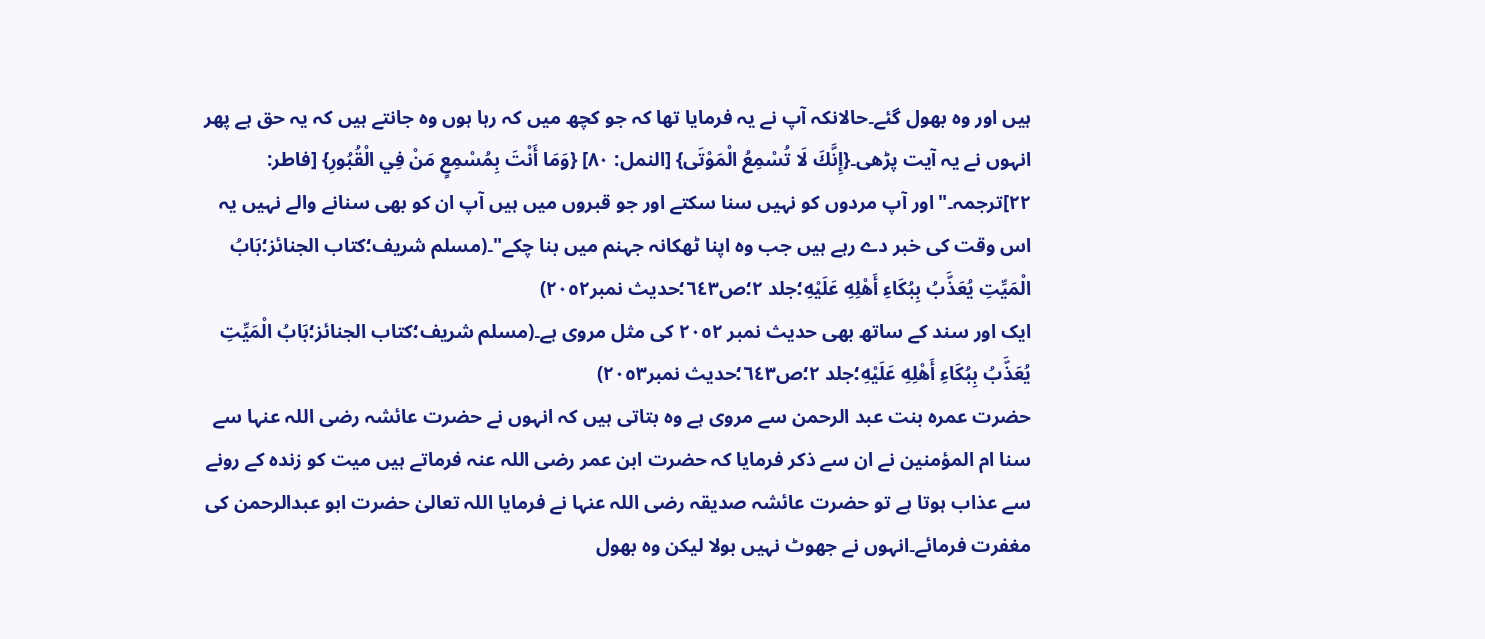ہیں اور وہ بھول گئے۔حالانکہ آپ نے یہ فرمایا تھا کہ جو کچھ میں کہ رہا ہوں وہ جانتے ہیں کہ یہ حق ہے پھر انہوں نے یہ آیت پڑھی۔{إِنَّكَ لَا تُسْمِعُ الْمَوْتَى} [النمل: ٨٠] {وَمَا أَنْتَ بِمُسْمِعٍ مَنْ فِي الْقُبُورِ} [فاطر: ٢٢]ترجمہ۔"اور آپ مردوں کو نہیں سنا سکتے اور جو قبروں میں ہیں آپ ان کو بھی سنانے والے نہیں یہ اس وقت کی خبر دے رہے ہیں جب وہ اپنا ٹھکانہ جہنم میں بنا چکے"۔(مسلم شریف؛کتاب الجنائز؛بَابُ الْمَيِّتِ يُعَذَّبُ بِبُكَاءِ أَهْلِهِ عَلَيْهِ؛جلد ٢؛ص٦٤٣؛حدیث نمبر٢٠٥٢)
ایک اور سند کے ساتھ بھی حدیث نمبر ٢٠٥٢ کی مثل مروی ہے۔(مسلم شریف؛کتاب الجنائز؛بَابُ الْمَيِّتِ يُعَذَّبُ بِبُكَاءِ أَهْلِهِ عَلَيْهِ؛جلد ٢؛ص٦٤٣؛حدیث نمبر٢٠٥٣)
حضرت عمرہ بنت عبد الرحمن سے مروی ہے وہ بتاتی ہیں کہ انہوں نے حضرت عائشہ رضی اللہ عنہا سے سنا ام المؤمنين نے ان سے ذکر فرمایا کہ حضرت ابن عمر رضی اللہ عنہ فرماتے ہیں میت کو زندہ کے رونے سے عذاب ہوتا ہے تو حضرت عائشہ صدیقہ رضی اللہ عنہا نے فرمایا اللہ تعالیٰ حضرت ابو عبدالرحمن کی مغفرت فرمائے۔انہوں نے جھوٹ نہیں بولا لیکن وہ بھول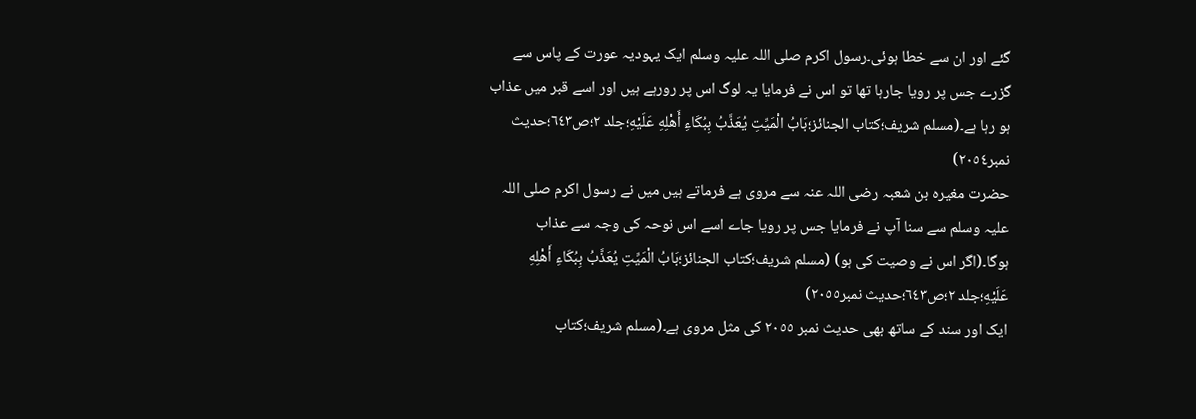گئے اور ان سے خطا ہوئی۔رسول اکرم صلی اللہ علیہ وسلم ایک یہودیہ عورت کے پاس سے گزرے جس پر رویا جارہا تھا تو اس نے فرمایا یہ لوگ اس پر رورہے ہیں اور اسے قبر میں عذاب ہو رہا ہے۔(مسلم شریف؛کتاب الجنائز؛بَابُ الْمَيِّتِ يُعَذَّبُ بِبُكَاءِ أَهْلِهِ عَلَيْهِ؛جلد ٢؛ص٦٤٣؛حدیث نمبر٢٠٥٤)
حضرت مغیرہ بن شعبہ رضی اللہ عنہ سے مروی ہے فرماتے ہیں میں نے رسول اکرم صلی اللہ علیہ وسلم سے سنا آپ نے فرمایا جس پر رویا جاے اسے اس نوحہ کی وجہ سے عذاب ہوگا۔(اگر اس نے وصیت کی ہو) (مسلم شریف؛کتاب الجنائز؛بَابُ الْمَيِّتِ يُعَذَّبُ بِبُكَاءِ أَهْلِهِ عَلَيْهِ؛جلد ٢؛ص٦٤٣؛حدیث نمبر٢٠٥٥)
ایک اور سند کے ساتھ بھی حدیث نمبر ٢٠٥٥ کی مثل مروی ہے۔(مسلم شریف؛کتاب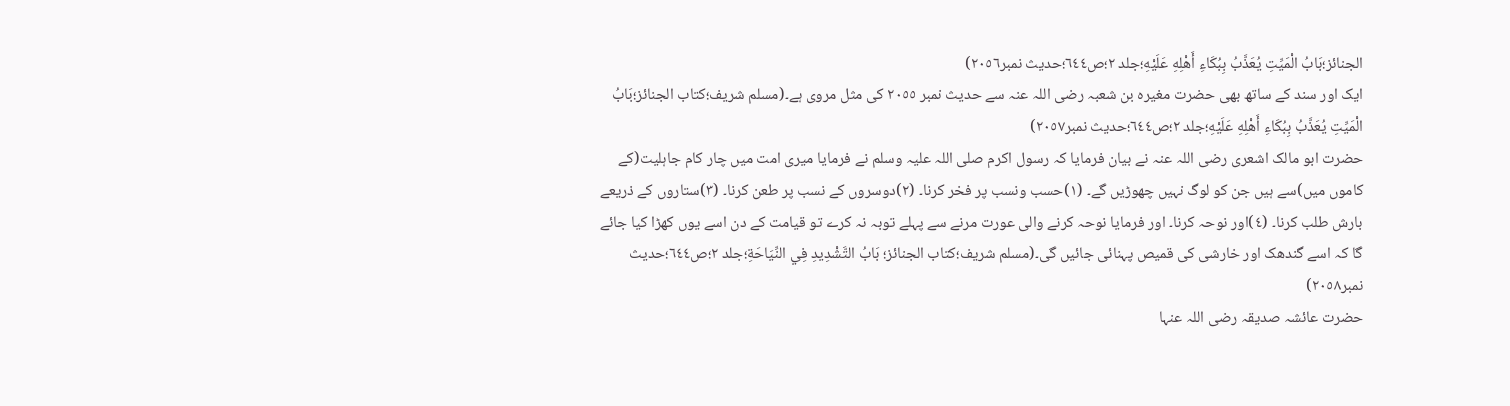الجنائز؛بَابُ الْمَيِّتِ يُعَذَّبُ بِبُكَاءِ أَهْلِهِ عَلَيْهِ؛جلد ٢؛ص٦٤٤؛حدیث نمبر٢٠٥٦)
ایک اور سند کے ساتھ بھی حضرت مغیرہ بن شعبہ رضی اللہ عنہ سے حدیث نمبر ٢٠٥٥ کی مثل مروی ہے۔(مسلم شریف؛کتاب الجنائز؛بَابُ الْمَيِّتِ يُعَذَّبُ بِبُكَاءِ أَهْلِهِ عَلَيْهِ؛جلد ٢؛ص٦٤٤؛حدیث نمبر٢٠٥٧)
حضرت ابو مالک اشعری رضی اللہ عنہ نے بیان فرمایا کہ رسول اکرم صلی اللہ علیہ وسلم نے فرمایا میری امت میں چار کام جاہلیت(کے کاموں میں)سے ہیں جن کو لوگ نہیں چھوڑیں گے۔ (١)حسب ونسب پر فخر کرنا۔ (٢)دوسروں کے نسب پر طعن کرنا۔ (٣)ستاروں کے ذریعے بارش طلب کرنا۔ (٤)اور نوحہ کرنا۔ اور فرمایا نوحہ کرنے والی عورت مرنے سے پہلے توبہ نہ کرے تو قیامت کے دن اسے یوں کھڑا کیا جائے گا کہ اسے گندھک اور خارشی کی قمیص پہنائی جائیں گی۔(مسلم شریف؛کتاب الجنائز؛ بَابُ التَّشْدِيدِ فِي النِّيَاحَةِ؛جلد ٢؛ص٦٤٤؛حدیث نمبر٢٠٥٨)
حضرت عائشہ صدیقہ رضی اللہ عنہا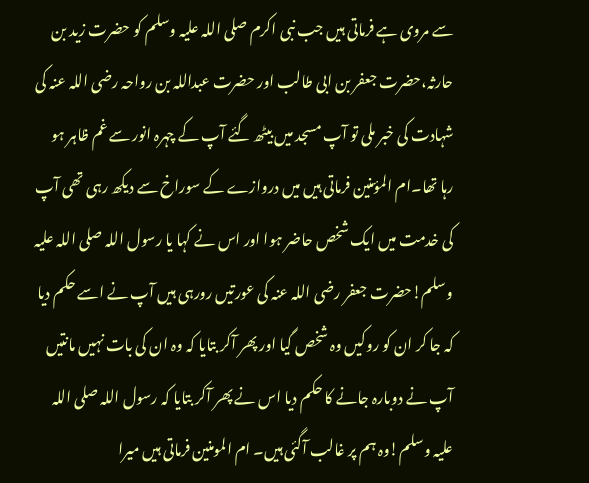سے مروی ہے فرماتی ہیں جب نبی اکرم صلی اللہ علیہ وسلم کو حضرت زید بن حارثہ،حضرت جعفر بن ابی طالب اور حضرت عبداللہ بن رواحہ رضی اللہ عنہ کی شہادت کی خبر ملی تو آپ مسجد میں بیٹھ گئے آپ کے چہرہ انور سے غم ظاہر ہو رہا تھا۔ام المؤمنين فرماتی ہیں میں دروازے کے سوراخ سے دیکھ رہی تھی آپ کی خدمت میں ایک شخص حاضر ہوا اور اس نے کہا یا رسول اللہ صلی اللہ علیہ وسلم!حضرت جعفر رضی اللہ عنہ کی عورتیں رورہی ہیں آپ نے اسے حکم دیا کہ جا کر ان کو روکیں وہ شخص گیا اور پھر آکر بتایا کہ وہ ان کی بات نہیں مانتیں آپ نے دوبارہ جانے کا حکم دیا اس نے پھر آکر بتایا کہ رسول اللہ صلی اللہ علیہ وسلم!وہ ہم پر غالب آگئی ہیں۔ ام المومنین فرماتی ہیں میرا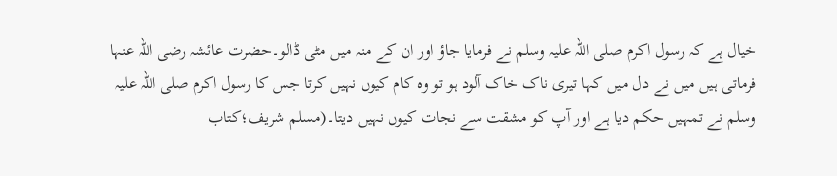خیال ہے کہ رسول اکرم صلی اللہ علیہ وسلم نے فرمایا جاؤ اور ان کے منہ میں مٹی ڈالو۔حضرت عائشہ رضی اللہ عنہا فرماتی ہیں میں نے دل میں کہا تیری ناک خاک آلود ہو تو وہ کام کیوں نہیں کرتا جس کا رسول اکرم صلی اللہ علیہ وسلم نے تمہیں حکم دیا ہے اور آپ کو مشقت سے نجات کیوں نہیں دیتا۔(مسلم شریف؛کتاب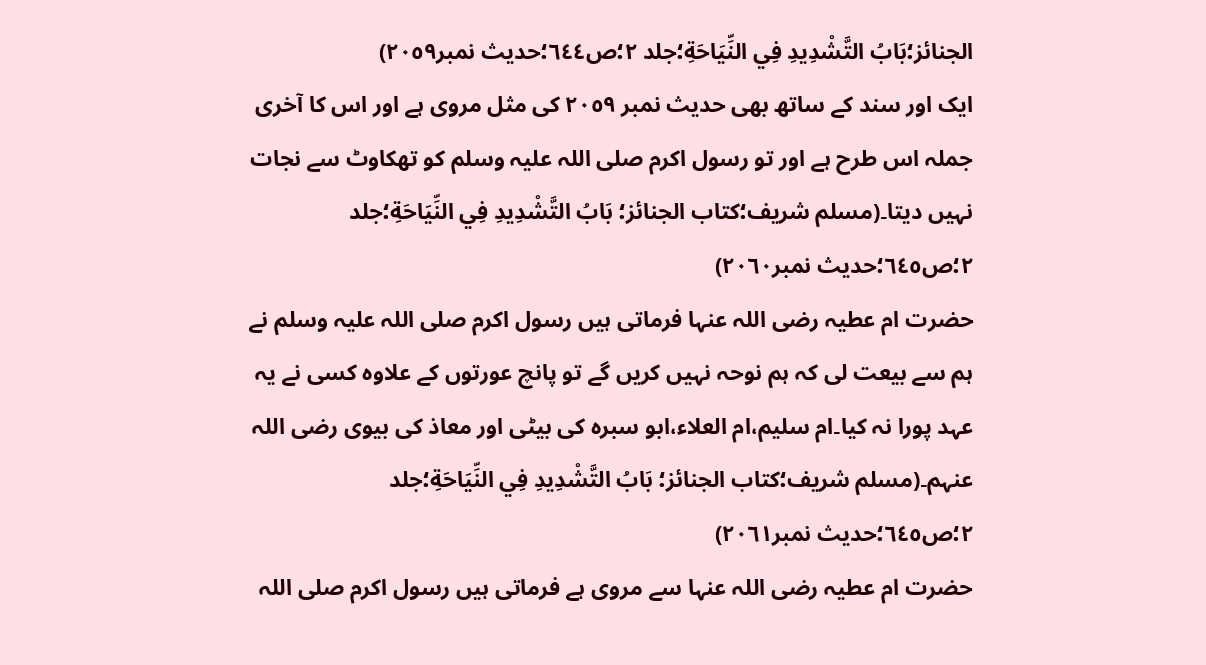الجنائز؛بَابُ التَّشْدِيدِ فِي النِّيَاحَةِ؛جلد ٢؛ص٦٤٤؛حدیث نمبر٢٠٥٩)
ایک اور سند کے ساتھ بھی حدیث نمبر ٢٠٥٩ کی مثل مروی ہے اور اس کا آخری جملہ اس طرح ہے اور تو رسول اکرم صلی اللہ علیہ وسلم کو تھکاوٹ سے نجات نہیں دیتا۔(مسلم شریف؛کتاب الجنائز؛ بَابُ التَّشْدِيدِ فِي النِّيَاحَةِ؛جلد ٢؛ص٦٤٥؛حدیث نمبر٢٠٦٠)
حضرت ام عطیہ رضی اللہ عنہا فرماتی ہیں رسول اکرم صلی اللہ علیہ وسلم نے ہم سے بیعت لی کہ ہم نوحہ نہیں کریں گے تو پانچ عورتوں کے علاوہ کسی نے یہ عہد پورا نہ کیا۔ام سلیم،ام العلاء،ابو سبرہ کی بیٹی اور معاذ کی بیوی رضی اللہ عنہم۔(مسلم شریف؛کتاب الجنائز؛ بَابُ التَّشْدِيدِ فِي النِّيَاحَةِ؛جلد ٢؛ص٦٤٥؛حدیث نمبر٢٠٦١)
حضرت ام عطیہ رضی اللہ عنہا سے مروی ہے فرماتی ہیں رسول اکرم صلی اللہ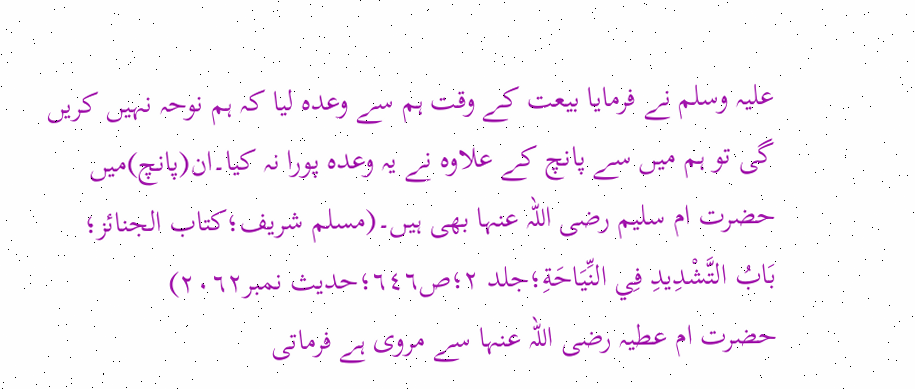علیہ وسلم نے فرمایا بیعت کے وقت ہم سے وعدہ لیا کہ ہم نوحہ نہیں کریں گی تو ہم میں سے پانچ کے علاوہ نے یہ وعدہ پورا نہ کیا۔ان(پانچ)میں حضرت ام سلیم رضی اللہ عنہا بھی ہیں۔(مسلم شریف؛کتاب الجنائز؛ بَابُ التَّشْدِيدِ فِي النِّيَاحَةِ؛جلد ٢؛ص٦٤٦؛حدیث نمبر٢٠٦٢)
حضرت ام عطیہ رضی اللہ عنہا سے مروی ہے فرماتی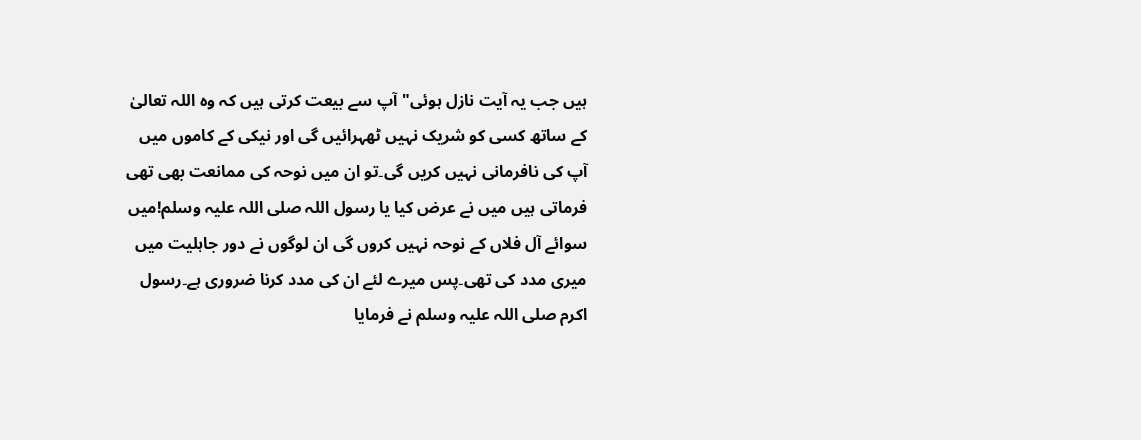ہیں جب یہ آیت نازل ہوئی"آپ سے بیعت کرتی ہیں کہ وہ اللہ تعالیٰ کے ساتھ کسی کو شریک نہیں ٹھہرائیں گی اور نیکی کے کاموں میں آپ کی نافرمانی نہیں کریں گی۔تو ان میں نوحہ کی ممانعت بھی تھی فرماتی ہیں میں نے عرض کیا یا رسول اللہ صلی اللہ علیہ وسلم!میں سوائے آل فلاں کے نوحہ نہیں کروں گی ان لوگوں نے دور جاہلیت میں میری مدد کی تھی۔پس میرے لئے ان کی مدد کرنا ضروری ہے۔رسول اکرم صلی اللہ علیہ وسلم نے فرمایا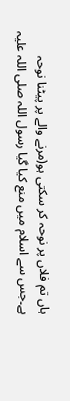ہاں تم فلاں پر نوحہ کر سکتی ہو(مرنے والے پر پیٹنا نوحہ ہے۔جس سے اسلام میں منع کیا گیا رسول اللہ صلی اللہ علیہ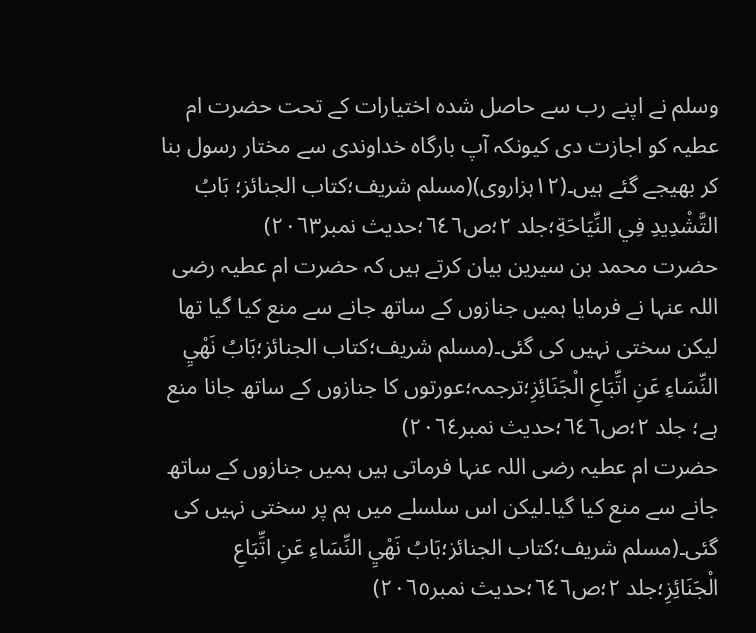وسلم نے اپنے رب سے حاصل شدہ اختیارات کے تحت حضرت ام عطیہ کو اجازت دی کیونکہ آپ بارگاہ خداوندی سے مختار رسول بنا کر بھیجے گئے ہیں۔(١٢ہزاروی)(مسلم شریف؛کتاب الجنائز؛ بَابُ التَّشْدِيدِ فِي النِّيَاحَةِ؛جلد ٢؛ص٦٤٦؛حدیث نمبر٢٠٦٣)
حضرت محمد بن سیرین بیان کرتے ہیں کہ حضرت ام عطیہ رضی اللہ عنہا نے فرمایا ہمیں جنازوں کے ساتھ جانے سے منع کیا گیا تھا لیکن سختی نہیں کی گئی۔(مسلم شریف؛کتاب الجنائز؛بَابُ نَهْيِ النِّسَاءِ عَنِ اتِّبَاعِ الْجَنَائِزِ؛ترجمہ؛عورتوں کا جنازوں کے ساتھ جانا منع ہے؛ جلد ٢؛ص٦٤٦؛حدیث نمبر٢٠٦٤)
حضرت ام عطیہ رضی اللہ عنہا فرماتی ہیں ہمیں جنازوں کے ساتھ جانے سے منع کیا گیا۔لیکن اس سلسلے میں ہم پر سختی نہیں کی گئی۔(مسلم شریف؛کتاب الجنائز؛بَابُ نَهْيِ النِّسَاءِ عَنِ اتِّبَاعِ الْجَنَائِزِ؛جلد ٢؛ص٦٤٦؛حدیث نمبر٢٠٦٥)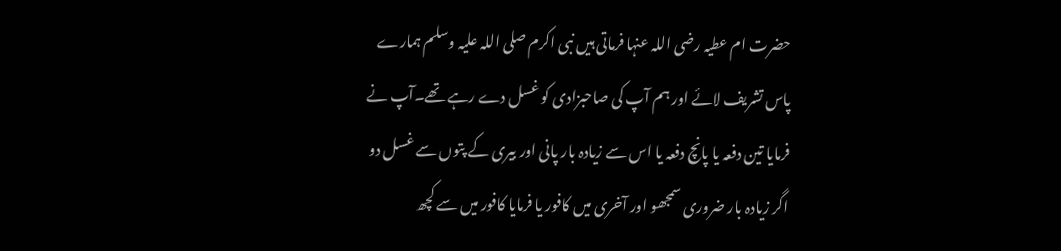حضرت ام عطیہ رضی اللہ عنہا فرماتی ہیں نبی اکرم صلی اللہ علیہ وسلم ہمارے پاس تشریف لائے اور ہم آپ کی صاحبزادی کو غسل دے رہے تھے۔آپ نے فرمایا تین دفعہ یا پانچ دفعہ یا اس سے زیادہ بار پانی اور بیری کے پتوں سے غسل دو اگر زیادہ بار ضروری سمجھو اور آخری میں کافور یا فرمایا کافور میں سے کچھ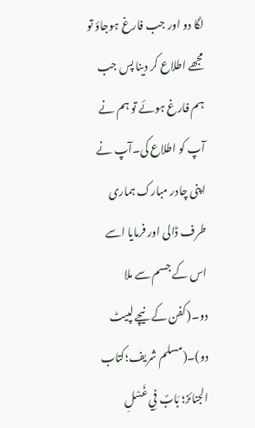لگا دو اور جب فارغ ہوجاؤ تو مجھے اطلاع کر دینا پس جب ہم فارغ ہوئے تو ہم نے آپ کو اطلاع کی۔آپ نے اپنی چادر مبارک ہماری طرف ڈالی اور فرمایا اسے اس کے جسم سے ملا دو۔(کفن کے نیچے لپیٹ دو)۔(مسلم شریف؛کتاب الجنائز؛ بَابٌ فِي غَسْلِ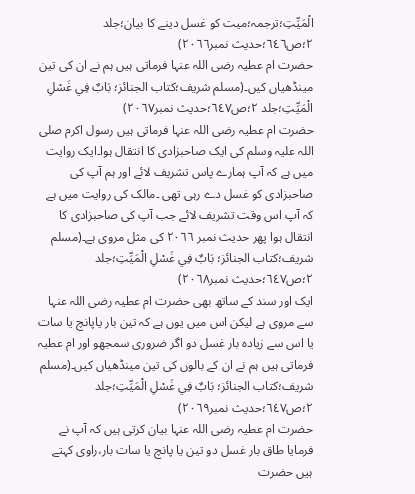الْمَيِّتِ؛ترجمہ؛میت کو غسل دینے کا بیان؛جلد ٢؛ص٦٤٦؛حدیث نمبر٢٠٦٦)
حضرت ام عطیہ رضی اللہ عنہا فرماتی ہیں ہم نے ان کی تین مینڈھیاں کیں۔(مسلم شریف؛کتاب الجنائز؛ بَابٌ فِي غَسْلِ الْمَيِّتِ؛جلد ٢؛ص٦٤٧؛حدیث نمبر٢٠٦٧)
حضرت ام عطیہ رضی اللہ عنہا فرماتی ہیں رسول اکرم صلی اللہ علیہ وسلم کی ایک صاحبزادی کا انتقال ہوا۔ایک روایت میں ہے کہ آپ ہمارے پاس تشریف لائے اور ہم آپ کی صاحبزادی کو غسل دے رہی تھی ۔مالک کی روایت میں ہے کہ آپ اس وقت تشریف لائے جب آپ کی صاحبزادی کا انتقال ہوا پھر حدیث نمبر ٢٠٦٦ کی مثل مروی ہے۔(مسلم شریف؛کتاب الجنائز؛ بَابٌ فِي غَسْلِ الْمَيِّتِ؛جلد ٢؛ص٦٤٧؛حدیث نمبر٢٠٦٨)
ایک اور سند کے ساتھ بھی حضرت ام عطیہ رضی اللہ عنہا سے مروی ہے لیکن اس میں یوں ہے کہ تین بار یاپانچ یا سات یا اس سے زیادہ بار غسل دو اگر ضروری سمجھو اور ام عطیہ فرماتی ہیں ہم نے ان کے بالوں کی تین مینڈھیاں کیں۔(مسلم شریف؛کتاب الجنائز؛ بَابٌ فِي غَسْلِ الْمَيِّتِ؛جلد ٢؛ص٦٤٧؛حدیث نمبر٢٠٦٩)
حضرت ام عطیہ رضی اللہ عنہا بیان کرتی ہیں کہ آپ نے فرمایا طاق بار غسل دو تین یا پانچ یا سات بار،راوی کہتے ہیں حضرت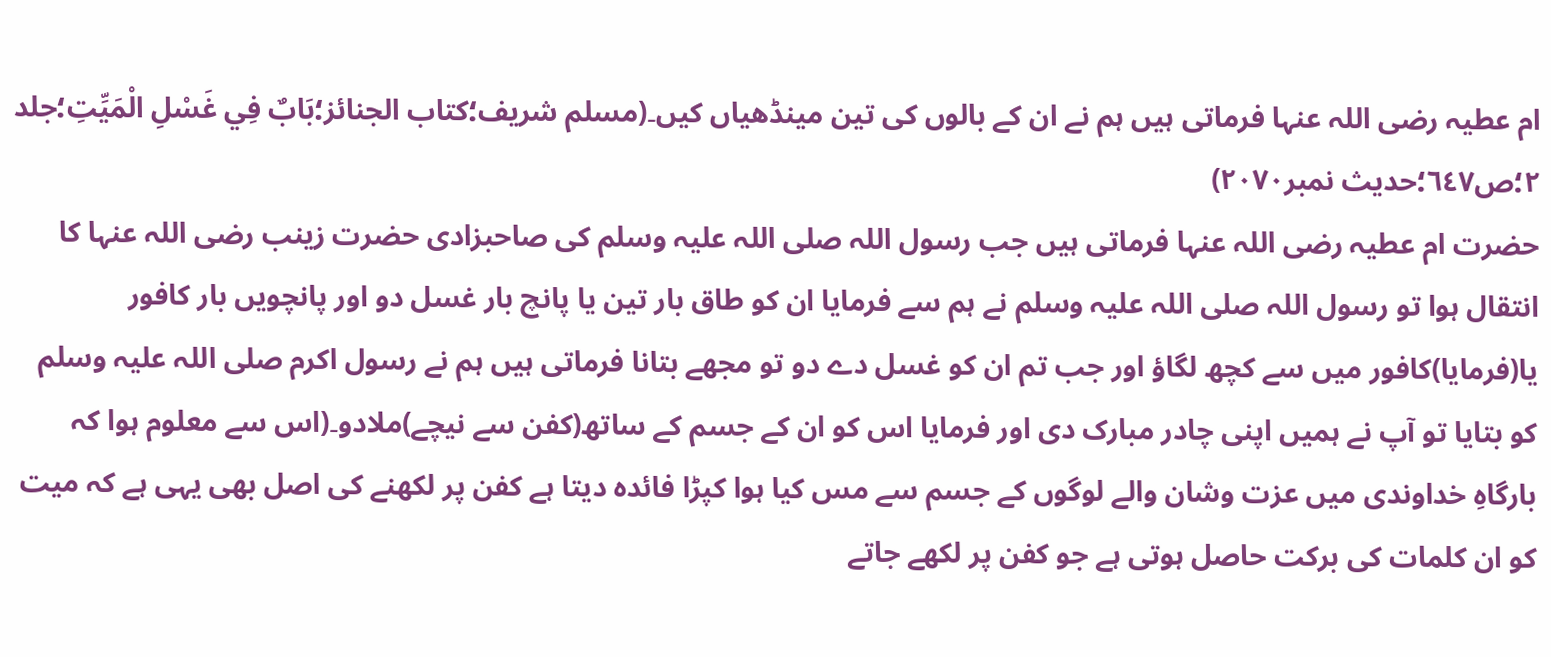ام عطیہ رضی اللہ عنہا فرماتی ہیں ہم نے ان کے بالوں کی تین مینڈھیاں کیں۔(مسلم شریف؛کتاب الجنائز؛بَابٌ فِي غَسْلِ الْمَيِّتِ؛جلد ٢؛ص٦٤٧؛حدیث نمبر٢٠٧٠)
حضرت ام عطیہ رضی اللہ عنہا فرماتی ہیں جب رسول اللہ صلی اللہ علیہ وسلم کی صاحبزادی حضرت زینب رضی اللہ عنہا کا انتقال ہوا تو رسول اللہ صلی اللہ علیہ وسلم نے ہم سے فرمایا ان کو طاق بار تین یا پانچ بار غسل دو اور پانچویں بار کافور یا(فرمایا)کافور میں سے کچھ لگاؤ اور جب تم ان کو غسل دے دو تو مجھے بتانا فرماتی ہیں ہم نے رسول اکرم صلی اللہ علیہ وسلم کو بتایا تو آپ نے ہمیں اپنی چادر مبارک دی اور فرمایا اس کو ان کے جسم کے ساتھ(کفن سے نیچے)ملادو۔(اس سے معلوم ہوا کہ بارگاہِ خداوندی میں عزت وشان والے لوگوں کے جسم سے مس کیا ہوا کپڑا فائدہ دیتا ہے کفن پر لکھنے کی اصل بھی یہی ہے کہ میت کو ان کلمات کی برکت حاصل ہوتی ہے جو کفن پر لکھے جاتے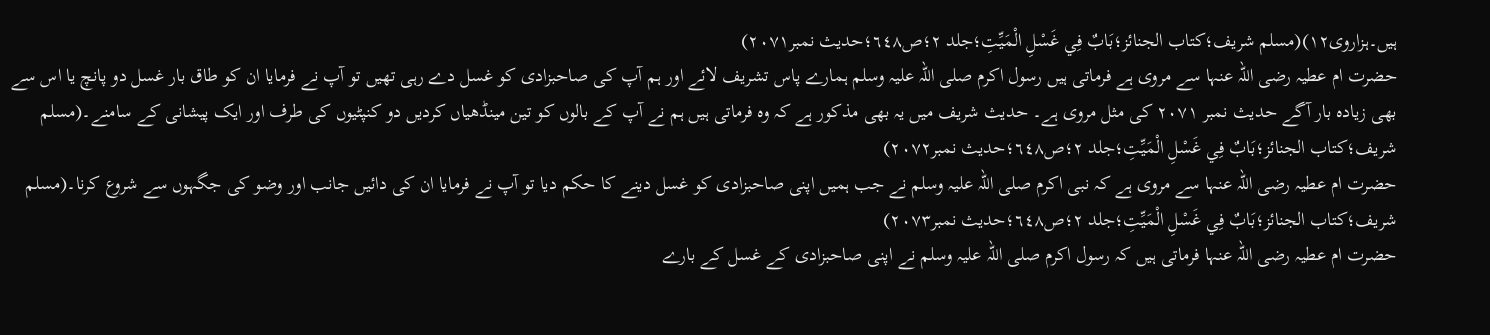ہیں۔ہزاروی١٢)(مسلم شریف؛کتاب الجنائز؛بَابٌ فِي غَسْلِ الْمَيِّتِ؛جلد ٢؛ص٦٤٨؛حدیث نمبر٢٠٧١)
حضرت ام عطیہ رضی اللہ عنہا سے مروی ہے فرماتی ہیں رسول اکرم صلی اللہ علیہ وسلم ہمارے پاس تشریف لائے اور ہم آپ کی صاحبزادی کو غسل دے رہی تھیں تو آپ نے فرمایا ان کو طاق بار غسل دو پانچ یا اس سے بھی زیادہ بار آگے حدیث نمبر ٢٠٧١ کی مثل مروی ہے۔ حدیث شریف میں یہ بھی مذکور ہے کہ وہ فرماتی ہیں ہم نے آپ کے بالوں کو تین مینڈھیاں کردیں دو کنپٹیوں کی طرف اور ایک پیشانی کے سامنے۔(مسلم شریف؛کتاب الجنائز؛بَابٌ فِي غَسْلِ الْمَيِّتِ؛جلد ٢؛ص٦٤٨؛حدیث نمبر٢٠٧٢)
حضرت ام عطیہ رضی اللہ عنہا سے مروی ہے کہ نبی اکرم صلی اللہ علیہ وسلم نے جب ہمیں اپنی صاحبزادی کو غسل دینے کا حکم دیا تو آپ نے فرمایا ان کی دائیں جانب اور وضو کی جگہوں سے شروع کرنا۔(مسلم شریف؛کتاب الجنائز؛بَابٌ فِي غَسْلِ الْمَيِّتِ؛جلد ٢؛ص٦٤٨؛حدیث نمبر٢٠٧٣)
حضرت ام عطیہ رضی اللہ عنہا فرماتی ہیں کہ رسول اکرم صلی اللہ علیہ وسلم نے اپنی صاحبزادی کے غسل کے بارے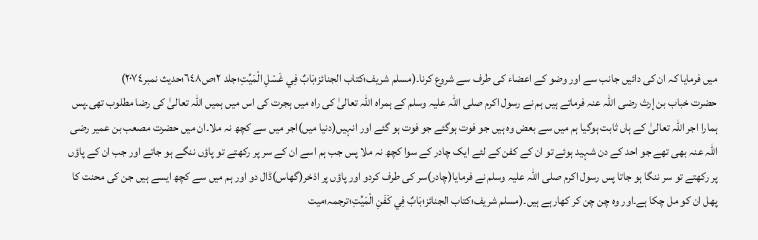میں فرمایا کہ ان کی دائیں جانب سے اور وضو کے اعضاء کی طرف سے شروع کرنا۔(مسلم شریف؛کتاب الجنائز؛بَابٌ فِي غَسْلِ الْمَيِّتِ؛جلد ٢؛ص٦٤٨؛حدیث نمبر٢٠٧٤)
حضرت خباب بن إرث رضی اللہ عنہ فرماتے ہیں ہم نے رسول اکرم صلی اللہ علیہ وسلم کے ہمراہ اللہ تعالیٰ کی راہ میں ہجرت کی اس میں ہمیں اللہ تعالیٰ کی رضا مطلوب تھی۔پس ہمارا اجر اللہ تعالیٰ کے ہاں ثابت ہوگیا ہم میں سے بعض وہ ہیں جو فوت ہوگئے جو فوت ہو گئے اور انہیں(دنیا میں)اجر میں سے کچھ نہ ملا۔ان میں حضرت مصعب بن عمير رضی اللہ عنہ بھی تھے جو احد کے دن شہید ہوئے تو ان کے کفن کے لئے ایک چادر کے سوا کچھ نہ ملا پس جب ہم اسے ان کے سر پر رکھتے تو پاؤں ننگے ہو جاتے اور جب ان کے پاؤں پر رکھتے تو سر ننگا ہو جاتا پس رسول اکرم صلی اللہ علیہ وسلم نے فرمایا(چادر)سر کی طرف کردو اور پاؤں پر اذخر(گھاس)ڈال دو اور ہم میں سے کچھ ایسے ہیں جن کی محنت کا پھل ان کو مل چکا ہے۔اور وہ چن چن کر کھارہے ہیں۔(مسلم شریف؛کتاب الجنائز؛بَابٌ فِي كَفَنِ الْمَيِّتِ؛ترجمہ؛میت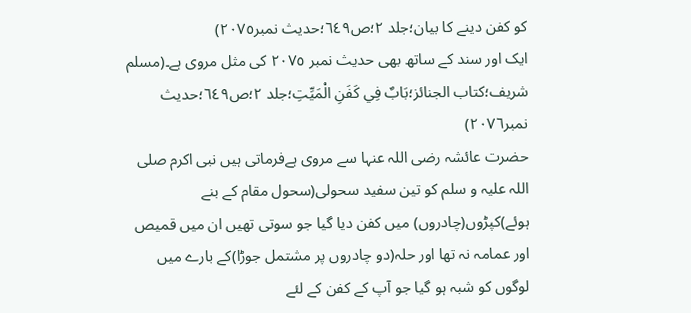کو کفن دینے کا بیان؛جلد ٢؛ص٦٤٩؛حدیث نمبر٢٠٧٥)
ایک اور سند کے ساتھ بھی حدیث نمبر ٢٠٧٥ کی مثل مروی ہے۔(مسلم شریف؛کتاب الجنائز؛بَابٌ فِي كَفَنِ الْمَيِّتِ؛جلد ٢؛ص٦٤٩؛حدیث نمبر٢٠٧٦)
حضرت عائشہ رضی اللہ عنہا سے مروی ہےفرماتی ہیں نبی اکرم صلی اللہ علیہ و سلم کو تین سفید سحولی(سحول مقام کے بنے ہوئے)کپڑوں(چادروں) میں کفن دیا گیا جو سوتی تھیں ان میں قمیص اور عمامہ نہ تھا اور حلہ(دو چادروں پر مشتمل جوڑا)کے بارے میں لوگوں کو شبہ ہو گیا جو آپ کے کفن کے لئے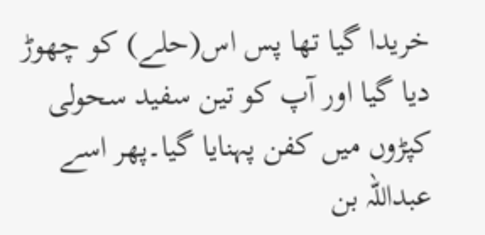خریدا گیا تھا پس اس(حلے) کو چھوڑ دیا گیا اور آپ کو تین سفید سحولی کپڑوں میں کفن پہنایا گیا۔پھر اسے عبداللہ بن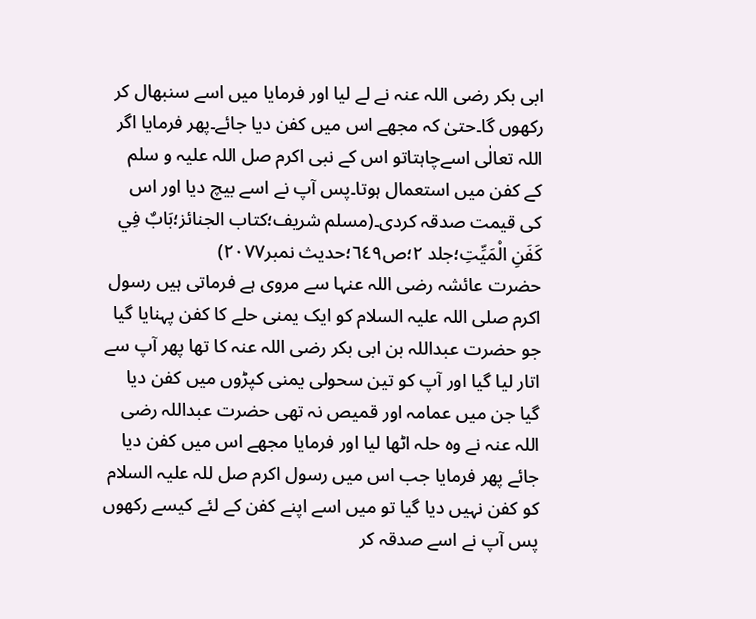ابی بکر رضی اللہ عنہ نے لے لیا اور فرمایا میں اسے سنبھال کر رکھوں گا۔حتیٰ کہ مجھے اس میں کفن دیا جائے۔پھر فرمایا اگر اللہ تعالٰی اسےچاہتاتو اس کے نبی اکرم صل اللہ علیہ و سلم کے کفن میں استعمال ہوتا۔پس آپ نے اسے بیچ دیا اور اس کی قیمت صدقہ کردی۔(مسلم شریف؛کتاب الجنائز؛بَابٌ فِي كَفَنِ الْمَيِّتِ؛جلد ٢؛ص٦٤٩؛حدیث نمبر٢٠٧٧)
حضرت عائشہ رضی اللہ عنہا سے مروی ہے فرماتی ہیں رسول اکرم صلی اللہ علیہ السلام کو ایک یمنی حلے کا کفن پہنایا گیا جو حضرت عبداللہ بن ابی بکر رضی اللہ عنہ کا تھا پھر آپ سے اتار لیا گیا اور آپ کو تین سحولی یمنی کپڑوں میں کفن دیا گیا جن میں عمامہ اور قمیص نہ تھی حضرت عبداللہ رضی اللہ عنہ نے وہ حلہ اٹھا لیا اور فرمایا مجھے اس میں کفن دیا جائے پھر فرمایا جب اس میں رسول اکرم صل للہ علیہ السلام کو کفن نہیں دیا گیا تو میں اسے اپنے کفن کے لئے کیسے رکھوں پس آپ نے اسے صدقہ کر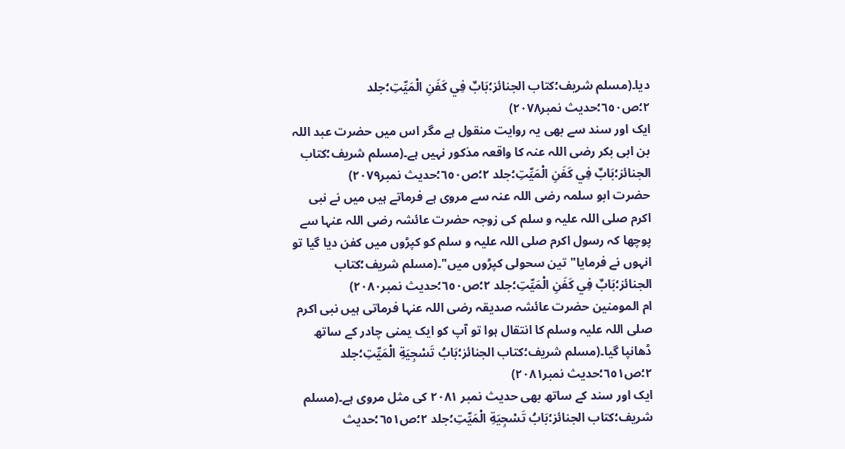دیا۔(مسلم شریف؛کتاب الجنائز؛بَابٌ فِي كَفَنِ الْمَيِّتِ؛جلد ٢؛ص٦٥٠؛حدیث نمبر٢٠٧٨)
ایک اور سند سے بھی یہ روایت منقول ہے مگر اس میں حضرت عبد اللہ بن ابی بکر رضی اللہ عنہ کا واقعہ مذکور نہیں ہے۔(مسلم شریف؛کتاب الجنائز؛بَابٌ فِي كَفَنِ الْمَيِّتِ؛جلد ٢؛ص٦٥٠؛حدیث نمبر٢٠٧٩)
حضرت ابو سلمہ رضی اللہ عنہ سے مروی ہے فرماتے ہیں میں نے نبی اکرم صلی اللہ علیہ و سلم کی زوجہ حضرت عائشہ رضی اللہ عنہا سے پوچھا کہ رسول اکرم صلی اللہ علیہ و سلم کو کپڑوں میں کفن دیا گیا تو انہوں نے فرمایا"تین سحولی کپڑوں میں"۔(مسلم شریف؛کتاب الجنائز؛بَابٌ فِي كَفَنِ الْمَيِّتِ؛جلد ٢؛ص٦٥٠؛حدیث نمبر٢٠٨٠)
ام المومنین حضرت عائشہ صدیقہ رضی اللہ عنہا فرماتی ہیں نبی اکرم صلی اللہ علیہ وسلم کا انتقال ہوا تو آپ کو ایک یمنی چادر کے ساتھ ڈھانپا گیا۔(مسلم شریف؛کتاب الجنائز؛بَابُ تَسْجِيَةِ الْمَيِّتِ؛جلد ٢؛ص٦٥١؛حدیث نمبر٢٠٨١)
ایک اور سند کے ساتھ بھی حدیث نمبر ٢٠٨١ کی مثل مروی ہے۔(مسلم شریف؛کتاب الجنائز؛بَابُ تَسْجِيَةِ الْمَيِّتِ؛جلد ٢؛ص٦٥١؛حدیث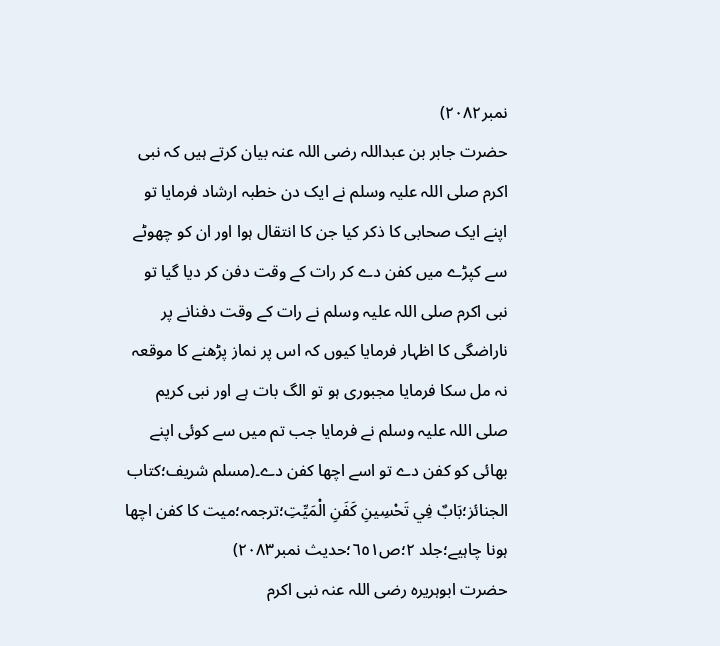نمبر٢٠٨٢)
حضرت جابر بن عبداللہ رضی اللہ عنہ بیان کرتے ہیں کہ نبی اکرم صلی اللہ علیہ وسلم نے ایک دن خطبہ ارشاد فرمایا تو اپنے ایک صحابی کا ذکر کیا جن کا انتقال ہوا اور ان کو چھوٹے سے کپڑے میں کفن دے کر رات کے وقت دفن کر دیا گیا تو نبی اکرم صلی اللہ علیہ وسلم نے رات کے وقت دفنانے پر ناراضگی کا اظہار فرمایا کیوں کہ اس پر نماز پڑھنے کا موقعہ نہ مل سکا فرمایا مجبوری ہو تو الگ بات ہے اور نبی کریم صلی اللہ علیہ وسلم نے فرمایا جب تم میں سے کوئی اپنے بھائی کو کفن دے تو اسے اچھا کفن دے۔(مسلم شریف؛کتاب الجنائز؛بَابٌ فِي تَحْسِينِ كَفَنِ الْمَيِّتِ؛ترجمہ؛میت کا کفن اچھا ہونا چاہیے؛جلد ٢؛ص٦٥١؛حدیث نمبر٢٠٨٣)
حضرت ابوہریرہ رضی اللہ عنہ نبی اکرم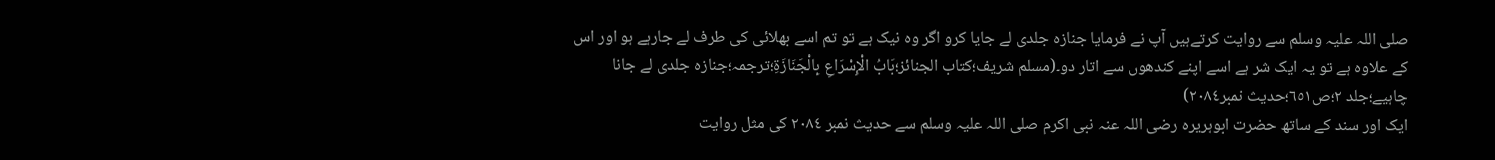صلی اللہ علیہ وسلم سے روایت کرتےہیں آپ نے فرمایا جنازہ جلدی لے جایا کرو اگر وہ نیک ہے تو تم اسے بھلائی کی طرف لے جارہے ہو اور اس کے علاوہ ہے تو یہ ایک شر ہے اسے اپنے کندھوں سے اتار دو۔(مسلم شریف؛کتاب الجنائز؛بَابُ الْإِسْرَاعِ بِالْجَنَازَةِ؛ترجمہ؛جنازہ جلدی لے جانا چاہیے؛جلد ٢؛ص٦٥١؛حدیث نمبر٢٠٨٤)
ایک اور سند کے ساتھ حضرت ابوہریرہ رضی اللہ عنہ نبی اکرم صلی اللہ علیہ وسلم سے حدیث نمبر ٢٠٨٤ کی مثل روایت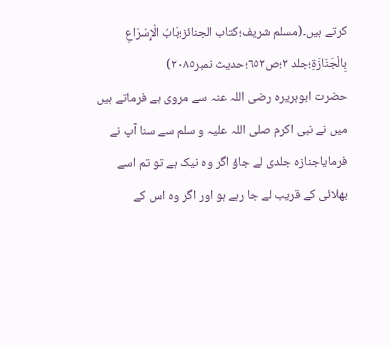کرتے ہیں۔(مسلم شریف؛کتاب الجنائز؛بَابُ الْإِسْرَاعِ بِالْجَنَازَةِ؛جلد ٢؛ص٦٥٢؛حدیث نمبر٢٠٨٥)
حضرت ابوہریرہ رضی اللہ عنہ سے مروی ہے فرماتے ہیں میں نے نبی اکرم صلی اللہ علیہ و سلم سے سنا آپ نے فرمایاجنازہ جلدی لے جاؤ اگر وہ نیک ہے تو تم اسے بھلائی کے قریب لے جا رہے ہو اور اگر وہ اس کے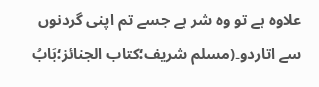علاوہ ہے تو وہ شر ہے جسے تم اپنی گردنوں سے اتاردو۔(مسلم شریف؛کتاب الجنائز؛بَابُ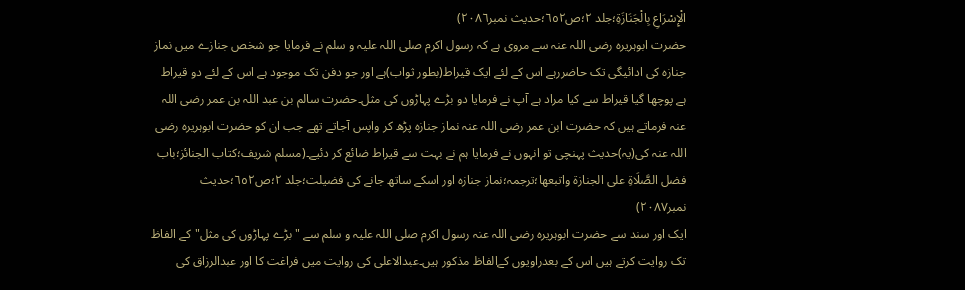الْإِسْرَاعِ بِالْجَنَازَةِ؛جلد ٢؛ص٦٥٢؛حدیث نمبر٢٠٨٦)
حضرت ابوہریرہ رضی اللہ عنہ سے مروی ہے کہ رسول اکرم صلی اللہ علیہ و سلم نے فرمایا جو شخص جنازے میں نماز جنازہ کی ادائیگی تک حاضررہے اس کے لئے ایک قیراط(بطور ثواب)ہے اور جو دفن تک موجود ہے اس کے لئے دو قیراط ہے پوچھا گیا قیراط سے کیا مراد ہے آپ نے فرمایا دو بڑے پہاڑوں کی مثل۔حضرت سالم بن عبد اللہ بن عمر رضی اللہ عنہ فرماتے ہیں کہ حضرت ابن عمر رضی اللہ عنہ نماز جنازہ پڑھ کر واپس آجاتے تھے جب ان کو حضرت ابوہریرہ رضی اللہ عنہ کی(یہ)حدیث پہنچی تو انہوں نے فرمایا ہم نے بہت سے قیراط ضائع کر دئیے۔(مسلم شریف؛کتاب الجنائز؛باب فضل الصَّلَاةِ علی الجنازۃ واتبعھا؛ترجمہ؛نماز جنازہ اور اسکے ساتھ جانے کی فضیلت؛جلد ٢؛ص٦٥٢؛حدیث نمبر٢٠٨٧)
ایک اور سند سے حضرت ابوہریرہ رضی اللہ عنہ رسول اکرم صلی اللہ علیہ و سلم سے "بڑے پہاڑوں کی مثل"کے الفاظ تک روایت کرتے ہیں اس کے بعدراویوں کےالفاظ مذکور ہیں۔عبدالاعلی کی روایت میں فراغت کا اور عبدالرزاق کی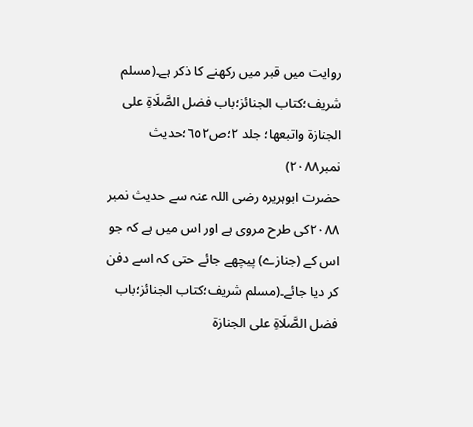روایت میں قبر میں رکھنے کا ذکر ہے۔(مسلم شریف؛کتاب الجنائز؛باب فضل الصَّلَاةِ علی الجنازۃ واتبعھا؛ جلد ٢؛ص٦٥٢؛حدیث نمبر٢٠٨٨)
حضرت ابوہریرہ رضی اللہ عنہ سے حدیث نمبر ٢٠٨٨کی طرح مروی ہے اور اس میں ہے کہ جو اس کے (جنازے) پیچھے جائے حتی کہ اسے دفن کر دیا جائے۔(مسلم شریف؛کتاب الجنائز؛باب فضل الصَّلَاةِ علی الجنازۃ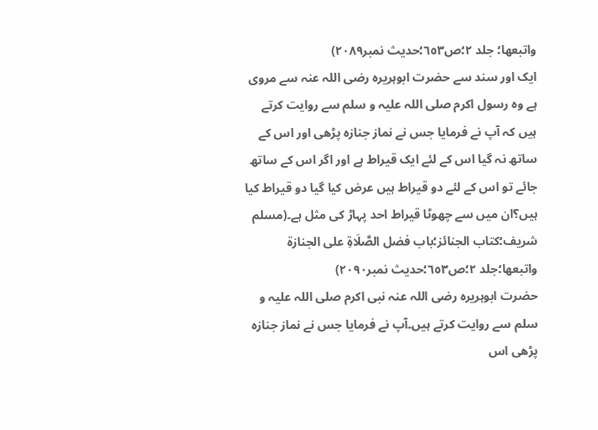واتبعھا؛ جلد ٢؛ص٦٥٣؛حدیث نمبر٢٠٨٩)
ایک اور سند سے حضرت ابوہریرہ رضی اللہ عنہ سے مروی ہے وہ رسول اکرم صلی اللہ علیہ و سلم سے روایت کرتے ہیں کہ آپ نے فرمایا جس نے نماز جنازہ پڑھی اور اس کے ساتھ نہ گیا اس کے لئے ایک قیراط ہے اور اگر اس کے ساتھ جائے تو اس کے لئے دو قیراط ہیں عرض کیا گیا دو قیراط کیا ہیں؟ان میں سے چھوٹا قیراط احد پہاڑ کی مثل ہے۔(مسلم شریف؛کتاب الجنائز؛باب فضل الصَّلَاةِ علی الجنازۃ واتبعھا؛جلد ٢؛ص٦٥٣؛حدیث نمبر٢٠٩٠)
حضرت ابوہریرہ رضی اللہ عنہ نبی اکرم صلی اللہ علیہ و سلم سے روایت کرتے ہیں۔آپ نے فرمایا جس نے نماز جنازہ پڑھی اس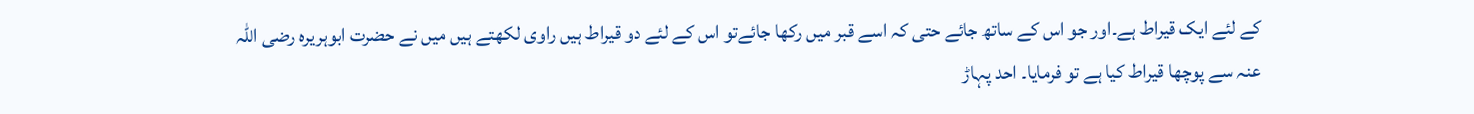کے لئے ایک قیراط ہے۔اور جو اس کے ساتھ جائے حتی کہ اسے قبر میں رکھا جائےتو اس کے لئے دو قیراط ہیں راوی لکھتے ہیں میں نے حضرت ابوہریرہ رضی اللہ عنہ سے پوچھا قیراط کیا ہے تو فرمایا۔ احد پہاڑ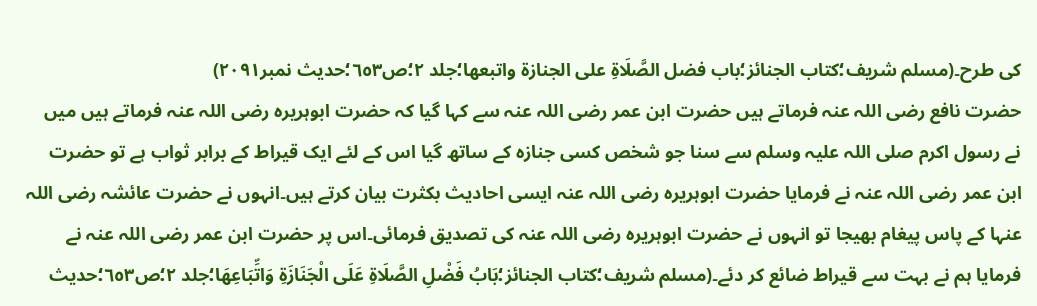کی طرح۔(مسلم شریف؛کتاب الجنائز؛باب فضل الصَّلَاةِ علی الجنازۃ واتبعھا؛جلد ٢؛ص٦٥٣؛حدیث نمبر٢٠٩١)
حضرت نافع رضی اللہ عنہ فرماتے ہیں حضرت ابن عمر رضی اللہ عنہ سے کہا گیا کہ حضرت ابوہریرہ رضی اللہ عنہ فرماتے ہیں میں نے رسول اکرم صلی اللہ علیہ وسلم سے سنا جو شخص کسی جنازہ کے ساتھ گیا اس کے لئے ایک قیراط کے برابر ثواب ہے تو حضرت ابن عمر رضی اللہ عنہ نے فرمایا حضرت ابوہریرہ رضی اللہ عنہ ایسی احادیث بکثرت بیان کرتے ہیں۔انہوں نے حضرت عائشہ رضی اللہ عنہا کے پاس پیغام بھیجا تو انہوں نے حضرت ابوہریرہ رضی اللہ عنہ کی تصدیق فرمائی۔اس پر حضرت ابن عمر رضی اللہ عنہ نے فرمایا ہم نے بہت سے قیراط ضائع کر دئے۔(مسلم شریف؛کتاب الجنائز؛بَابُ فَضْلِ الصَّلَاةِ عَلَى الْجَنَازَةِ وَاتِّبَاعِهَا؛جلد ٢؛ص٦٥٣؛حدیث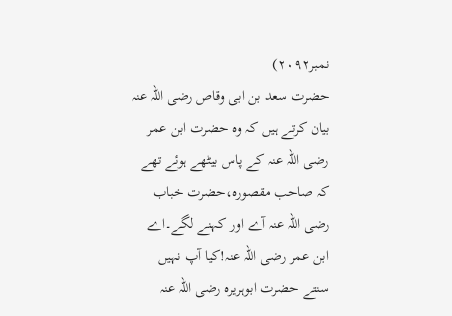نمبر٢٠٩٢)
حضرت سعد بن ابی وقاص رضی اللہ عنہ بیان کرتے ہیں کہ وہ حضرت ابن عمر رضی اللہ عنہ کے پاس بیٹھے ہوئے تھے کہ صاحب مقصورہ،حضرت خباب رضی اللہ عنہ آے اور کہنے لگے۔اے ابن عمر رضی اللہ عنہ!کیا آپ نہیں سنتے حضرت ابوہریرہ رضی اللہ عنہ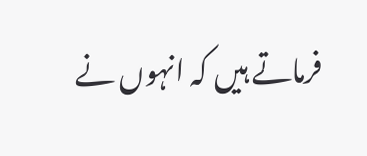فرماتے ہیں کہ انہوں نے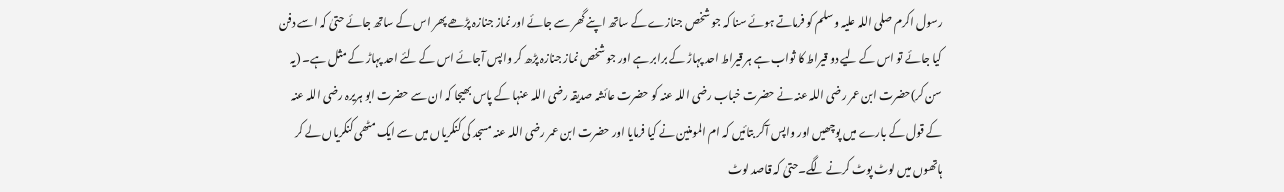رسول اکرم صلی اللہ علیہ وسلم کو فرماتے ہوئے سنا کہ جو شخص جنازے کے ساتھ اپنے گھر سے جائے اور نماز جنازہ پڑھے پھر اس کے ساتھ جائے حتیٰ کہ اسے دفن کیا جائے تو اس کے لیے دو قیراط کا ثواب ہے ہر قیراط احد پہاڑ کے برابر ہے اور جو شخص نماز جنازہ پڑھ کر واپس آجائے اس کے لئے احد پہاڑ کے مثل ہے۔ (یہ سن کر)حضرت ابن عمر رضی اللہ عنہ نے حضرت خباب رضی اللہ عنہ کو حضرت عائشہ صدیقہ رضی اللہ عنہا کے پاس بھیجا کہ ان سے حضرت ابو ہریرہ رضی اللہ عنہ کے قول کے بارے میں پوچھیں اور واپس آکر بتائیں کہ ام المومنین نے کیا فرمایا اور حضرت ابن عمر رضی اللہ عنہ مسجد کی کنکریاں میں سے ایک مٹھی کنکریاں لے کر ہاتھوں میں لوٹ پوٹ کرنے لگے۔حتیٰ کہ قاصد لوٹ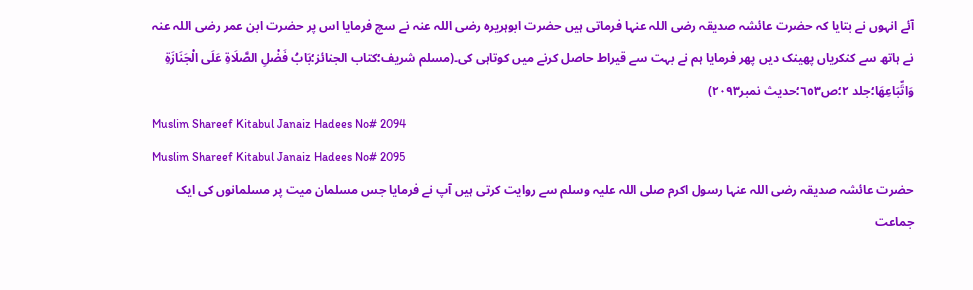آئے انہوں نے بتایا کہ حضرت عائشہ صدیقہ رضی اللہ عنہا فرماتی ہیں حضرت ابوہریرہ رضی اللہ عنہ نے سچ فرمایا اس پر حضرت ابن عمر رضی اللہ عنہ نے ہاتھ سے کنکریاں پھینک دیں پھر فرمایا ہم نے بہت سے قیراط حاصل کرنے میں کوتاہی کی۔(مسلم شریف؛کتاب الجنائز؛بَابُ فَضْلِ الصَّلَاةِ عَلَى الْجَنَازَةِ وَاتِّبَاعِهَا؛جلد ٢؛ص٦٥٣؛حدیث نمبر٢٠٩٣)
Muslim Shareef Kitabul Janaiz Hadees No# 2094
Muslim Shareef Kitabul Janaiz Hadees No# 2095
حضرت عائشہ صدیقہ رضی اللہ عنہا رسول اکرم صلی اللہ علیہ وسلم سے روایت کرتی ہیں آپ نے فرمایا جس مسلمان میت پر مسلمانوں کی ایک جماعت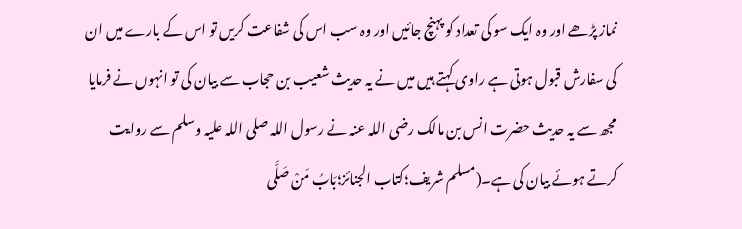نماز پڑھے اور وہ ایک سو کی تعداد کو پہنچ جائیں اور وہ سب اس کی شفاعت کریں تو اس کے بارے میں ان کی سفارش قبول ہوتی ہے راوی کہتے ہیں میں نے یہ حدیث شعیب بن حجاب سے بیان کی تو انہوں نے فرمایا مجھ سے یہ حدیث حضرت انس بن مالک رضی اللہ عنہ نے رسول اللہ صلی اللہ علیہ وسلم سے روایت کرتے ہوئے بیان کی ہے۔(مسلم شریف؛کتاب الجنائز؛بَابُ مَنْ صَلَّى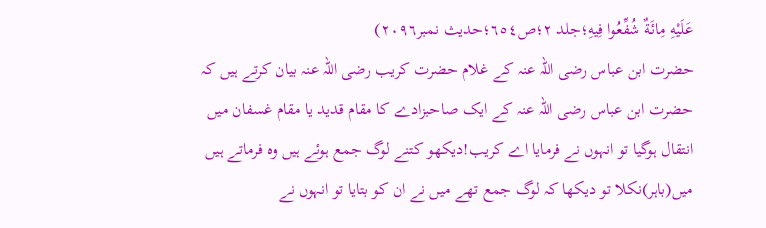عَلَيْهِ مِائَةٌ شُفِّعُوا فِيهِ؛جلد ٢؛ص٦٥٤؛حدیث نمبر٢٠٩٦)
حضرت ابن عباس رضی اللہ عنہ کے غلام حضرت کریب رضی اللہ عنہ بیان کرتے ہیں کہ حضرت ابن عباس رضی اللہ عنہ کے ایک صاحبزادے کا مقام قدید یا مقام غسفان میں انتقال ہوگیا تو انہوں نے فرمایا اے کریب!دیکھو کتنے لوگ جمع ہوئے ہیں وہ فرماتے ہیں میں(باہر)نکلا تو دیکھا کہ لوگ جمع تھے میں نے ان کو بتایا تو انہوں نے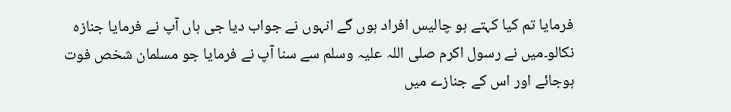فرمایا تم کیا کہتے ہو چالیس افراد ہوں گے انہوں نے جواب دیا جی ہاں آپ نے فرمایا جنازہ نکالو۔میں نے رسول اکرم صلی اللہ علیہ وسلم سے سنا آپ نے فرمایا جو مسلمان شخص فوت ہوجائے اور اس کے جنازے میں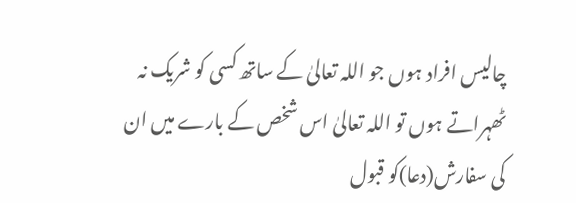چالیس افراد ہوں جو اللہ تعالیٰ کے ساتھ کسی کو شریک نہ ٹھہراتے ہوں تو اللہ تعالیٰ اس شخص کے بارے میں ان کی سفارش(دعا)کو قبول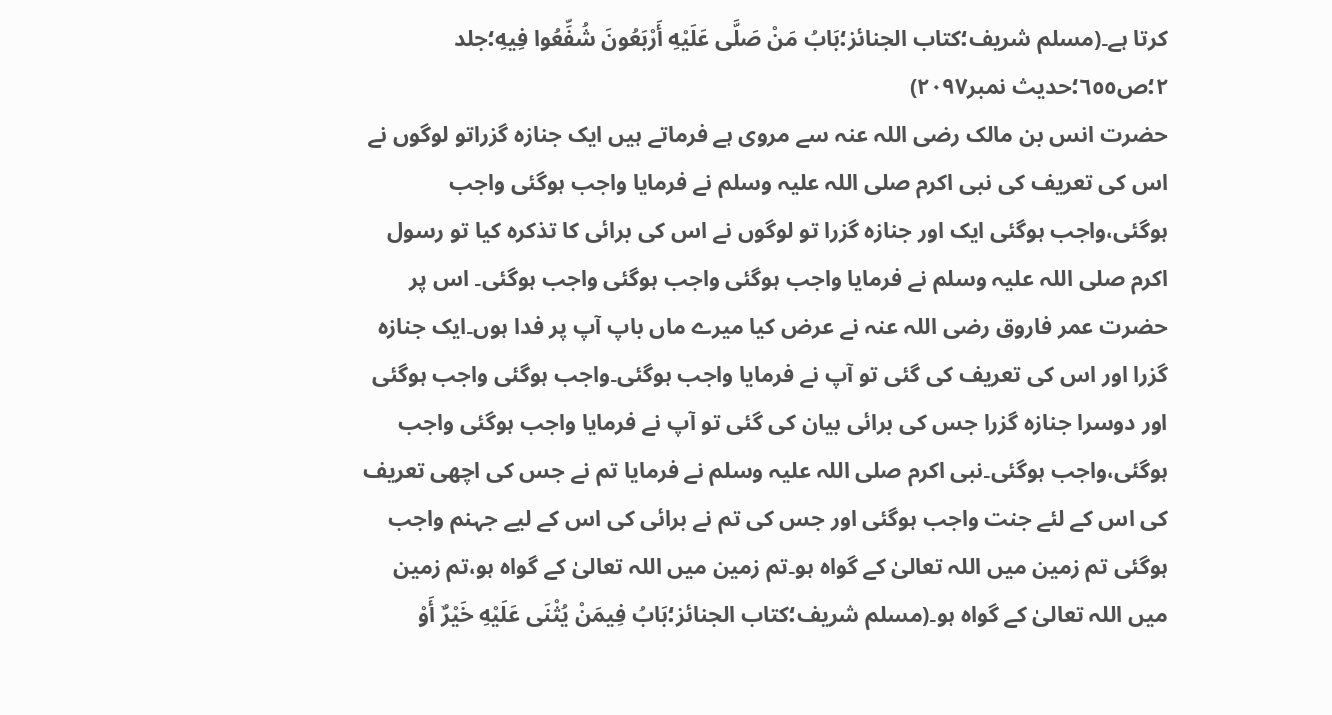کرتا ہے۔(مسلم شریف؛کتاب الجنائز؛بَابُ مَنْ صَلَّى عَلَيْهِ أَرْبَعُونَ شُفِّعُوا فِيهِ؛جلد ٢؛ص٦٥٥؛حدیث نمبر٢٠٩٧)
حضرت انس بن مالک رضی اللہ عنہ سے مروی ہے فرماتے ہیں ایک جنازہ گزراتو لوگوں نے اس کی تعریف کی نبی اکرم صلی اللہ علیہ وسلم نے فرمایا واجب ہوگئی واجب ہوگئی،واجب ہوگئی ایک اور جنازہ گزرا تو لوگوں نے اس کی برائی کا تذکرہ کیا تو رسول اکرم صلی اللہ علیہ وسلم نے فرمایا واجب ہوگئی واجب ہوگئی واجب ہوگئی۔ اس پر حضرت عمر فاروق رضی اللہ عنہ نے عرض کیا میرے ماں باپ آپ پر فدا ہوں۔ایک جنازہ گزرا اور اس کی تعریف کی گئی تو آپ نے فرمایا واجب ہوگئی۔واجب ہوگئی واجب ہوگئی اور دوسرا جنازہ گزرا جس کی برائی بیان کی گئی تو آپ نے فرمایا واجب ہوگئی واجب ہوگئی،واجب ہوگئی۔نبی اکرم صلی اللہ علیہ وسلم نے فرمایا تم نے جس کی اچھی تعریف کی اس کے لئے جنت واجب ہوگئی اور جس کی تم نے برائی کی اس کے لیے جہنم واجب ہوگئی تم زمین میں اللہ تعالیٰ کے گواہ ہو۔تم زمین میں اللہ تعالیٰ کے گواہ ہو،تم زمین میں اللہ تعالیٰ کے گواہ ہو۔(مسلم شریف؛کتاب الجنائز؛بَابُ فِيمَنْ يُثْنَى عَلَيْهِ خَيْرٌ أَوْ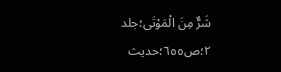شَرٌّ مِنَ الْمَوْتَى؛جلد ٢؛ص٦٥٥؛حدیث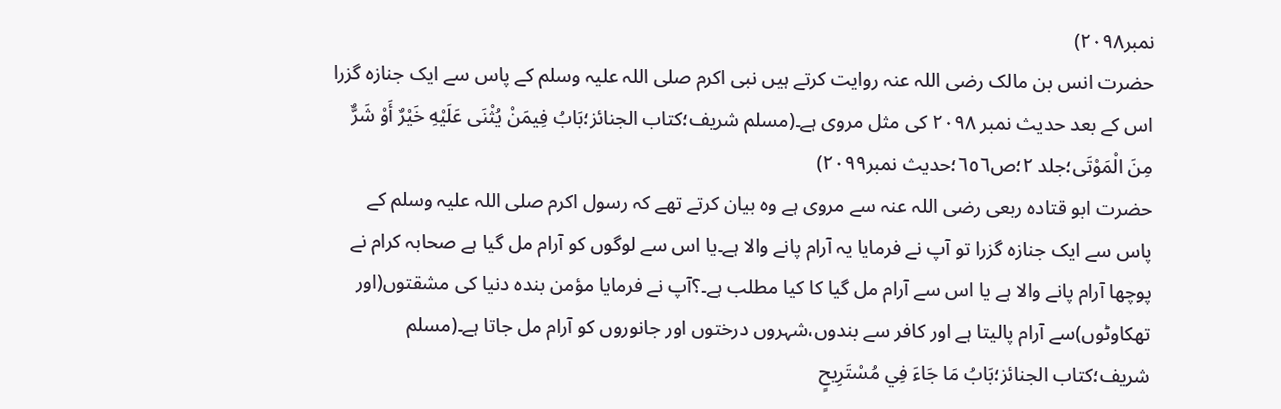نمبر٢٠٩٨)
حضرت انس بن مالک رضی اللہ عنہ روایت کرتے ہیں نبی اکرم صلی اللہ علیہ وسلم کے پاس سے ایک جنازہ گزرا اس کے بعد حدیث نمبر ٢٠٩٨ کی مثل مروی ہے۔(مسلم شریف؛کتاب الجنائز؛بَابُ فِيمَنْ يُثْنَى عَلَيْهِ خَيْرٌ أَوْ شَرٌّ مِنَ الْمَوْتَى؛جلد ٢؛ص٦٥٦؛حدیث نمبر٢٠٩٩)
حضرت ابو قتادہ ربعی رضی اللہ عنہ سے مروی ہے وہ بیان کرتے تھے کہ رسول اکرم صلی اللہ علیہ وسلم کے پاس سے ایک جنازہ گزرا تو آپ نے فرمایا یہ آرام پانے والا ہے۔یا اس سے لوگوں کو آرام مل گیا ہے صحابہ کرام نے پوچھا آرام پانے والا ہے یا اس سے آرام مل گیا کا کیا مطلب ہے۔؟آپ نے فرمایا مؤمن بندہ دنیا کی مشقتوں(اور تھکاوٹوں)سے آرام پالیتا ہے اور کافر سے بندوں،شہروں درختوں اور جانوروں کو آرام مل جاتا ہے۔(مسلم شریف؛کتاب الجنائز؛بَابُ مَا جَاءَ فِي مُسْتَرِيحٍ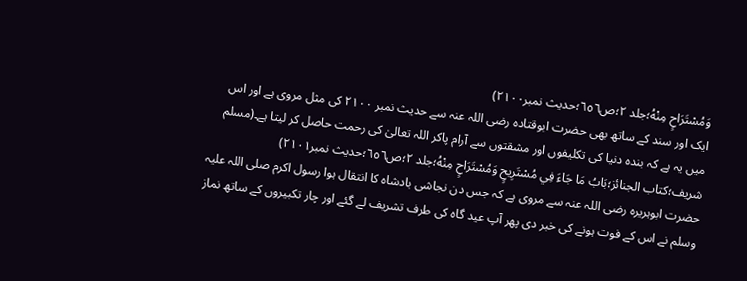وَمُسْتَرَاحٍ مِنْهُ؛جلد ٢؛ص٦٥٦؛حدیث نمبر٢١٠٠)
ایک اور سند کے ساتھ بھی حضرت ابوقتادہ رضی اللہ عنہ سے حدیث نمبر ٢١٠٠ کی مثل مروی ہے اور اس میں یہ ہے کہ بندہ دنیا کی تکلیفوں اور مشقتوں سے آرام پاکر اللہ تعالیٰ کی رحمت حاصل کر لیتا ہے۔(مسلم شریف؛کتاب الجنائز؛بَابُ مَا جَاءَ فِي مُسْتَرِيحٍ وَمُسْتَرَاحٍ مِنْهُ؛جلد ٢؛ص٦٥٦؛حدیث نمبر٢١٠١)
حضرت ابوہریرہ رضی اللہ عنہ سے مروی ہے کہ جس دن نجاشی بادشاہ کا انتقال ہوا رسول اکرم صلی اللہ علیہ وسلم نے اس کے فوت ہونے کی خبر دی پھر آپ عید گاہ کی طرف تشریف لے گئے اور چار تکبیروں کے ساتھ نماز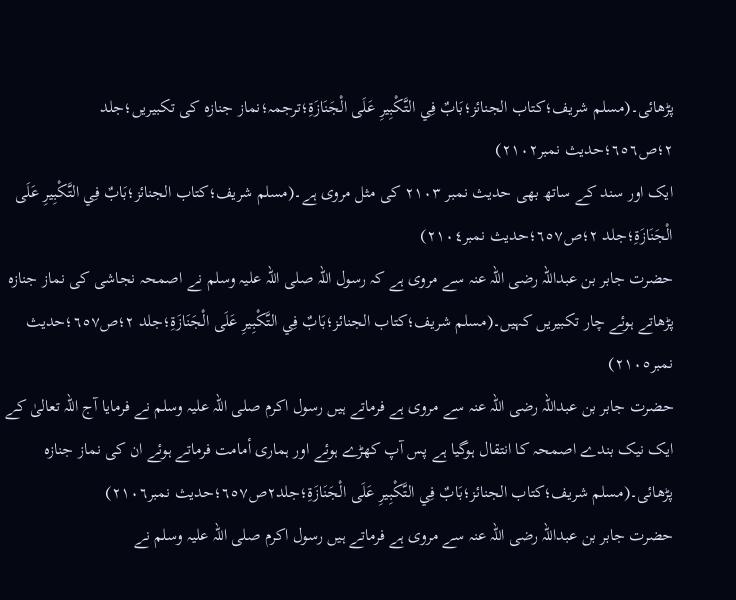پڑھائی۔(مسلم شریف؛کتاب الجنائز؛بَابٌ فِي التَّكْبِيرِ عَلَى الْجَنَازَةِ؛ترجمہ؛نماز جنازہ کی تکبیریں؛جلد ٢؛ص٦٥٦؛حدیث نمبر٢١٠٢)
ایک اور سند کے ساتھ بھی حدیث نمبر ٢١٠٣ کی مثل مروی ہے۔(مسلم شریف؛کتاب الجنائز؛بَابٌ فِي التَّكْبِيرِ عَلَى الْجَنَازَةِ؛جلد ٢؛ص٦٥٧؛حدیث نمبر٢١٠٤)
حضرت جابر بن عبداللہ رضی اللہ عنہ سے مروی ہے کہ رسول اللہ صلی اللہ علیہ وسلم نے اصمحہ نجاشی کی نماز جنازہ پڑھاتے ہوئے چار تکبیریں کہیں۔(مسلم شریف؛کتاب الجنائز؛بَابٌ فِي التَّكْبِيرِ عَلَى الْجَنَازَةِ؛جلد ٢؛ص٦٥٧؛حدیث نمبر٢١٠٥)
حضرت جابر بن عبداللہ رضی اللہ عنہ سے مروی ہے فرماتے ہیں رسول اکرم صلی اللہ علیہ وسلم نے فرمایا آج اللہ تعالیٰ کے ایک نیک بندے اصمحہ کا انتقال ہوگیا ہے پس آپ کھڑے ہوئے اور ہماری أمامت فرماتے ہوئے ان کی نماز جنازہ پڑھائی۔(مسلم شریف؛کتاب الجنائز؛بَابٌ فِي التَّكْبِيرِ عَلَى الْجَنَازَةِ؛جلد٢ص٦٥٧؛حدیث نمبر٢١٠٦)
حضرت جابر بن عبداللہ رضی اللہ عنہ سے مروی ہے فرماتے ہیں رسول اکرم صلی اللہ علیہ وسلم نے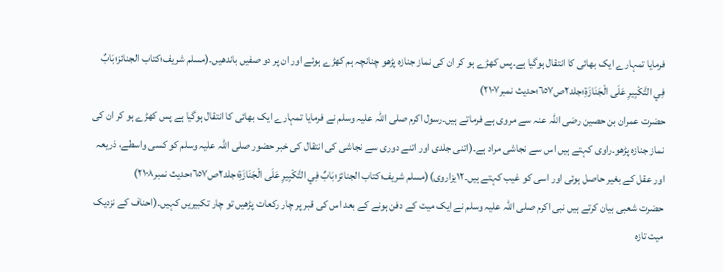فرمایا تمہارے ایک بھائی کا انتقال ہوگیا ہے۔پس کھڑے ہو کر ان کی نماز جنازہ پڑھو چنانچہ ہم کھڑے ہوئے اور ان پر دو صفیں باندھیں۔(مسلم شریف؛کتاب الجنائز؛بَابٌ فِي التَّكْبِيرِ عَلَى الْجَنَازَةِ؛جلد٢ص٦٥٧؛حدیث نمبر٢١٠٧)
حضرت عمران بن حصین رضی اللہ عنہ سے مروی ہے فرماتے ہیں۔رسول اکرم صلی اللہ علیہ وسلم نے فرمایا تمہارے ایک بھائی کا انتقال ہوگیا ہے پس کھڑے ہو کر ان کی نماز جنازہ پڑھو۔راوی کہتے ہیں اس سے نجاشی مراد ہے۔(اتنی جلدی اور اتنے دوری سے نجاشی کی انتقال کی خبر حضور صلی اللہ علیہ وسلم کو کسی واسطے، ذریعہ اور عقل کے بغیر حاصل ہوئی اور اسی کو غیب کہتے ہیں۔١٢یزاروی)(مسلم شریف؛کتاب الجنائز؛بَابٌ فِي التَّكْبِيرِ عَلَى الْجَنَازَةِ؛جلد٢ص٦٥٧؛حدیث نمبر٢١٠٨)
حضرت شعبی بیان کرتے ہیں نبی اکرم صلی اللہ علیہ وسلم نے ایک میت کے دفن ہونے کے بعد اس کی قبر پر چار رکعات پڑھیں تو چار تکبیریں کہیں۔(احناف کے نزدیک میت تازہ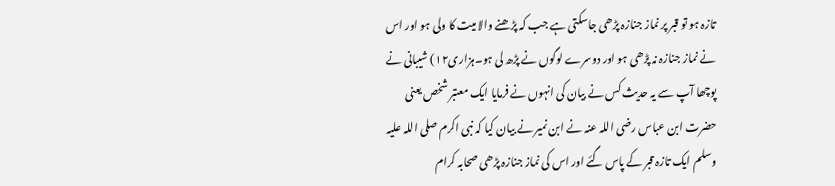تازہ ہو تو قبر پر نماز جنازہ پڑھی جاسکتی ہے جب کہ پڑھنے والا میت کا ولی ہو اور اس نے نماز جنازہ نہ پڑھی ہو اور دوسرے لوگوں نے پڑھ لی ہو۔ہزاری١٢) شیبانی نے پوچھا آپ سے یہ حدیث کس نے بیان کی انہوں نے فرمایا ایک معتبر شخص یعنی حضرت ابن عباس رضی اللہ عنہ نے ابن نمیر نے بیان کیا کہ نبی اکرم صلی اللہ علیہ وسلم ایک تازہ قبر کے پاس گئے اور اس کی نماز جنازہ پڑھی صحابہ کرام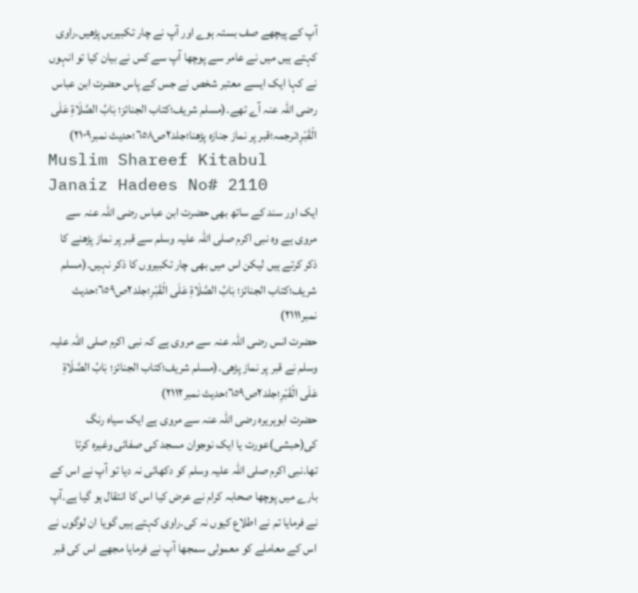آپ کے پیچھے صف بستہ ہوے اور آپ نے چار تکبیریں پڑھیں۔راوی کہتے ہیں میں نے عامر سے پوچھا آپ سے کس نے بیان کیا تو انہوں نے کہا ایک ایسے معتبر شخص نے جس کے پاس حضرت ابن عباس رضی اللہ عنہ آے تھے۔(مسلم شریف؛کتاب الجنائز؛ بَابُ الصَّلَاةِ عَلَى الْقَبْرِ؛ترجمہ؛قبر پر نماز جنازہ پڑھنا؛جلد٢ص٦٥٨؛حدیث نمبر٢١٠٩)
Muslim Shareef Kitabul Janaiz Hadees No# 2110
ایک اور سند کے ساتھ بھی حضرت ابن عباس رضی اللہ عنہ سے مروی ہے وہ نبی اکرم صلی اللہ علیہ وسلم سے قبر پر نماز پڑھنے کا ذکر کرتے ہیں لیکن اس میں بھی چار تکبیروں کا ذکر نہیں۔(مسلم شریف؛کتاب الجنائز؛ بَابُ الصَّلَاةِ عَلَى الْقَبْرِ؛جلد٢ص٦٥٩؛حدیث نمبر٢١١١)
حضرت انس رضی اللہ عنہ سے مروی ہے کہ نبی اکرم صلی اللہ علیہ وسلم نے قبر پر نماز پڑھی۔(مسلم شریف؛کتاب الجنائز؛ بَابُ الصَّلَاةِ عَلَى الْقَبْرِ؛جلد٢ص٦٥٩؛حدیث نمبر٢١١٢)
حضرت ابوہریرہ رضی اللہ عنہ سے مروی ہے ایک سیاہ رنگ کی(حبشی)عورت یا ایک نوجوان مسجد کی صفائی وغیرہ کرتا تھا۔نبی اکرم صلی اللہ علیہ وسلم کو دکھائی نہ دیا تو آپ نے اس کے بارے میں پوچھا صحابہ کرام نے عرض کیا اس کا انتقال ہو گیا ہے۔آپ نے فرمایا تم نے اطلاع کیوں نہ کی۔راوی کہتے ہیں گویا ان لوگوں نے اس کے معاملے کو معمولی سمجھا آپ نے فرمایا مجھے اس کی قبر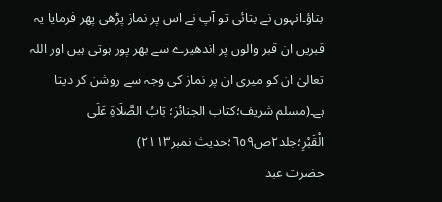بتاؤ۔انہوں نے بتائی تو آپ نے اس پر نماز پڑھی پھر فرمایا یہ قبریں ان قبر والوں پر اندھیرے سے بھر پور ہوتی ہیں اور اللہ تعالیٰ ان کو میری ان پر نماز کی وجہ سے روشن کر دیتا ہے۔(مسلم شریف؛کتاب الجنائز؛ بَابُ الصَّلَاةِ عَلَى الْقَبْرِ؛جلد٢ص٦٥٩؛حدیث نمبر٢١١٣)
حضرت عبد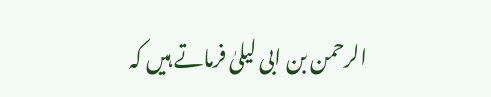الرحمن بن ابی لیلیٰ فرماتے ہیں کہ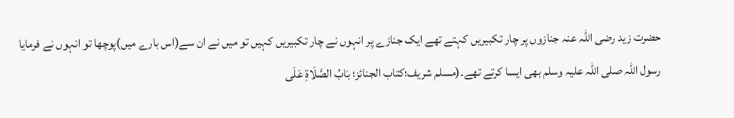حضرت زید رضی اللہ عنہ جنازوں پر چار تکبیریں کہتے تھے ایک جنازے پر انہوں نے چار تکبیریں کہیں تو میں نے ان سے(اس بارے میں)پوچھا تو انہوں نے فرمایا رسول اللہ صلی اللہ علیہ وسلم بھی ایسا کرتے تھے۔(مسلم شریف؛کتاب الجنائز؛ بَابُ الصَّلَاةِ عَلَى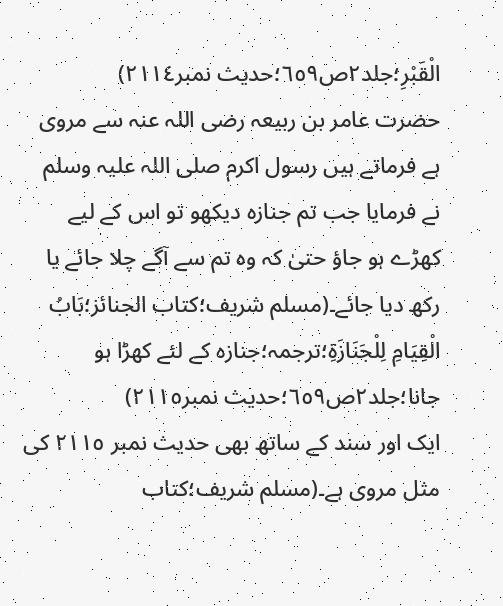الْقَبْرِ؛جلد٢ص٦٥٩؛حدیث نمبر٢١١٤)
حضرت عامر بن ربیعہ رضی اللہ عنہ سے مروی ہے فرماتے ہیں رسول اکرم صلی اللہ علیہ وسلم نے فرمایا جب تم جنازہ دیکھو تو اس کے لیے کھڑے ہو جاؤ حتیٰ کہ وہ تم سے آگے چلا جائے یا رکھ دیا جائے۔(مسلم شریف؛کتاب الجنائز؛بَابُ الْقِيَامِ لِلْجَنَازَةِ؛ترجمہ؛جنازہ کے لئے کھڑا ہو جانا؛جلد٢ص٦٥٩؛حدیث نمبر٢١١٥)
ایک اور سند کے ساتھ بھی حدیث نمبر ٢١١٥ کی مثل مروی ہے۔(مسلم شریف؛کتاب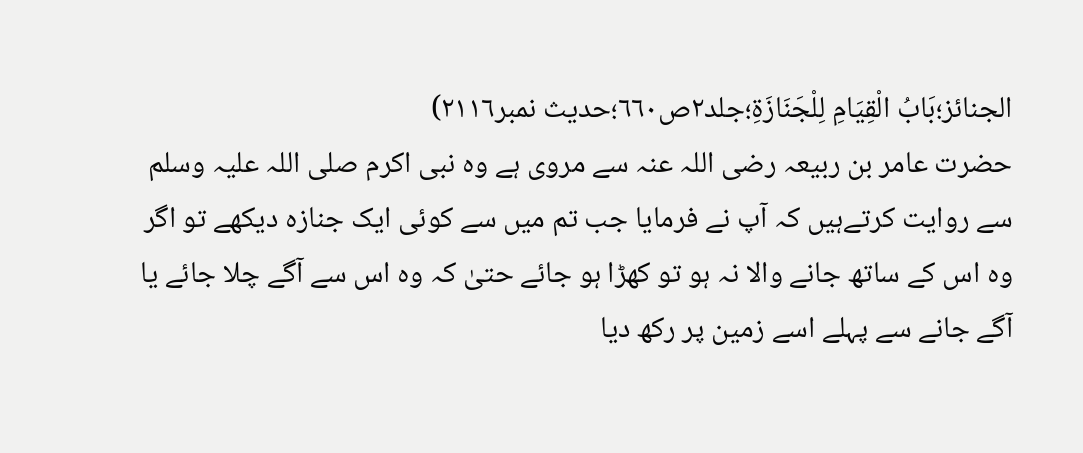الجنائز؛بَابُ الْقِيَامِ لِلْجَنَازَةِ؛جلد٢ص٦٦٠؛حدیث نمبر٢١١٦)
حضرت عامر بن ربیعہ رضی اللہ عنہ سے مروی ہے وہ نبی اکرم صلی اللہ علیہ وسلم سے روایت کرتےہیں کہ آپ نے فرمایا جب تم میں سے کوئی ایک جنازہ دیکھے تو اگر وہ اس کے ساتھ جانے والا نہ ہو تو کھڑا ہو جائے حتیٰ کہ وہ اس سے آگے چلا جائے یا آگے جانے سے پہلے اسے زمین پر رکھ دیا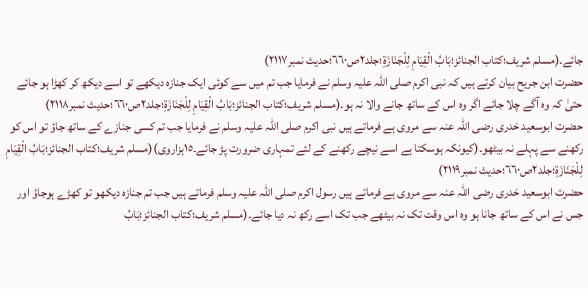جائے۔(مسلم شریف؛کتاب الجنائز؛بَابُ الْقِيَامِ لِلْجَنَازَةِ؛جلد٢ص٦٦٠؛حدیث نمبر٢١١٧)
حضرت ابن جریح بیان کرتے ہیں کہ نبی اکرم صلی اللہ علیہ وسلم نے فرمایا جب تم میں سے کوئی ایک جنازہ دیکھے تو اسے دیکھ کر کھڑا ہو جائے حتیٰ کہ وہ آگے چلا جائے اگر وہ اس کے ساتھ جانے والا نہ ہو۔(مسلم شریف؛کتاب الجنائز؛بَابُ الْقِيَامِ لِلْجَنَازَةِ؛جلد٢ص٦٦٠؛حدیث نمبر٢١١٨)
حضرت ابوسعید خدری رضی اللہ عنہ سے مروی ہے فرماتے ہیں نبی اکرم صلی اللہ علیہ وسلم نے فرمایا جب تم کسی جنازے کے ساتھ جاؤ تو اس کو رکھنے سے پہلے نہ بیٹھو۔(کیونکہ ہوسکتا ہے اسے نیچے رکھنے کے لئے تمہاری ضرورت پڑ جائے۔١٥ہزاروی)(مسلم شریف؛کتاب الجنائز؛بَابُ الْقِيَامِ لِلْجَنَازَةِ؛جلد٢ص٦٦٠؛حدیث نمبر٢١١٩)
حضرت ابوسعید خدری رضی اللہ عنہ سے مروی ہے فرماتے ہیں رسول اکرم صلی اللہ علیہ وسلم فرماتے ہیں جب تم جنازہ دیکھو تو کھڑے ہوجاؤ اور جس نے اس کے ساتھ جانا ہو وہ اس وقت تک نہ بیٹھے جب تک اسے رکھ نہ دیا جائے۔(مسلم شریف؛کتاب الجنائز؛بَابُ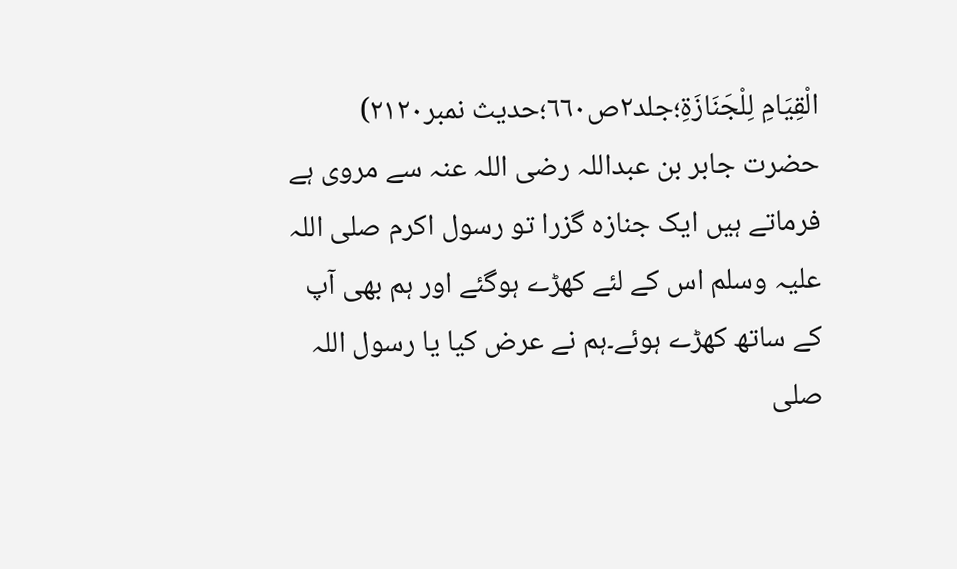الْقِيَامِ لِلْجَنَازَةِ؛جلد٢ص٦٦٠؛حدیث نمبر٢١٢٠)
حضرت جابر بن عبداللہ رضی اللہ عنہ سے مروی ہے فرماتے ہیں ایک جنازہ گزرا تو رسول اکرم صلی اللہ علیہ وسلم اس کے لئے کھڑے ہوگئے اور ہم بھی آپ کے ساتھ کھڑے ہوئے۔ہم نے عرض کیا یا رسول اللہ صلی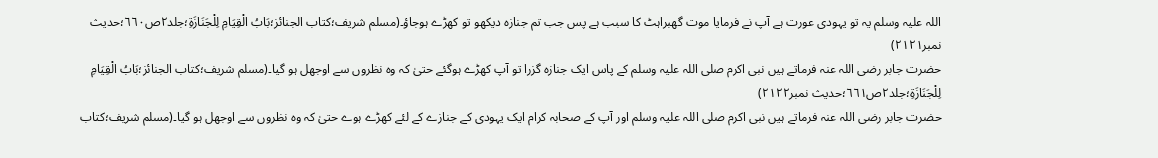اللہ علیہ وسلم یہ تو یہودی عورت ہے آپ نے فرمایا موت گھبراہٹ کا سبب ہے پس جب تم جنازہ دیکھو تو کھڑے ہوجاؤ۔(مسلم شریف؛کتاب الجنائز؛بَابُ الْقِيَامِ لِلْجَنَازَةِ؛جلد٢ص٦٦٠؛حدیث نمبر٢١٢١)
حضرت جابر رضی اللہ عنہ فرماتے ہیں نبی اکرم صلی اللہ علیہ وسلم کے پاس ایک جنازہ گزرا تو آپ کھڑے ہوگئے حتیٰ کہ وہ نظروں سے اوجھل ہو گیا۔(مسلم شریف؛کتاب الجنائز؛بَابُ الْقِيَامِ لِلْجَنَازَةِ؛جلد٢ص٦٦١؛حدیث نمبر٢١٢٢)
حضرت جابر رضی اللہ عنہ فرماتے ہیں نبی اکرم صلی اللہ علیہ وسلم اور آپ کے صحابہ کرام ایک یہودی کے جنازے کے لئے کھڑے ہوے حتیٰ کہ وہ نظروں سے اوجھل ہو گیا۔(مسلم شریف؛کتاب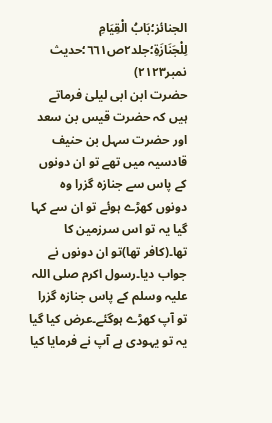الجنائز؛بَابُ الْقِيَامِ لِلْجَنَازَةِ؛جلد٢ص٦٦١؛حدیث نمبر٢١٢٣)
حضرت ابن ابی لیلیٰ فرماتے ہیں کہ حضرت قیس بن سعد اور حضرت سہل بن حنیف قادسیہ میں تھے تو ان دونوں کے پاس سے جنازہ گزرا وہ دونوں کھڑے ہوئے تو ان سے کہا گیا یہ تو اس سرزمین کا تھا۔(کافر تھا)تو ان دونوں نے جواب دیا۔رسول اکرم صلی اللہ علیہ وسلم کے پاس جنازہ گزرا تو آپ کھڑے ہوگئے۔عرض کیا گیا یہ تو یہودی ہے آپ نے فرمایا کیا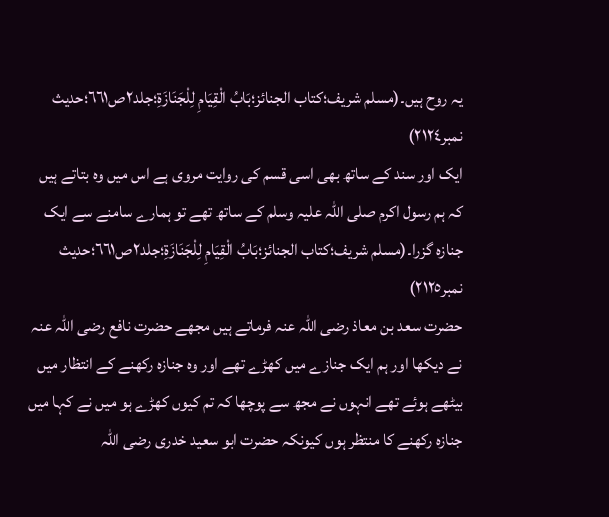یہ روح ہیں۔(مسلم شریف؛کتاب الجنائز؛بَابُ الْقِيَامِ لِلْجَنَازَةِ؛جلد٢ص٦٦١؛حدیث نمبر٢١٢٤)
ایک اور سند کے ساتھ بھی اسی قسم کی روایت مروی ہے اس میں وہ بتاتے ہیں کہ ہم رسول اکرم صلی اللہ علیہ وسلم کے ساتھ تھے تو ہمارے سامنے سے ایک جنازہ گزرا۔(مسلم شریف؛کتاب الجنائز؛بَابُ الْقِيَامِ لِلْجَنَازَةِ؛جلد٢ص٦٦١؛حدیث نمبر٢١٢٥)
حضرت سعد بن معاذ رضی اللہ عنہ فرماتے ہیں مجھے حضرت نافع رضی اللہ عنہ نے دیکھا اور ہم ایک جنازے میں کھڑے تھے اور وہ جنازہ رکھنے کے انتظار میں بیٹھے ہوئے تھے انہوں نے مجھ سے پوچھا کہ تم کیوں کھڑے ہو میں نے کہا میں جنازہ رکھنے کا منتظر ہوں کیونکہ حضرت ابو سعید خدری رضی اللہ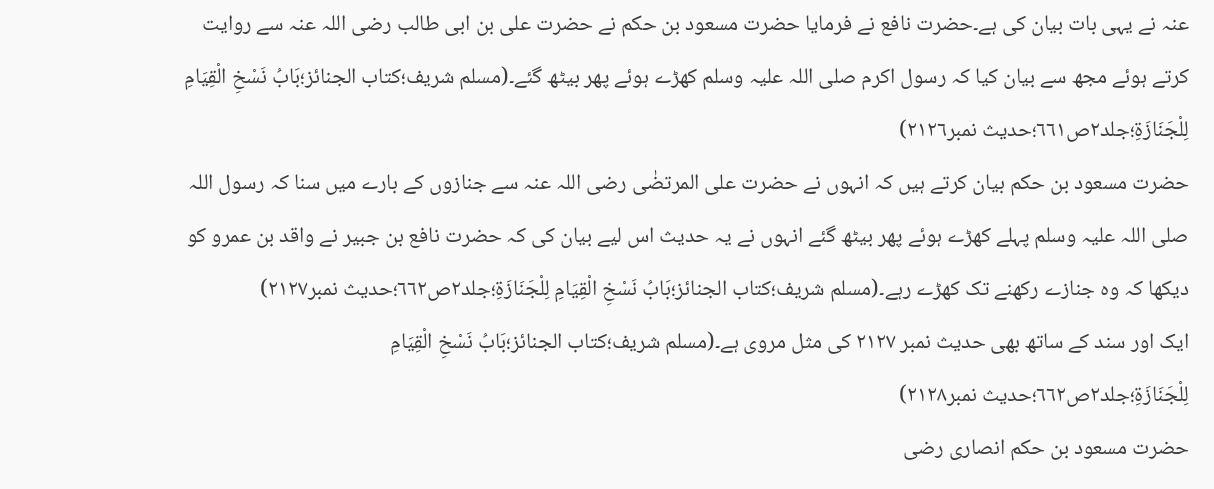عنہ نے یہی بات بیان کی ہے۔حضرت نافع نے فرمایا حضرت مسعود بن حکم نے حضرت علی بن ابی طالب رضی اللہ عنہ سے روایت کرتے ہوئے مجھ سے بیان کیا کہ رسول اکرم صلی اللہ علیہ وسلم کھڑے ہوئے پھر بیٹھ گئے۔(مسلم شریف؛کتاب الجنائز؛بَابُ نَسْخِ الْقِيَامِ لِلْجَنَازَةِ؛جلد٢ص٦٦١؛حدیث نمبر٢١٢٦)
حضرت مسعود بن حکم بیان کرتے ہیں کہ انہوں نے حضرت علی المرتضٰی رضی اللہ عنہ سے جنازوں کے بارے میں سنا کہ رسول اللہ صلی اللہ علیہ وسلم پہلے کھڑے ہوئے پھر بیٹھ گئے انہوں نے یہ حدیث اس لیے بیان کی کہ حضرت نافع بن جبیر نے واقد بن عمرو کو دیکھا کہ وہ جنازے رکھنے تک کھڑے رہے۔(مسلم شریف؛کتاب الجنائز؛بَابُ نَسْخِ الْقِيَامِ لِلْجَنَازَةِ؛جلد٢ص٦٦٢؛حدیث نمبر٢١٢٧)
ایک اور سند کے ساتھ بھی حدیث نمبر ٢١٢٧ کی مثل مروی ہے۔(مسلم شریف؛کتاب الجنائز؛بَابُ نَسْخِ الْقِيَامِ لِلْجَنَازَةِ؛جلد٢ص٦٦٢؛حدیث نمبر٢١٢٨)
حضرت مسعود بن حکم انصاری رضی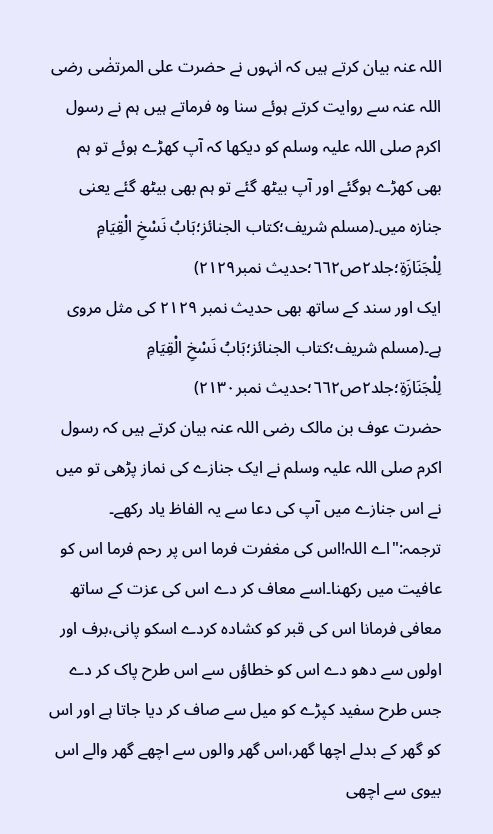اللہ عنہ بیان کرتے ہیں کہ انہوں نے حضرت علی المرتضٰی رضی اللہ عنہ سے روایت کرتے ہوئے سنا وہ فرماتے ہیں ہم نے رسول اکرم صلی اللہ علیہ وسلم کو دیکھا کہ آپ کھڑے ہوئے تو ہم بھی کھڑے ہوگئے اور آپ بیٹھ گئے تو ہم بھی بیٹھ گئے یعنی جنازہ میں۔(مسلم شریف؛کتاب الجنائز؛بَابُ نَسْخِ الْقِيَامِ لِلْجَنَازَةِ؛جلد٢ص٦٦٢؛حدیث نمبر٢١٢٩)
ایک اور سند کے ساتھ بھی حدیث نمبر ٢١٢٩ کی مثل مروی ہے۔(مسلم شریف؛کتاب الجنائز؛بَابُ نَسْخِ الْقِيَامِ لِلْجَنَازَةِ؛جلد٢ص٦٦٢؛حدیث نمبر٢١٣٠)
حضرت عوف بن مالک رضی اللہ عنہ بیان کرتے ہیں کہ رسول اکرم صلی اللہ علیہ وسلم نے ایک جنازے کی نماز پڑھی تو میں نے اس جنازے میں آپ کی دعا سے یہ الفاظ یاد رکھے۔ ترجمہ:"اے اللہ!اس کی مغفرت فرما اس پر رحم فرما اس کو عافیت میں رکھنا۔اسے معاف کر دے اس کی عزت کے ساتھ معافی فرمانا اس کی قبر کو کشادہ کردے اسکو پانی،برف اور اولوں سے دھو دے اس کو خطاؤں سے اس طرح پاک کر دے جس طرح سفید کپڑے کو میل سے صاف کر دیا جاتا ہے اور اس کو گھر کے بدلے اچھا گھر،اس گھر والوں سے اچھے گھر والے اس بیوی سے اچھی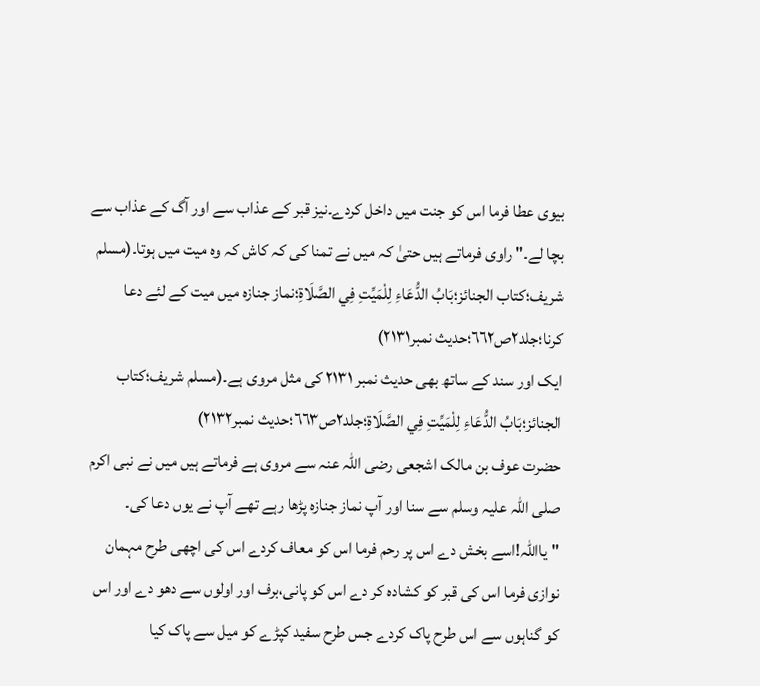بیوی عطا فرما اس کو جنت میں داخل کردے۔نیز قبر کے عذاب سے اور آگ کے عذاب سے بچا لے۔" راوی فرماتے ہیں حتیٰ کہ میں نے تمنا کی کہ کاش کہ وہ میت میں ہوتا۔(مسلم شریف؛کتاب الجنائز؛بَابُ الدُّعَاءِ لِلْمَيِّتِ فِي الصَّلَاةِ؛نماز جنازہ میں میت کے لئے دعا کرنا؛جلد٢ص٦٦٢؛حدیث نمبر٢١٣١)
ایک اور سند کے ساتھ بھی حدیث نمبر ٢١٣١ کی مثل مروی ہے۔(مسلم شریف؛کتاب الجنائز؛بَابُ الدُّعَاءِ لِلْمَيِّتِ فِي الصَّلَاةِ؛جلد٢ص٦٦٣؛حدیث نمبر٢١٣٢)
حضرت عوف بن مالک اشجعی رضی اللہ عنہ سے مروی ہے فرماتے ہیں میں نے نبی اکرم صلی اللہ علیہ وسلم سے سنا اور آپ نماز جنازہ پڑھا رہے تھے آپ نے یوں دعا کی۔ "یااللہ!اسے بخش دے اس پر رحم فرما اس کو معاف کردے اس کی اچھی طرح مہمان نوازی فرما اس کی قبر کو کشادہ کر دے اس کو پانی،برف اور اولوں سے دھو دے اور اس کو گناہوں سے اس طرح پاک کردے جس طرح سفید کپڑے کو میل سے پاک کیا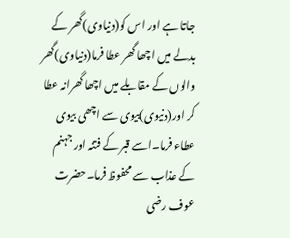جاتا ہے اور اس کو(دنیاوی)گھر کے بدلے میں اچھا گھر عطا فرما(دنیاوی)گھر والوں کے مقابلے میں اچھا گھرانہ عطا کر اور(دنیوی)بیوی سے اچھی بیوی عطاء فرما۔اسے قبر کے فتنہ اور جہنم کے عذاب سے محفوظ فرما۔حضرت عوف رضی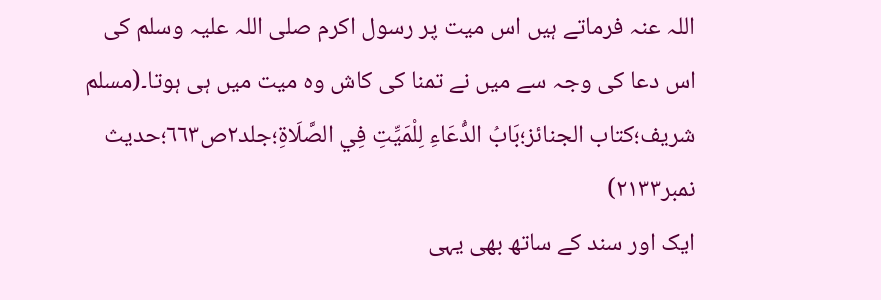اللہ عنہ فرماتے ہیں اس میت پر رسول اکرم صلی اللہ علیہ وسلم کی اس دعا کی وجہ سے میں نے تمنا کی کاش وہ میت میں ہی ہوتا۔(مسلم شریف؛کتاب الجنائز؛بَابُ الدُّعَاءِ لِلْمَيِّتِ فِي الصَّلَاةِ؛جلد٢ص٦٦٣؛حدیث نمبر٢١٣٣)
ایک اور سند کے ساتھ بھی یہی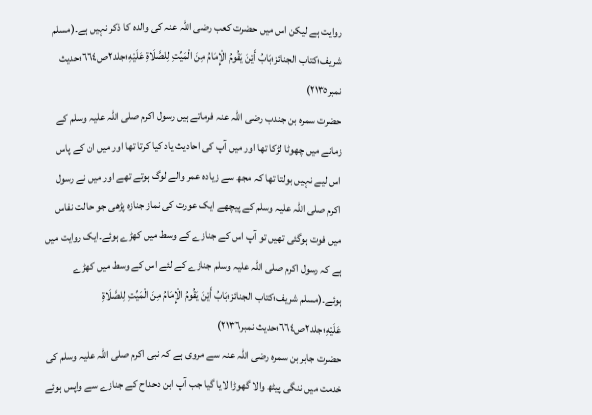روایت ہے لیکن اس میں حضرت کعب رضی اللہ عنہ کی والدہ کا ذکر نہیں ہے۔(مسلم شریف؛کتاب الجنائز؛بَابُ أَيْنَ يَقُومُ الْإِمَامُ مِنَ الْمَيِّتِ لِلصَّلَاةِ عَلَيْهِ؛جلد٢ص٦٦٤؛حدیث نمبر٢١٣٥)
حضرت سمرہ بن جندب رضی اللہ عنہ فرماتے ہیں رسول اکرم صلی اللہ علیہ وسلم کے زمانے میں چھوٹا لڑکا تھا اور میں آپ کی احادیث یاد کیا کرتا تھا اور میں ان کے پاس اس لیے نہیں بولتا تھا کہ مجھ سے زیادہ عمر والے لوگ ہوتے تھے اور میں نے رسول اکرم صلی اللہ علیہ وسلم کے پیچھے ایک عورت کی نماز جنازہ پڑھی جو حالت نفاس میں فوت ہوگئی تھیں تو آپ اس کے جنازے کے وسط میں کھڑے ہوئے۔ایک روایت میں ہے کہ رسول اکرم صلی اللہ علیہ وسلم جنازے کے لئے اس کے وسط میں کھڑے ہوئے۔(مسلم شریف؛کتاب الجنائز؛بَابُ أَيْنَ يَقُومُ الْإِمَامُ مِنَ الْمَيِّتِ لِلصَّلَاةِ عَلَيْهِ؛جلد٢ص٦٦٤؛حدیث نمبر٢١٣٦)
حضرت جابر بن سمرہ رضی اللہ عنہ سے مروی ہے کہ نبی اکرم صلی اللہ علیہ وسلم کی خدمت میں ننگی پیٹھ والا گھوڑا لایا گیا جب آپ ابن دحداح کے جنازے سے واپس ہوئے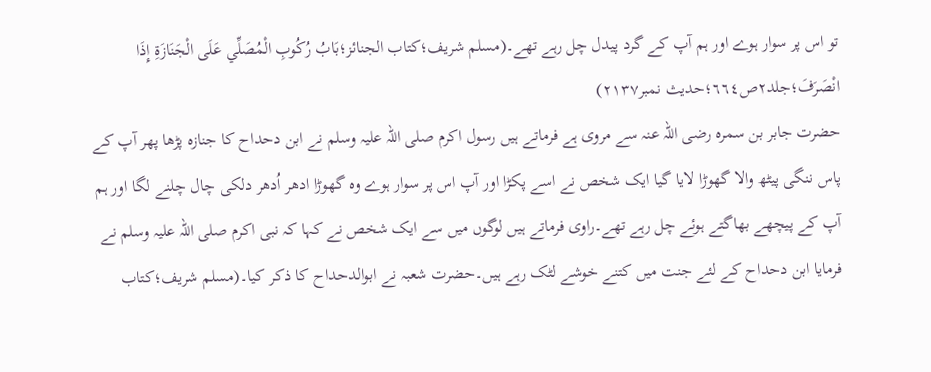تو اس پر سوار ہوے اور ہم آپ کے گرد پیدل چل رہے تھے۔(مسلم شریف؛کتاب الجنائز؛بَابُ رُكُوبِ الْمُصَلِّي عَلَى الْجَنَازَةِ إِذَا انْصَرَفَ؛جلد٢ص٦٦٤؛حدیث نمبر٢١٣٧)
حضرت جابر بن سمرہ رضی اللہ عنہ سے مروی ہے فرماتے ہیں رسول اکرم صلی اللہ علیہ وسلم نے ابن دحداح کا جنازہ پڑھا پھر آپ کے پاس ننگی پیٹھ والا گھوڑا لایا گیا ایک شخص نے اسے پکڑا اور آپ اس پر سوار ہوے وہ گھوڑا ادھر اُدھر دلکی چال چلنے لگا اور ہم آپ کے پیچھے بھاگتے ہوئے چل رہے تھے۔راوی فرماتے ہیں لوگوں میں سے ایک شخص نے کہا کہ نبی اکرم صلی اللہ علیہ وسلم نے فرمایا ابن دحداح کے لئے جنت میں کتنے خوشے لٹک رہے ہیں۔حضرت شعبہ نے ابوالدحداح کا ذکر کیا۔(مسلم شریف؛کتاب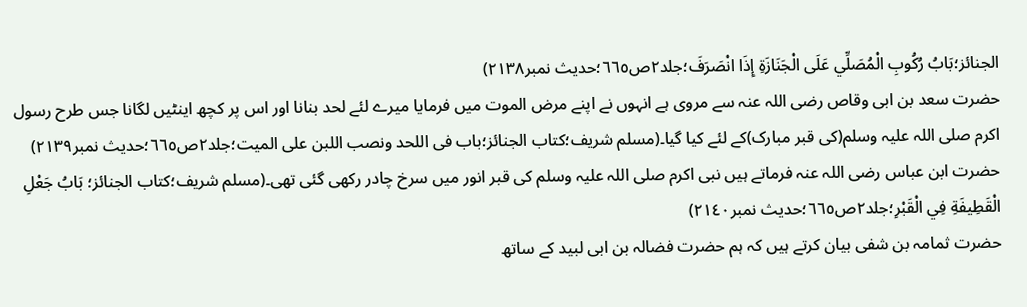الجنائز؛بَابُ رُكُوبِ الْمُصَلِّي عَلَى الْجَنَازَةِ إِذَا انْصَرَفَ؛جلد٢ص٦٦٥؛حدیث نمبر٢١٣٨)
حضرت سعد بن ابی وقاص رضی اللہ عنہ سے مروی ہے انہوں نے اپنے مرض الموت میں فرمایا میرے لئے لحد بنانا اور اس پر کچھ اینٹیں لگانا جس طرح رسول اکرم صلی اللہ علیہ وسلم(کی قبر مبارک)کے لئے کیا گیا۔(مسلم شریف؛کتاب الجنائز؛باب فی اللحد ونصب اللبن علی المیت؛جلد٢ص٦٦٥؛حدیث نمبر٢١٣٩)
حضرت ابن عباس رضی اللہ عنہ فرماتے ہیں نبی اکرم صلی اللہ علیہ وسلم کی قبر انور میں سرخ چادر رکھی گئی تھی۔(مسلم شریف؛کتاب الجنائز؛ بَابُ جَعْلِ الْقَطِيفَةِ فِي الْقَبْرِ؛جلد٢ص٦٦٥؛حدیث نمبر٢١٤٠)
حضرت ثمامہ بن شفی بیان کرتے ہیں کہ ہم حضرت فضالہ بن ابی لبید کے ساتھ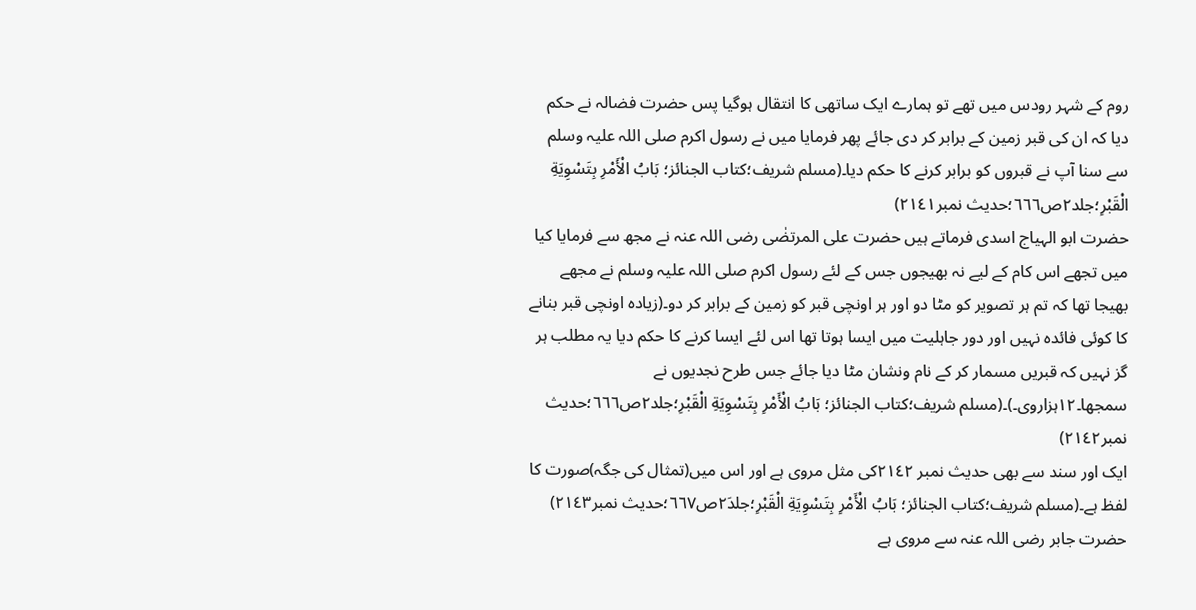روم کے شہر رودس میں تھے تو ہمارے ایک ساتھی کا انتقال ہوگیا پس حضرت فضالہ نے حکم دیا کہ ان کی قبر زمین کے برابر کر دی جائے پھر فرمایا میں نے رسول اکرم صلی اللہ علیہ وسلم سے سنا آپ نے قبروں کو برابر کرنے کا حکم دیا۔(مسلم شریف؛کتاب الجنائز؛ بَابُ الْأَمْرِ بِتَسْوِيَةِ الْقَبْرِ؛جلد٢ص٦٦٦؛حدیث نمبر٢١٤١)
حضرت ابو الہیاج اسدی فرماتے ہیں حضرت علی المرتضٰی رضی اللہ عنہ نے مجھ سے فرمایا کیا میں تجھے اس کام کے لیے نہ بھیجوں جس کے لئے رسول اکرم صلی اللہ علیہ وسلم نے مجھے بھیجا تھا کہ تم ہر تصویر کو مٹا دو اور ہر اونچی قبر کو زمین کے برابر کر دو۔(زیادہ اونچی قبر بنانے کا کوئی فائدہ نہیں اور دور جاہلیت میں ایسا ہوتا تھا اس لئے ایسا کرنے کا حکم دیا یہ مطلب ہر گز نہیں کہ قبریں مسمار کر کے نام ونشان مٹا دیا جائے جس طرح نجدیوں نے سمجھا۔١٢ہزاروی۔)۔(مسلم شریف؛کتاب الجنائز؛ بَابُ الْأَمْرِ بِتَسْوِيَةِ الْقَبْرِ؛جلد٢ص٦٦٦؛حدیث نمبر٢١٤٢)
ایک اور سند سے بھی حدیث نمبر ٢١٤٢کی مثل مروی ہے اور اس میں(تمثال کی جگہ)صورت کا لفظ ہے۔(مسلم شریف؛کتاب الجنائز؛ بَابُ الْأَمْرِ بِتَسْوِيَةِ الْقَبْرِ؛جلد٢َص٦٦٧؛حدیث نمبر٢١٤٣)
حضرت جابر رضی اللہ عنہ سے مروی ہے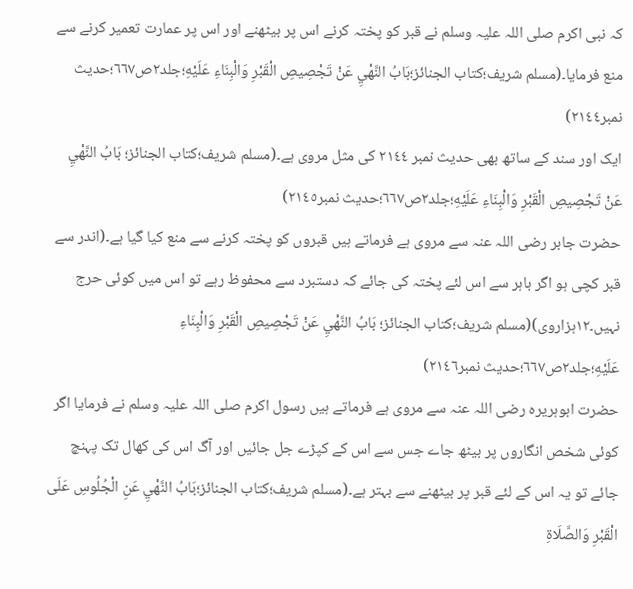کہ نبی اکرم صلی اللہ علیہ وسلم نے قبر کو پختہ کرنے اس پر بیٹھنے اور اس پر عمارت تعمیر کرنے سے منع فرمایا۔(مسلم شریف؛کتاب الجنائز؛بَابُ النَّهْيِ عَنْ تَجْصِيصِ الْقَبْرِ وَالْبِنَاءِ عَلَيْهِ؛جلد٢ص٦٦٧؛حدیث نمبر٢١٤٤)
ایک اور سند کے ساتھ بھی حدیث نمبر ٢١٤٤ کی مثل مروی ہے۔(مسلم شریف؛کتاب الجنائز؛ بَابُ النَّهْيِ عَنْ تَجْصِيصِ الْقَبْرِ وَالْبِنَاءِ عَلَيْهِ؛جلد٢ص٦٦٧؛حدیث نمبر٢١٤٥)
حضرت جابر رضی اللہ عنہ سے مروی ہے فرماتے ہیں قبروں کو پختہ کرنے سے منع کیا گیا ہے۔(اندر سے قبر کچی ہو اگر باہر سے اس لئے پختہ کی جائے کہ دستبرد سے محفوظ رہے تو اس میں کوئی حرج نہیں۔١٢ہزاروی)(مسلم شریف؛کتاب الجنائز؛ بَابُ النَّهْيِ عَنْ تَجْصِيصِ الْقَبْرِ وَالْبِنَاءِ عَلَيْهِ؛جلد٢ص٦٦٧؛حدیث نمبر٢١٤٦)
حضرت ابوہریرہ رضی اللہ عنہ سے مروی ہے فرماتے ہیں رسول اکرم صلی اللہ علیہ وسلم نے فرمایا اگر کوئی شخص انگاروں پر بیٹھ جاے جس سے اس کے کپڑے جل جائیں اور آگ اس کی کھال تک پہنچ جائے تو یہ اس کے لئے قبر پر بیٹھنے سے بہتر ہے۔(مسلم شریف؛کتاب الجنائز؛بَابُ النَّهْيِ عَنِ الْجُلُوسِ عَلَى الْقَبْرِ وَالصَّلَاةِ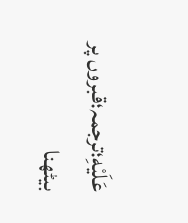عَلَيْهِ؛ترجمہ؛قبروں پر بیٹھنا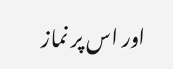اور اس پر نماز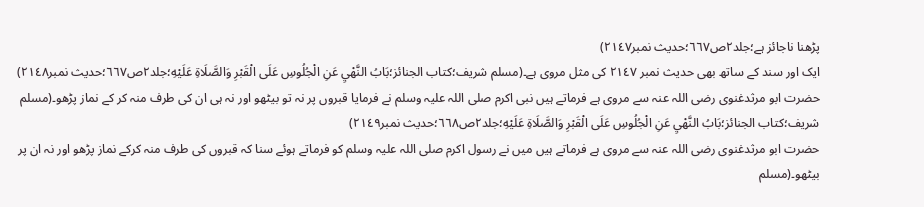پڑھنا ناجائز ہے؛جلد٢ص٦٦٧؛حدیث نمبر٢١٤٧)
ایک اور سند کے ساتھ بھی حدیث نمبر ٢١٤٧ کی مثل مروی ہے۔(مسلم شریف؛کتاب الجنائز؛بَابُ النَّهْيِ عَنِ الْجُلُوسِ عَلَى الْقَبْرِ وَالصَّلَاةِ عَلَيْهِ؛جلد٢ص٦٦٧؛حدیث نمبر٢١٤٨)
حضرت ابو مرثدغنوی رضی اللہ عنہ سے مروی ہے فرماتے ہیں نبی اکرم صلی اللہ علیہ وسلم نے فرمایا قبروں پر نہ تو بیٹھو اور نہ ہی ان کی طرف منہ کر کے نماز پڑھو۔(مسلم شریف؛کتاب الجنائز؛بَابُ النَّهْيِ عَنِ الْجُلُوسِ عَلَى الْقَبْرِ وَالصَّلَاةِ عَلَيْهِ؛جلد٢ص٦٦٨؛حدیث نمبر٢١٤٩)
حضرت ابو مرثدغنوی رضی اللہ عنہ سے مروی ہے فرماتے ہیں میں نے رسول اکرم صلی اللہ علیہ وسلم کو فرماتے ہوئے سنا کہ قبروں کی طرف منہ کرکے نماز پڑھو اور نہ ان پر بیٹھو۔(مسلم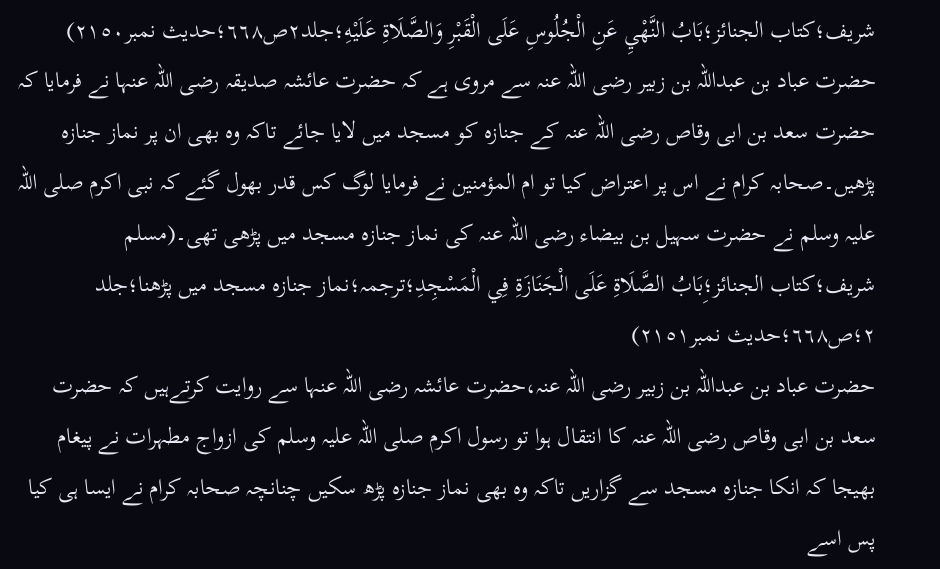شریف؛کتاب الجنائز؛بَابُ النَّهْيِ عَنِ الْجُلُوسِ عَلَى الْقَبْرِ وَالصَّلَاةِ عَلَيْهِ؛جلد٢ص٦٦٨؛حدیث نمبر٢١٥٠)
حضرت عباد بن عبداللہ بن زبیر رضی اللہ عنہ سے مروی ہے کہ حضرت عائشہ صدیقہ رضی اللہ عنہا نے فرمایا کہ حضرت سعد بن ابی وقاص رضی اللہ عنہ کے جنازہ کو مسجد میں لایا جائے تاکہ وہ بھی ان پر نماز جنازہ پڑھیں۔صحابہ کرام نے اس پر اعتراض کیا تو ام المؤمنين نے فرمایا لوگ کس قدر بھول گئے کہ نبی اکرم صلی اللہ علیہ وسلم نے حضرت سہیل بن بیضاء رضی اللہ عنہ کی نماز جنازہ مسجد میں پڑھی تھی۔(مسلم شریف؛کتاب الجنائز؛ِبَابُ الصَّلَاةِ عَلَى الْجَنَازَةِ فِي الْمَسْجِدِ؛ترجمہ؛نماز جنازہ مسجد میں پڑھنا؛جلد ٢؛ص٦٦٨؛حدیث نمبر٢١٥١)
حضرت عباد بن عبداللہ بن زبیر رضی اللہ عنہ،حضرت عائشہ رضی اللہ عنہا سے روایت کرتےہیں کہ حضرت سعد بن ابی وقاص رضی اللہ عنہ کا انتقال ہوا تو رسول اکرم صلی اللہ علیہ وسلم کی ازواج مطہرات نے پیغام بھیجا کہ انکا جنازہ مسجد سے گزاریں تاکہ وہ بھی نماز جنازہ پڑھ سکیں چنانچہ صحابہ کرام نے ایسا ہی کیا پس اسے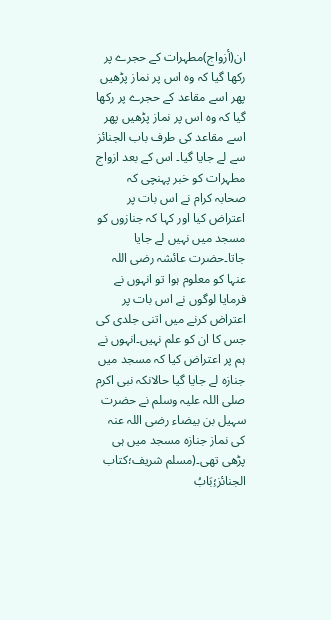ان(أزواج)مطہرات کے حجرے پر رکھا گیا کہ وہ اس پر نماز پڑھیں پھر اسے مقاعد کے حجرے پر رکھا گیا کہ وہ اس پر نماز پڑھیں پھر اسے مقاعد کی طرف باب الجنائز سے لے جایا گیا۔ اس کے بعد ازواج مطہرات کو خبر پہنچی کہ صحابہ کرام نے اس بات پر اعتراض کیا اور کہا کہ جنازوں کو مسجد میں نہیں لے جایا جاتا۔حضرت عائشہ رضی اللہ عنہا کو معلوم ہوا تو انہوں نے فرمایا لوگوں نے اس بات پر اعتراض کرنے میں اتنی جلدی کی جس کا ان کو علم نہیں۔انہوں نے ہم پر اعتراض کیا کہ مسجد میں جنازہ لے جایا گیا حالانکہ نبی اکرم صلی اللہ علیہ وسلم نے حضرت سہیل بن بیضاء رضی اللہ عنہ کی نماز جنازہ مسجد میں ہی پڑھی تھی۔(مسلم شریف؛کتاب الجنائز؛ِبَابُ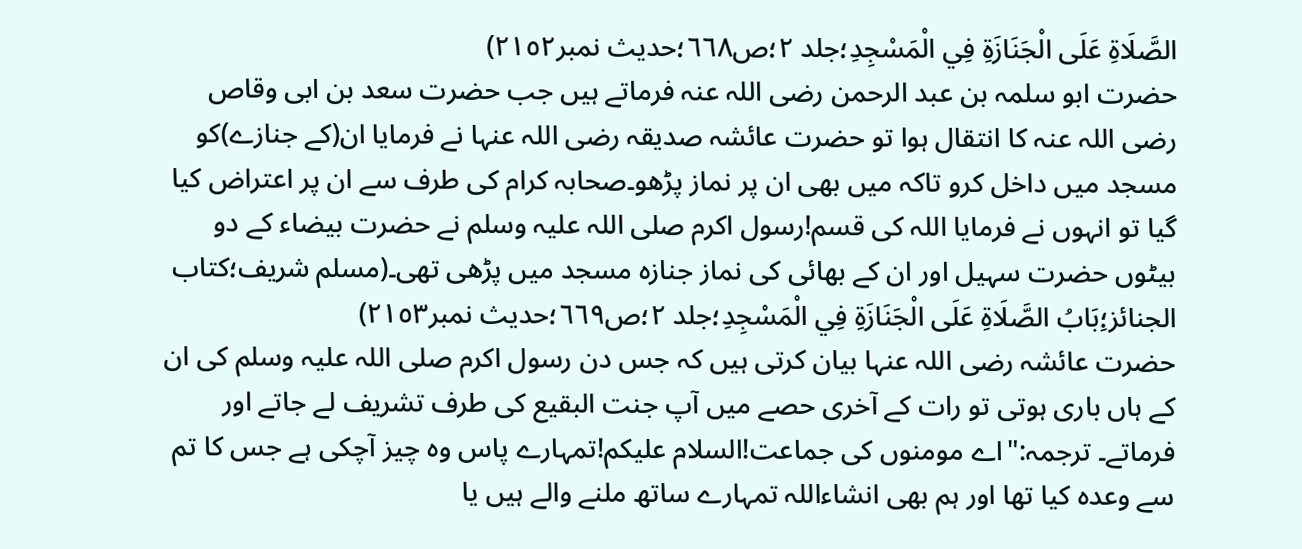الصَّلَاةِ عَلَى الْجَنَازَةِ فِي الْمَسْجِدِ؛جلد ٢؛ص٦٦٨؛حدیث نمبر٢١٥٢)
حضرت ابو سلمہ بن عبد الرحمن رضی اللہ عنہ فرماتے ہیں جب حضرت سعد بن ابی وقاص رضی اللہ عنہ کا انتقال ہوا تو حضرت عائشہ صدیقہ رضی اللہ عنہا نے فرمایا ان(کے جنازے)کو مسجد میں داخل کرو تاکہ میں بھی ان پر نماز پڑھو۔صحابہ کرام کی طرف سے ان پر اعتراض کیا گیا تو انہوں نے فرمایا اللہ کی قسم!رسول اکرم صلی اللہ علیہ وسلم نے حضرت بیضاء کے دو بیٹوں حضرت سہیل اور ان کے بھائی کی نماز جنازہ مسجد میں پڑھی تھی۔(مسلم شریف؛کتاب الجنائز؛ِبَابُ الصَّلَاةِ عَلَى الْجَنَازَةِ فِي الْمَسْجِدِ؛جلد ٢؛ص٦٦٩؛حدیث نمبر٢١٥٣)
حضرت عائشہ رضی اللہ عنہا بیان کرتی ہیں کہ جس دن رسول اکرم صلی اللہ علیہ وسلم کی ان کے ہاں باری ہوتی تو رات کے آخری حصے میں آپ جنت البقیع کی طرف تشریف لے جاتے اور فرماتے۔ ترجمہ:"اے مومنوں کی جماعت!السلام علیکم!تمہارے پاس وہ چیز آچکی ہے جس کا تم سے وعدہ کیا تھا اور ہم بھی انشاءاللہ تمہارے ساتھ ملنے والے ہیں یا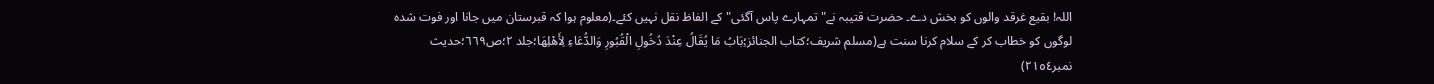اللہ! بقیع غرقد والوں کو بخش دے۔ حضرت قتیبہ نے" تمہارے پاس آگئی"کے الفاظ نقل نہیں کئے۔(معلوم ہوا کہ قبرستان میں جانا اور فوت شدہ لوگوں کو خطاب کر کے سلام کرنا سنت ہے(مسلم شریف؛کتاب الجنائز؛ِبَابُ مَا يُقَالُ عِنْدَ دُخُولِ الْقُبُورِ وَالدُّعَاءِ لِأَهْلِهَا؛جلد ٢؛ص٦٦٩؛حدیث نمبر٢١٥٤)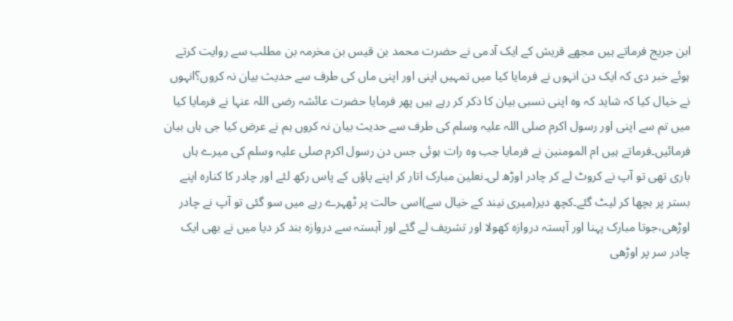ابن جریج فرماتے ہیں مجھے قریش کے ایک آدمی نے حضرت محمد بن قیس بن مخرمہ بن مطلب سے روایت کرتے ہوئے خبر دی کہ ایک دن انہوں نے فرمایا کیا میں تمہیں اپنی اور اپنی ماں کی طرف سے حدیث بیان نہ کروں؟انہوں نے خیال کیا کہ شاید کہ وہ اپنی نسبی بیان کا ذکر کر رہے ہیں پھر فرمایا حضرت عائشہ رضی اللہ عنہا نے فرمایا کیا میں تم سے اپنی اور رسول اکرم صلی اللہ علیہ وسلم کی طرف سے حدیث بیان نہ کروں ہم نے عرض کیا جی ہاں بیان فرمائیں۔فرماتے ہیں ام المومنین نے فرمایا جب وہ رات ہوئی جس دن رسول اکرم صلی علیہ وسلم کی میرے ہاں باری تھی تو آپ نے کروٹ لے کر چادر اوڑھ لی۔نعلین مبارک اتار کر اپنے پاؤں کے پاس رکھ لئے اور چادر کا کنارہ اپنے بستر پر بچھا کر لیٹ گئے۔کچھ دیر(میری نیند کے خیال سے)اسی حالت پر ٹھہرے رہے میں سو گئی تو آپ نے چادر اوڑھی،جوتا مبارک پہنا اور آہستہ دروازہ کھولا اور تشریف لے گئے اور آہستہ سے دروازہ بند کر دیا میں نے بھی ایک چادر سر پر اوڑھی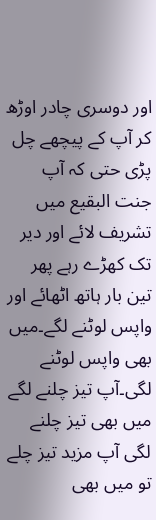اور دوسری چادر اوڑھ کر آپ کے پیچھے چل پڑی حتی کہ آپ جنت البقیع میں تشریف لائے اور دیر تک کھڑے رہے پھر تین بار ہاتھ اٹھائے اور واپس لوٹنے لگے۔میں بھی واپس لوٹنے لگی۔آپ تیز چلنے لگے میں بھی تیز چلنے لگی آپ مزید تیز چلے تو میں بھی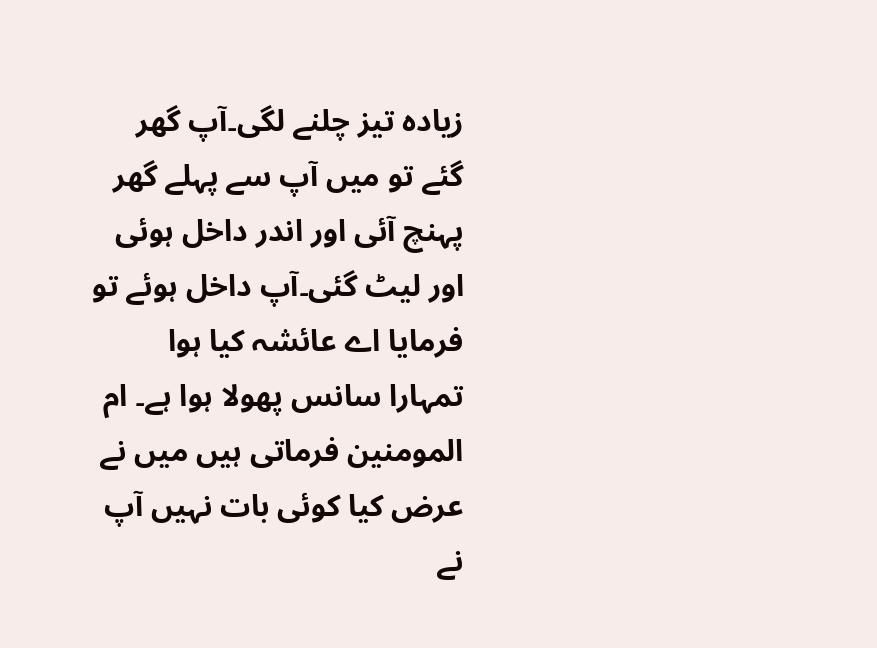زیادہ تیز چلنے لگی۔آپ گھر گئے تو میں آپ سے پہلے گھر پہنچ آئی اور اندر داخل ہوئی اور لیٹ گئی۔آپ داخل ہوئے تو فرمایا اے عائشہ کیا ہوا تمہارا سانس پھولا ہوا ہے۔ ام المومنین فرماتی ہیں میں نے عرض کیا کوئی بات نہیں آپ نے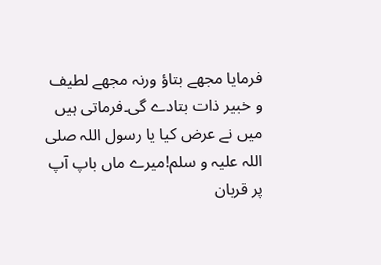فرمایا مجھے بتاؤ ورنہ مجھے لطیف و خبیر ذات بتادے گی۔فرماتی ہیں میں نے عرض کیا یا رسول اللہ صلی اللہ علیہ و سلم!میرے ماں باپ آپ پر قربان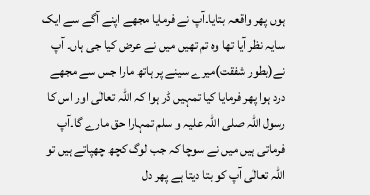ہوں پھر واقعہ بتایا۔آپ نے فرمایا مجھے اپنے آگے سے ایک سایہ نظر آیا تھا وہ تم تھیں میں نے عرض کیا جی ہاں۔ آپ نے(بطور شفقت)میرے سینے پر ہاتھ مارا جس سے مجھے درد ہوا پھر فرمایا کیا تمہیں ڈر ہوا کہ اللہ تعالٰی اور اس کا رسول اللہ صلی اللہ علیہ و سلم تمہارا حق مارے گا۔آپ فرماتی ہیں میں نے سوچا کہ جب لوگ کچھ چھپاتے ہیں تو اللہ تعالٰی آپ کو بتا دیتا ہے پھر دل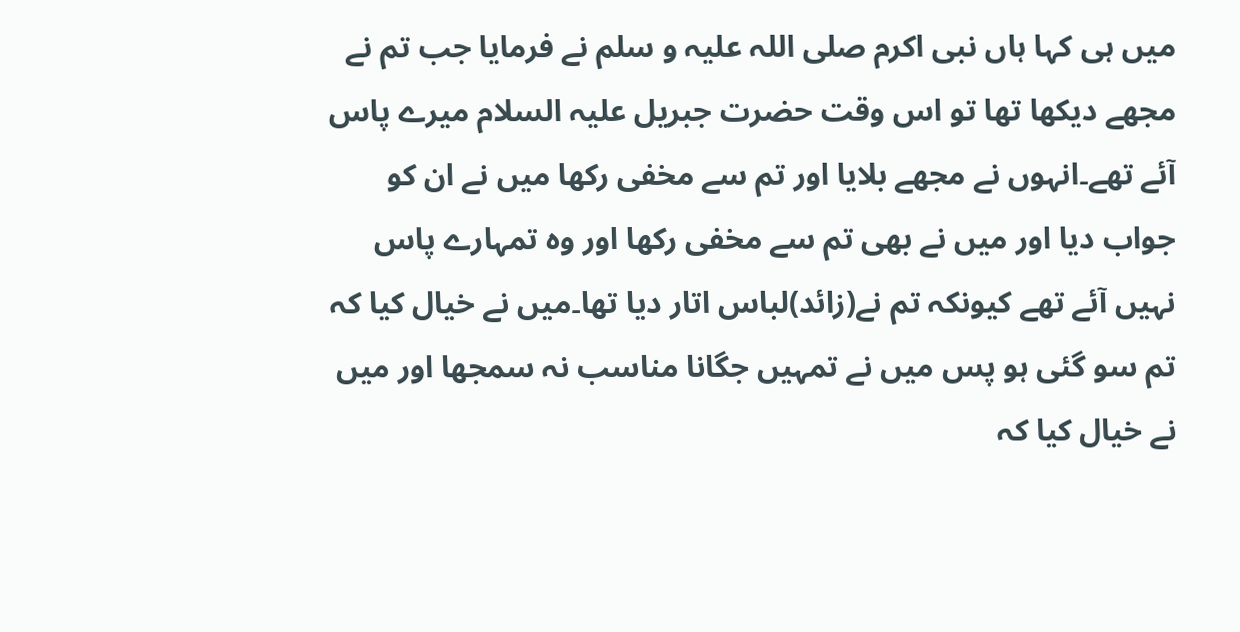میں ہی کہا ہاں نبی اکرم صلی اللہ علیہ و سلم نے فرمایا جب تم نے مجھے دیکھا تھا تو اس وقت حضرت جبریل علیہ السلام میرے پاس آئے تھے۔انہوں نے مجھے بلایا اور تم سے مخفی رکھا میں نے ان کو جواب دیا اور میں نے بھی تم سے مخفی رکھا اور وہ تمہارے پاس نہیں آئے تھے کیونکہ تم نے(زائد)لباس اتار دیا تھا۔میں نے خیال کیا کہ تم سو گئی ہو پس میں نے تمہیں جگانا مناسب نہ سمجھا اور میں نے خیال کیا کہ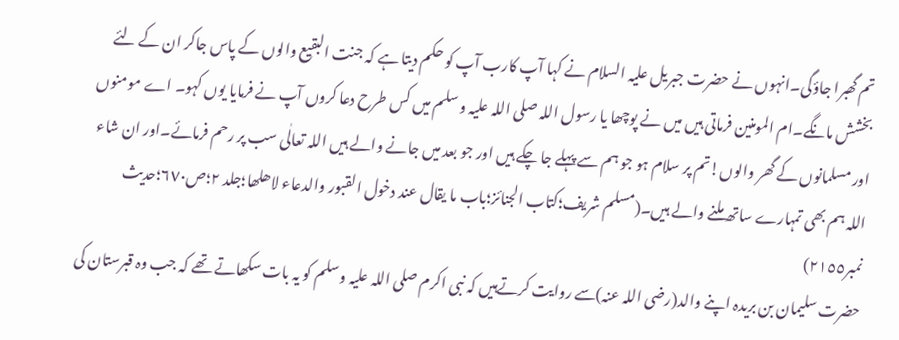تم گھبرا جاؤگی۔انہوں نے حضرت جبریل علیہ السلام نے کہا آپ کارب آپ کو حکم دیتا ہے کہ جنت البقیع والوں کے پاس جاکر ان کے لئے بخشش مانگے۔ام المومنین فرماتی ہیں میں نے پوچھا یا رسول اللہ صلی اللہ علیہ و سلم میں کس طرح دعا کروں آپ نے فرمایا یوں کہو۔ اے مومنوں اور مسلمانوں کے گھر والوں!تم پر سلام ہو جو ہم سے پہلے جا چکے ہیں اور جو بعد میں جانے والے ہیں اللہ تعالٰی سب پر رحم فرمائے۔اور ان شاء اللہ ہم بھی تمہارے ساتھ ملنے والے ہیں۔(مسلم شریف؛کتاب الجنائز؛باب ما یقال عند دخول القبور والدعاء لاھلھا؛جلد ٢؛ص٦٧٠؛حدیث نمبر٢١٥٥)
حضرت سلیمان بن بریدہ اپنے والد(رضی اللہ عنہ)سے روایت کرتےہیں کہ نبی اکرم صلی اللہ علیہ وسلم کو یہ بات سکھاتے تھے کہ جب وہ قبرستان کی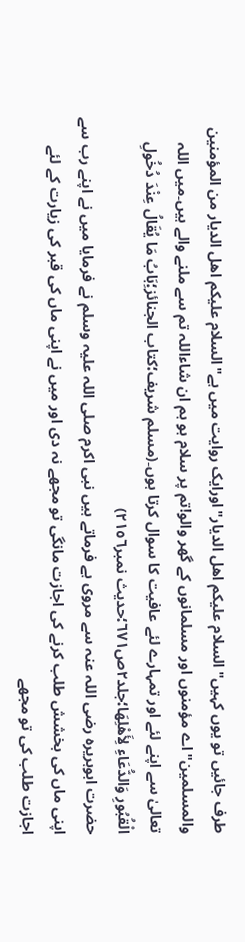طرف جائیں تو یوں کہیں"السلام علیکم اھل الدیار"اورایک روایت میں ہے"السلام علیکم اھل الدیار من المؤمنين والمسلمين"اے مؤمنوں اور مسلمانوں کے گھر والو!تم پر سلام ہو ہم ان شاءاللہ تم سے ملنے والے ہیں۔میں اللہ تعالیٰ سے اپنے لئے اور تمہارے لئے عافیت کا سوال کرتا ہوں۔(مسلم شریف؛کتاب الجنائز؛ِبَابُ مَا يُقَالُ عِنْدَ دُخُولِ الْقُبُورِ وَالدُّعَاءِ لِأَهْلِهَا؛جلد٢ص٦٧١؛حدیث نمبر٢١٥٦)
حضرت ابوہریرہ رضی اللہ عنہ سے مروی ہے فرماتے ہیں نبی اکرم صلی اللہ علیہ وسلم نے فرمایا میں نے اپنے رب سے اپنی ماں کی بخشش طلب کرنے کی اجازت مانگی تو مجھے نہ دی اور میں نے اپنی ماں کی قبر کی زیارت کے لئے اجازت طلب کی تو مجھے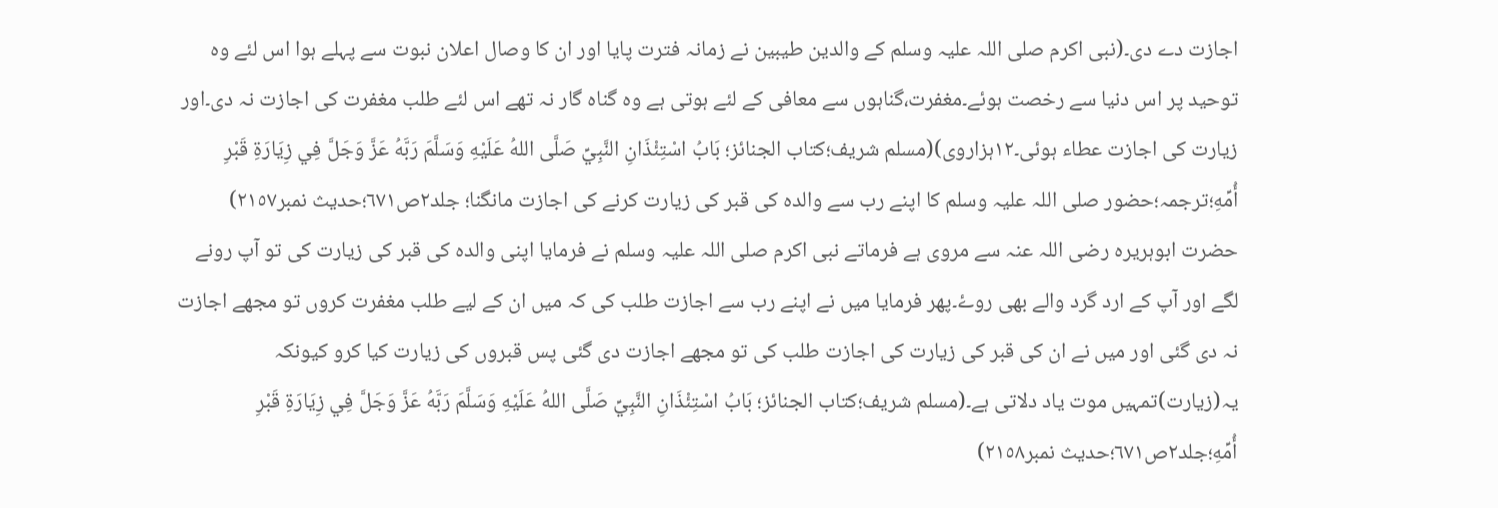اجازت دے دی۔(نبی اکرم صلی اللہ علیہ وسلم کے والدین طیبین نے زمانہ فترت پایا اور ان کا وصال اعلان نبوت سے پہلے ہوا اس لئے وہ توحید پر اس دنیا سے رخصت ہوئے۔مغفرت،گناہوں سے معافی کے لئے ہوتی ہے وہ گناہ گار نہ تھے اس لئے طلب مغفرت کی اجازت نہ دی۔اور زیارت کی اجازت عطاء ہوئی۔١٢ہزاروی)(مسلم شریف؛کتاب الجنائز؛ بَابُ اسْتِئْذَانِ النَّبِيِّ صَلَّى اللهُ عَلَيْهِ وَسَلَّمَ رَبَّهُ عَزَّ وَجَلَّ فِي زِيَارَةِ قَبْرِ أُمِّهِ؛ترجمہ؛حضور صلی اللہ علیہ وسلم کا اپنے رب سے والدہ کی قبر کی زیارت کرنے کی اجازت مانگنا؛ جلد٢ص٦٧١؛حدیث نمبر٢١٥٧)
حضرت ابوہریرہ رضی اللہ عنہ سے مروی ہے فرماتے نبی اکرم صلی اللہ علیہ وسلم نے فرمایا اپنی والدہ کی قبر کی زیارت کی تو آپ رونے لگے اور آپ کے ارد گرد والے بھی روۓ۔پھر فرمایا میں نے اپنے رب سے اجازت طلب کی کہ میں ان کے لیے طلب مغفرت کروں تو مجھے اجازت نہ دی گئی اور میں نے ان کی قبر کی زیارت کی اجازت طلب کی تو مجھے اجازت دی گئی پس قبروں کی زیارت کیا کرو کیونکہ یہ(زیارت)تمہیں موت یاد دلاتی ہے۔(مسلم شریف؛کتاب الجنائز؛ بَابُ اسْتِئْذَانِ النَّبِيِّ صَلَّى اللهُ عَلَيْهِ وَسَلَّمَ رَبَّهُ عَزَّ وَجَلَّ فِي زِيَارَةِ قَبْرِ أُمِّهِ؛جلد٢ص٦٧١؛حدیث نمبر٢١٥٨)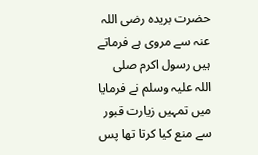حضرت بریدہ رضی اللہ عنہ سے مروی ہے فرماتے ہیں رسول اکرم صلی اللہ علیہ وسلم نے فرمایا میں تمہیں زیارت قبور سے منع کیا کرتا تھا پس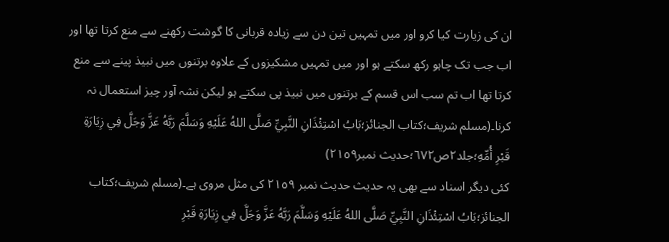ان کی زیارت کیا کرو اور میں تمہیں تین دن سے زیادہ قربانی کا گوشت رکھنے سے منع کرتا تھا اور اب جب تک چاہو رکھ سکتے ہو اور میں تمہیں مشکیزوں کے علاوہ برتنوں میں نبیذ پینے سے منع کرتا تھا اب تم سب اس قسم کے برتنوں میں نبیذ پی سکتے ہو لیکن نشہ آور چیز استعمال نہ کرنا۔(مسلم شریف؛کتاب الجنائز؛بَابُ اسْتِئْذَانِ النَّبِيِّ صَلَّى اللهُ عَلَيْهِ وَسَلَّمَ رَبَّهُ عَزَّ وَجَلَّ فِي زِيَارَةِ قَبْرِ أُمِّهِ؛جلد٢ص٦٧٢؛حدیث نمبر٢١٥٩)
کئی دیگر اسناد سے بھی یہ حدیث حدیث نمبر ٢١٥٩ کی مثل مروی ہے۔(مسلم شریف؛کتاب الجنائز؛بَابُ اسْتِئْذَانِ النَّبِيِّ صَلَّى اللهُ عَلَيْهِ وَسَلَّمَ رَبَّهُ عَزَّ وَجَلَّ فِي زِيَارَةِ قَبْرِ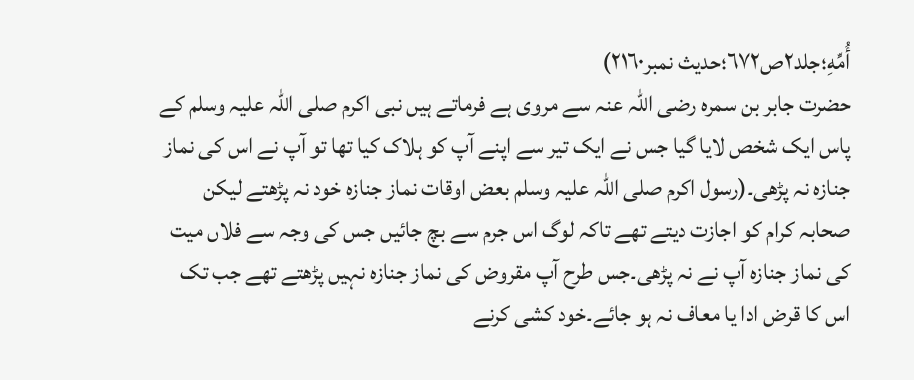أُمِّهِ؛جلد٢ص٦٧٢؛حدیث نمبر٢١٦٠)
حضرت جابر بن سمرہ رضی اللہ عنہ سے مروی ہے فرماتے ہیں نبی اکرم صلی اللہ علیہ وسلم کے پاس ایک شخص لایا گیا جس نے ایک تیر سے اپنے آپ کو ہلاک کیا تھا تو آپ نے اس کی نماز جنازہ نہ پڑھی۔(رسول اکرم صلی اللہ علیہ وسلم بعض اوقات نماز جنازہ خود نہ پڑھتے لیکن صحابہ کرام کو اجازت دیتے تھے تاکہ لوگ اس جرم سے بچ جائیں جس کی وجہ سے فلاں میت کی نماز جنازہ آپ نے نہ پڑھی۔جس طرح آپ مقروض کی نماز جنازہ نہیں پڑھتے تھے جب تک اس کا قرض ادا یا معاف نہ ہو جائے۔خود کشی کرنے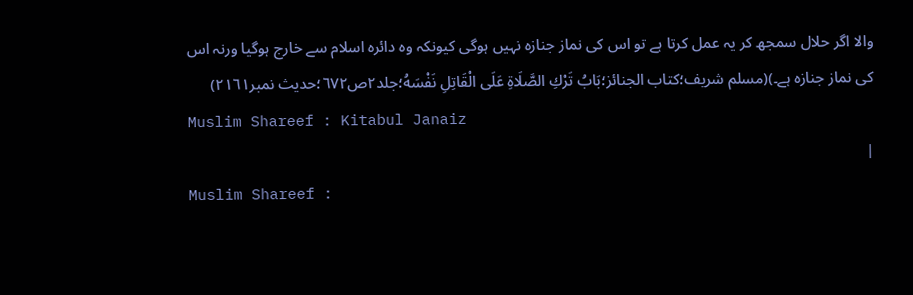والا اگر حلال سمجھ کر یہ عمل کرتا ہے تو اس کی نماز جنازہ نہیں ہوگی کیونکہ وہ دائرہ اسلام سے خارج ہوگیا ورنہ اس کی نماز جنازہ ہے۔)(مسلم شریف؛کتاب الجنائز؛بَابُ تَرْكِ الصَّلَاةِ عَلَى الْقَاتِلِ نَفْسَهُ؛جلد٢ص٦٧٢؛حدیث نمبر٢١٦١)
Muslim Shareef : Kitabul Janaiz
|
Muslim Shareef :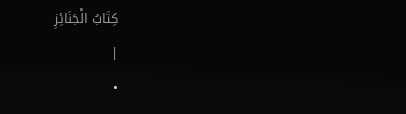كِتَابُ الْجَنَائِزِ
|
•